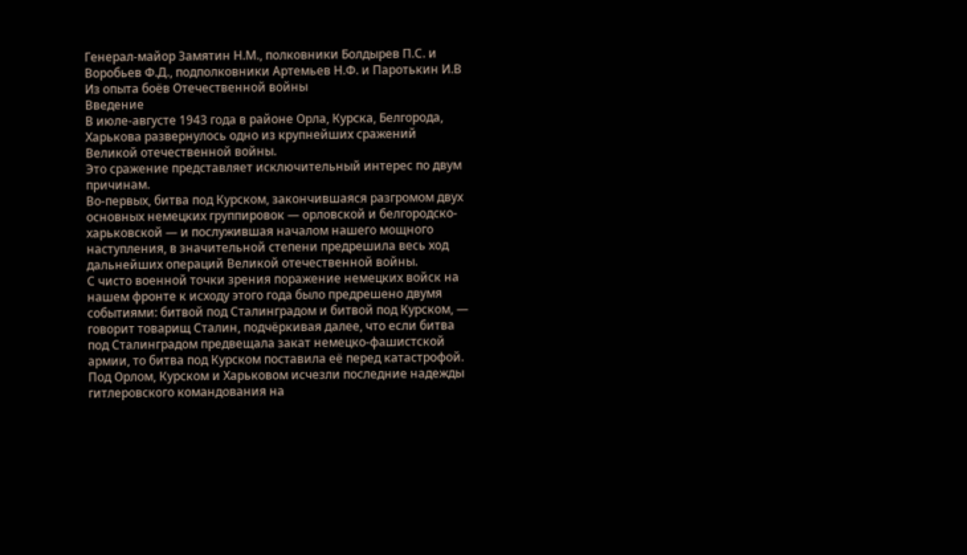Генерал-майор Замятин Н.М., полковники Болдырев П.С. и Воробьев Ф.Д., подполковники Артемьев Н.Ф. и Паротькин И.В
Из опыта боёв Отечественной войны
Введение
В июле-августе 1943 года в районе Орла, Курска, Белгорода, Харькова развернулось одно из крупнейших сражений Великой отечественной войны.
Это сражение представляет исключительный интерес по двум причинам.
Во-первых, битва под Курском, закончившаяся разгромом двух основных немецких группировок — орловской и белгородско-харьковской — и послужившая началом нашего мощного наступления, в значительной степени предрешила весь ход дальнейших операций Великой отечественной войны.
С чисто военной точки зрения поражение немецких войск на нашем фронте к исходу этого года было предрешено двумя событиями: битвой под Сталинградом и битвой под Курском, — говорит товарищ Сталин, подчёркивая далее, что если битва под Сталинградом предвещала закат немецко-фашистской армии, то битва под Курском поставила её перед катастрофой.
Под Орлом, Курском и Харьковом исчезли последние надежды гитлеровского командования на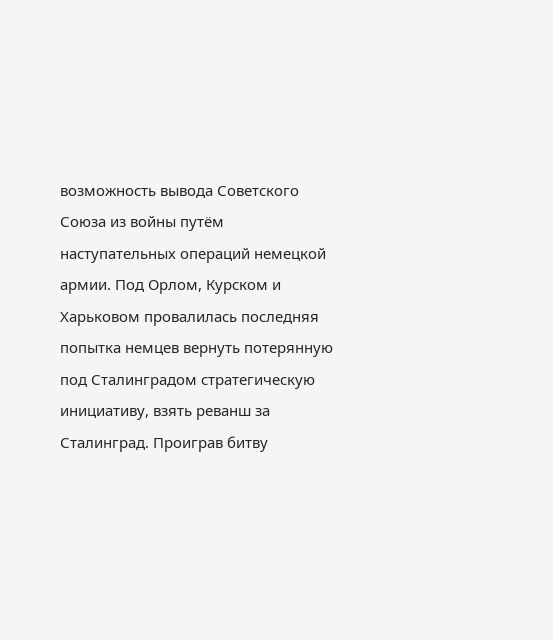возможность вывода Советского Союза из войны путём наступательных операций немецкой армии. Под Орлом, Курском и Харьковом провалилась последняя попытка немцев вернуть потерянную под Сталинградом стратегическую инициативу, взять реванш за Сталинград. Проиграв битву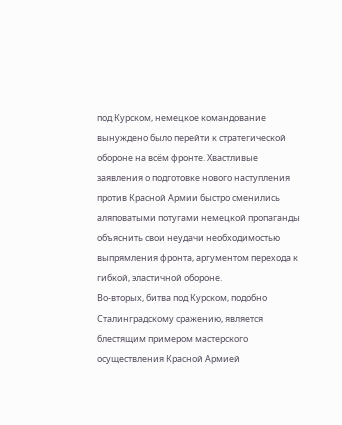под Курском, немецкое командование вынуждено было перейти к стратегической обороне на всём фронте. Хвастливые заявления о подготовке нового наступления против Красной Армии быстро сменились аляповатыми потугами немецкой пропаганды объяснить свои неудачи необходимостью выпрямления фронта, аргументом перехода к гибкой, эластичной обороне.
Во-вторых, битва под Курском, подобно Сталинградскому сражению, является блестящим примером мастерского осуществления Красной Армией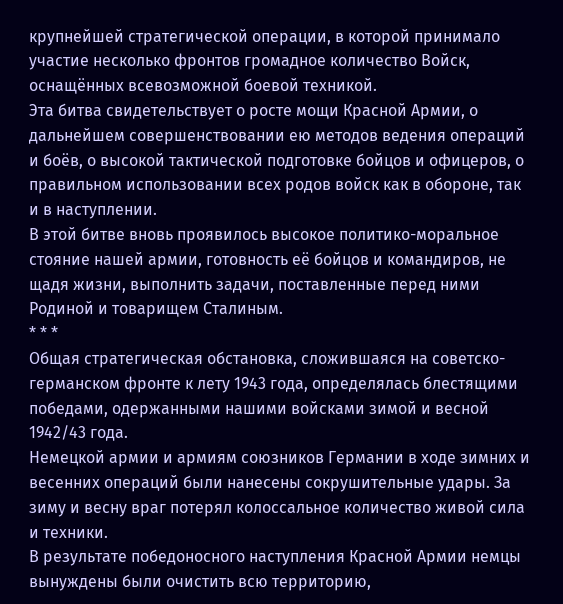крупнейшей стратегической операции, в которой принимало участие несколько фронтов громадное количество Войск, оснащённых всевозможной боевой техникой.
Эта битва свидетельствует о росте мощи Красной Армии, о дальнейшем совершенствовании ею методов ведения операций и боёв, о высокой тактической подготовке бойцов и офицеров, о правильном использовании всех родов войск как в обороне, так и в наступлении.
В этой битве вновь проявилось высокое политико-моральное стояние нашей армии, готовность её бойцов и командиров, не щадя жизни, выполнить задачи, поставленные перед ними Родиной и товарищем Сталиным.
* * *
Общая стратегическая обстановка, сложившаяся на советско-германском фронте к лету 1943 года, определялась блестящими победами, одержанными нашими войсками зимой и весной 1942/43 года.
Немецкой армии и армиям союзников Германии в ходе зимних и весенних операций были нанесены сокрушительные удары. За зиму и весну враг потерял колоссальное количество живой сила и техники.
В результате победоносного наступления Красной Армии немцы вынуждены были очистить всю территорию,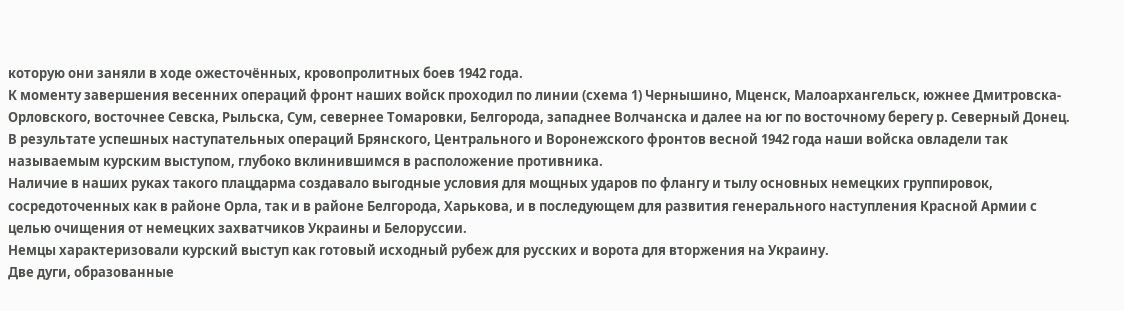которую они заняли в ходе ожесточённых, кровопролитных боев 1942 года.
К моменту завершения весенних операций фронт наших войск проходил по линии (схема 1) Чернышино, Мценск, Малоархангельск, южнее Дмитровска-Орловского, восточнее Севска, Рыльска, Сум, севернее Томаровки, Белгорода, западнее Волчанска и далее на юг по восточному берегу р. Северный Донец.
В результате успешных наступательных операций Брянского, Центрального и Воронежского фронтов весной 1942 года наши войска овладели так называемым курским выступом, глубоко вклинившимся в расположение противника.
Наличие в наших руках такого плацдарма создавало выгодные условия для мощных ударов по флангу и тылу основных немецких группировок, сосредоточенных как в районе Орла, так и в районе Белгорода, Харькова, и в последующем для развития генерального наступления Красной Армии с целью очищения от немецких захватчиков Украины и Белоруссии.
Немцы характеризовали курский выступ как готовый исходный рубеж для русских и ворота для вторжения на Украину.
Две дуги, образованные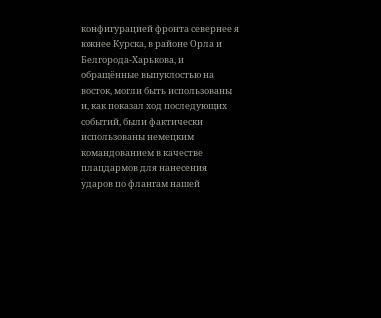конфигурацией фронта севернее я южнее Курска, в районе Орла и Белгорода-Харькова, и обращённые выпуклостью на восток, могли быть использованы и, как показал ход последующих событий, были фактически использованы немецким командованием в качестве плацдармов для нанесения ударов по флангам нашей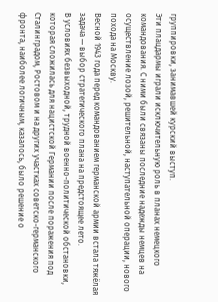группировки, занимавшей курский выступ.
Эти плацдармы играли исключительную роль в планах немецкого командования. С ними были связаны последние надежды немцев на осуществление лозой, решительной, наступательной операции, нового похода на Москву.
Весной 1943 года перед командованием германской армии встала тяжёлая задача — выбор стратегического плана на предстоящее лето.
В условиях безвыходной, трудной военно-политической обстановки, которая сложилась для нацистской Германии после поражения под Сталинградом, Ростовом и на других участках советско-германского фронта, наиболее логичным, казалось, было решение о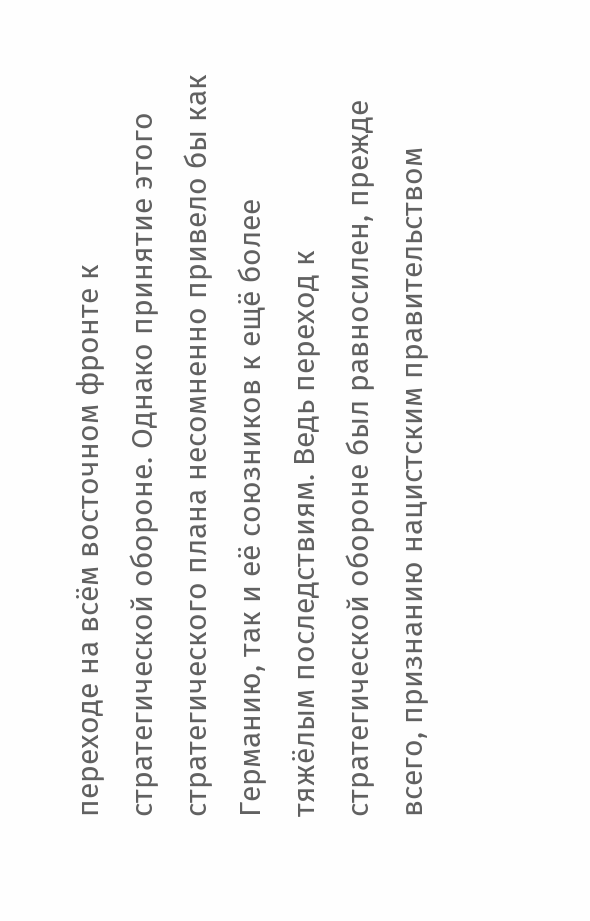переходе на всём восточном фронте к стратегической обороне. Однако принятие этого стратегического плана несомненно привело бы как Германию, так и её союзников к ещё более тяжёлым последствиям. Ведь переход к стратегической обороне был равносилен, прежде всего, признанию нацистским правительством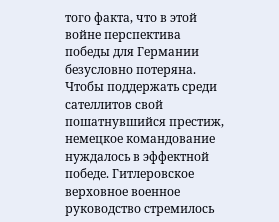того факта, что в этой войне перспектива победы для Германии безусловно потеряна.
Чтобы поддержать среди сателлитов свой пошатнувшийся престиж, немецкое командование нуждалось в эффектной победе. Гитлеровское верховное военное руководство стремилось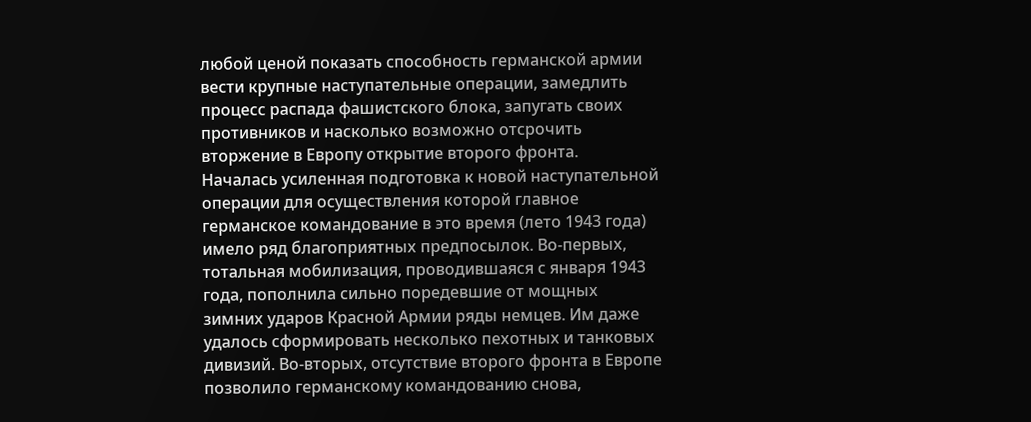любой ценой показать способность германской армии вести крупные наступательные операции, замедлить процесс распада фашистского блока, запугать своих противников и насколько возможно отсрочить вторжение в Европу открытие второго фронта.
Началась усиленная подготовка к новой наступательной операции для осуществления которой главное германское командование в это время (лето 1943 года) имело ряд благоприятных предпосылок. Во-первых, тотальная мобилизация, проводившаяся с января 1943 года, пополнила сильно поредевшие от мощных зимних ударов Красной Армии ряды немцев. Им даже удалось сформировать несколько пехотных и танковых дивизий. Во-вторых, отсутствие второго фронта в Европе позволило германскому командованию снова,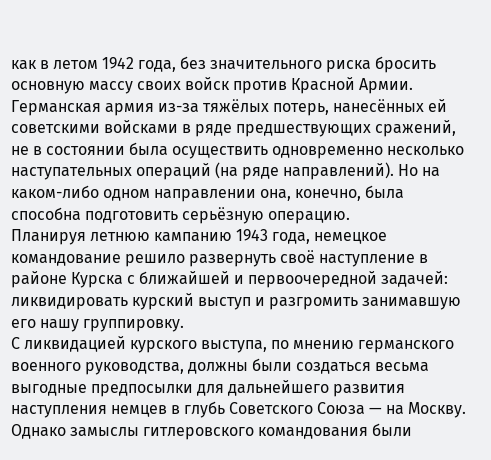как в летом 1942 года, без значительного риска бросить основную массу своих войск против Красной Армии.
Германская армия из-за тяжёлых потерь, нанесённых ей советскими войсками в ряде предшествующих сражений, не в состоянии была осуществить одновременно несколько наступательных операций (на ряде направлений). Но на каком-либо одном направлении она, конечно, была способна подготовить серьёзную операцию.
Планируя летнюю кампанию 1943 года, немецкое командование решило развернуть своё наступление в районе Курска с ближайшей и первоочередной задачей: ликвидировать курский выступ и разгромить занимавшую его нашу группировку.
С ликвидацией курского выступа, по мнению германского военного руководства, должны были создаться весьма выгодные предпосылки для дальнейшего развития наступления немцев в глубь Советского Союза — на Москву.
Однако замыслы гитлеровского командования были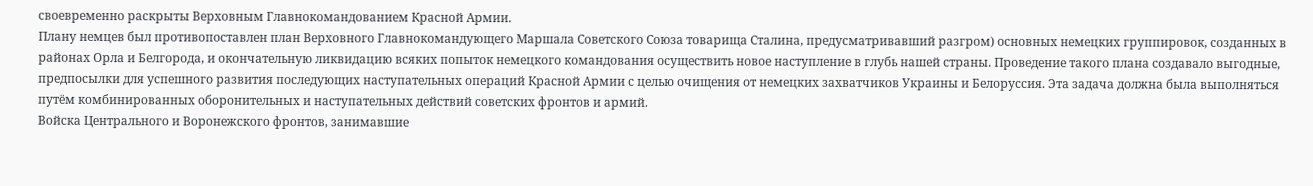своевременно раскрыты Верховным Главнокомандованием Красной Армии.
Плану немцев был противопоставлен план Верховного Главнокомандующего Маршала Советского Союза товарища Сталина, предусматривавший разгром) основных немецких группировок, созданных в районах Орла и Белгорода, и окончательную ликвидацию всяких попыток немецкого командования осуществить новое наступление в глубь нашей страны. Проведение такого плана создавало выгодные, предпосылки для успешного развития последующих наступательных операций Красной Армии с целью очищения от немецких захватчиков Украины и Белоруссия. Эта задача должна была выполняться путём комбинированных оборонительных и наступательных действий советских фронтов и армий.
Войска Центрального и Воронежского фронтов, занимавшие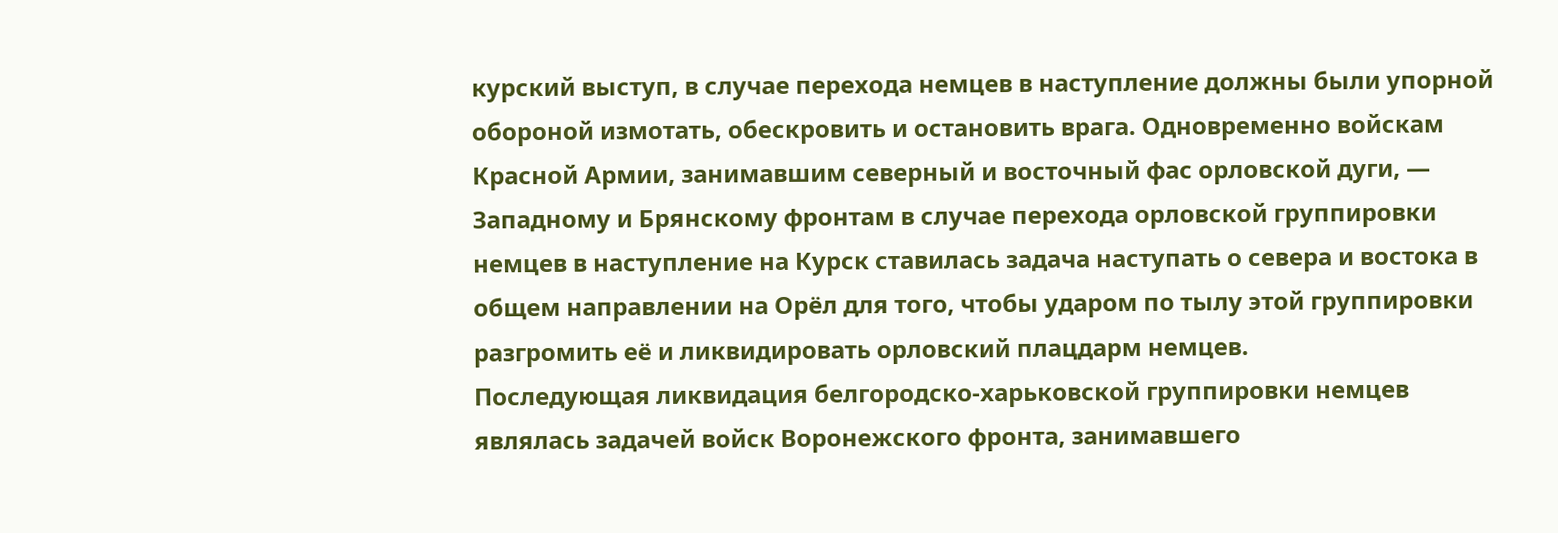курский выступ, в случае перехода немцев в наступление должны были упорной обороной измотать, обескровить и остановить врага. Одновременно войскам Красной Армии, занимавшим северный и восточный фас орловской дуги, — Западному и Брянскому фронтам в случае перехода орловской группировки немцев в наступление на Курск ставилась задача наступать о севера и востока в общем направлении на Орёл для того, чтобы ударом по тылу этой группировки разгромить её и ликвидировать орловский плацдарм немцев.
Последующая ликвидация белгородско-харьковской группировки немцев являлась задачей войск Воронежского фронта, занимавшего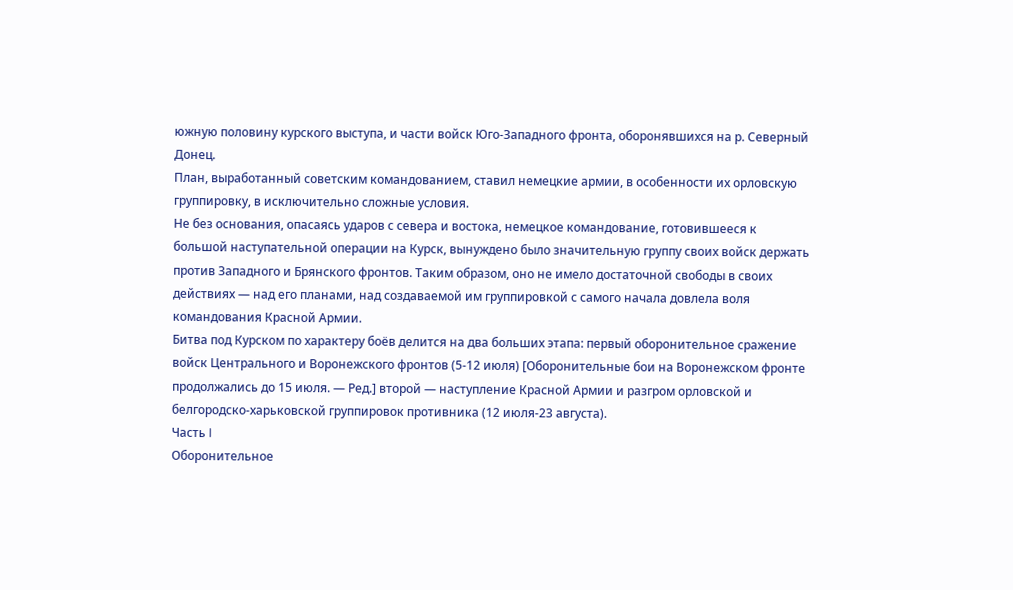южную половину курского выступа, и части войск Юго-Западного фронта, оборонявшихся на р. Северный Донец.
План, выработанный советским командованием, ставил немецкие армии, в особенности их орловскую группировку, в исключительно сложные условия.
Не без основания, опасаясь ударов с севера и востока, немецкое командование, готовившееся к большой наступательной операции на Курск, вынуждено было значительную группу своих войск держать против Западного и Брянского фронтов. Таким образом, оно не имело достаточной свободы в своих действиях — над его планами, над создаваемой им группировкой с самого начала довлела воля командования Красной Армии.
Битва под Курском по характеру боёв делится на два больших этапа: первый оборонительное сражение войск Центрального и Воронежского фронтов (5-12 июля) [Оборонительные бои на Воронежском фронте продолжались до 15 июля. — Ред.] второй — наступление Красной Армии и разгром орловской и белгородско-харьковской группировок противника (12 июля-23 августа).
Часть I
Оборонительное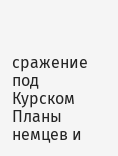сражение под Курском
Планы немцев и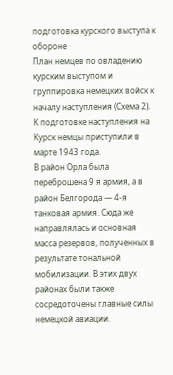подготовка курского выступа к обороне
План немцев по овладению курским выступом и группировка немецких войск к началу наступления (Схема 2).
К подготовке наступления на Курск немцы приступили в марте 1943 года.
В район Орла была переброшена 9 я армия, а в район Белгорода — 4-я танковая армия. Сюда же направлялась и основная масса резервов, полученных в результате тональной мобилизации. В этих двух районах были также сосредоточены главные силы немецкой авиации.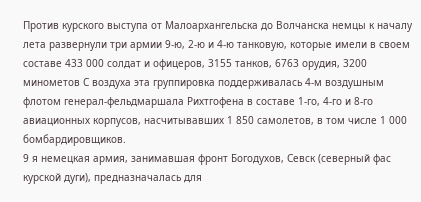Против курского выступа от Малоархангельска до Волчанска немцы к началу лета развернули три армии 9-ю, 2-ю и 4-ю танковую, которые имели в своем составе 433 000 солдат и офицеров, 3155 танков, 6763 орудия, 3200 минометов С воздуха эта группировка поддерживалась 4-м воздушным флотом генерал-фельдмаршала Рихтгофена в составе 1-го, 4-го и 8-го авиационных корпусов, насчитывавших 1 850 самолетов, в том числе 1 000 бомбардировщиков.
9 я немецкая армия, занимавшая фронт Богодухов, Севск (северный фас курской дуги), предназначалась для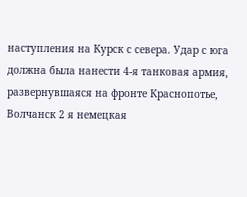наступления на Курск с севера. Удар с юга должна была нанести 4-я танковая армия, развернувшаяся на фронте Краснопотье, Волчанск 2 я немецкая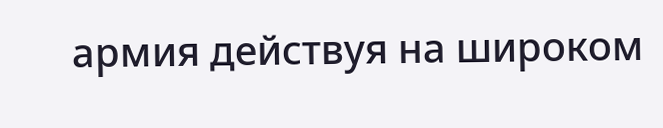армия действуя на широком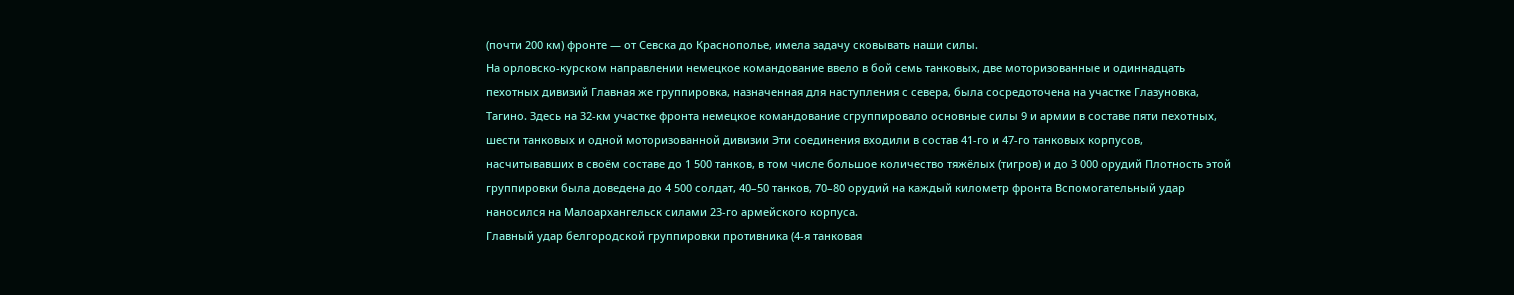(почти 200 км) фронте — от Севска до Краснополье, имела задачу сковывать наши силы.
На орловско-курском направлении немецкое командование ввело в бой семь танковых, две моторизованные и одиннадцать пехотных дивизий Главная же группировка, назначенная для наступления с севера, была сосредоточена на участке Глазуновка, Тагино. Здесь на 32-км участке фронта немецкое командование сгруппировало основные силы 9 и армии в составе пяти пехотных, шести танковых и одной моторизованной дивизии Эти соединения входили в состав 41-го и 47-го танковых корпусов, насчитывавших в своём составе до 1 500 танков, в том числе большое количество тяжёлых (тигров) и до 3 000 орудий Плотность этой группировки была доведена до 4 500 солдат, 40–50 танков, 70–80 орудий на каждый километр фронта Вспомогательный удар наносился на Малоархангельск силами 23-го армейского корпуса.
Главный удар белгородской группировки противника (4-я танковая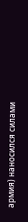армия) наносился силами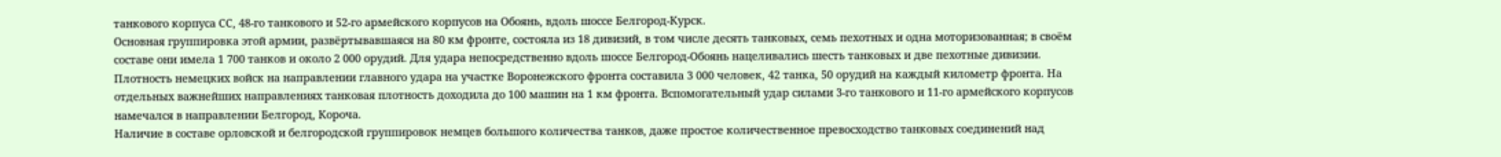танкового корпуса СС, 48-го танкового и 52-го армейского корпусов на Обоянь, вдоль шоссе Белгород-Курск.
Основная группировка этой армии, развёртывавшаяся на 80 км фронте, состояла из 18 дивизий, в том числе десять танковых, семь пехотных и одна моторизованная; в своём составе они имела 1 700 танков и около 2 000 орудий. Для удара непосредственно вдоль шоссе Белгород-Обоянь нацеливались шесть танковых и две пехотные дивизии. Плотность немецких войск на направлении главного удара на участке Воронежского фронта составила 3 000 человек, 42 танка, 50 орудий на каждый километр фронта. На отдельных важнейших направлениях танковая плотность доходила до 100 машин на 1 км фронта. Вспомогательный удар силами 3-го танкового и 11-го армейского корпусов намечался в направлении Белгород, Короча.
Наличие в составе орловской и белгородской группировок немцев большого количества танков, даже простое количественное превосходство танковых соединений над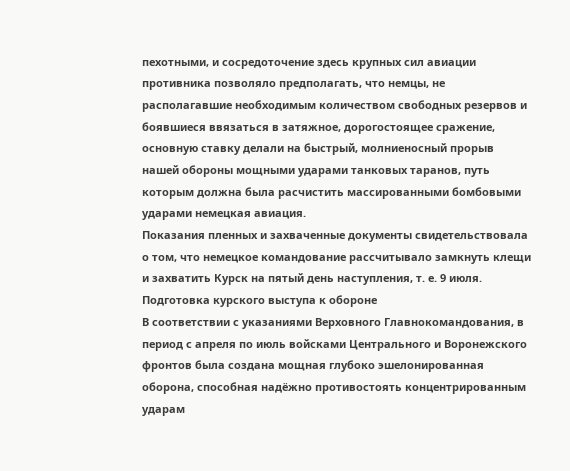пехотными, и сосредоточение здесь крупных сил авиации противника позволяло предполагать, что немцы, не располагавшие необходимым количеством свободных резервов и боявшиеся ввязаться в затяжное, дорогостоящее сражение, основную ставку делали на быстрый, молниеносный прорыв нашей обороны мощными ударами танковых таранов, путь которым должна была расчистить массированными бомбовыми ударами немецкая авиация.
Показания пленных и захваченные документы свидетельствовала о том, что немецкое командование рассчитывало замкнуть клещи и захватить Курск на пятый день наступления, т. е. 9 июля.
Подготовка курского выступа к обороне
В соответствии с указаниями Верховного Главнокомандования, в период с апреля по июль войсками Центрального и Воронежского фронтов была создана мощная глубоко эшелонированная оборона, способная надёжно противостоять концентрированным ударам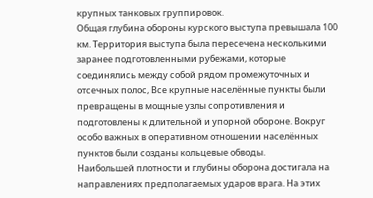крупных танковых группировок.
Общая глубина обороны курского выступа превышала 100 км. Территория выступа была пересечена несколькими заранее подготовленными рубежами, которые соединялись между собой рядом промежуточных и отсечных полос, Все крупные населённые пункты были превращены в мощные узлы сопротивления и подготовлены к длительной и упорной обороне. Вокруг особо важных в оперативном отношении населённых пунктов были созданы кольцевые обводы.
Наибольшей плотности и глубины оборона достигала на направлениях предполагаемых ударов врага. На этих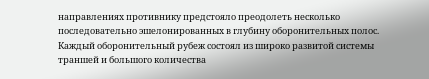направлениях противнику предстояло преодолеть несколько последовательно эшелонированных в глубину оборонительных полос.
Каждый оборонительный рубеж состоял из широко развитой системы траншей и большого количества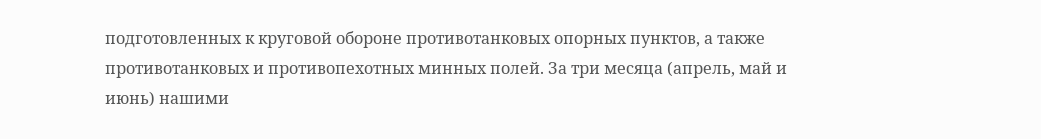подготовленных к круговой обороне противотанковых опорных пунктов, а также противотанковых и противопехотных минных полей. За три месяца (апрель, май и июнь) нашими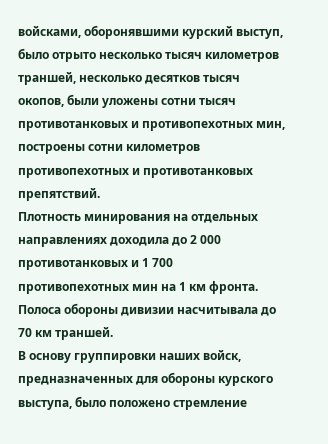войсками, оборонявшими курский выступ, было отрыто несколько тысяч километров траншей, несколько десятков тысяч окопов, были уложены сотни тысяч противотанковых и противопехотных мин, построены сотни километров противопехотных и противотанковых препятствий.
Плотность минирования на отдельных направлениях доходила до 2 000 противотанковых и 1 700 противопехотных мин на 1 км фронта. Полоса обороны дивизии насчитывала до 70 км траншей.
В основу группировки наших войск, предназначенных для обороны курского выступа, было положено стремление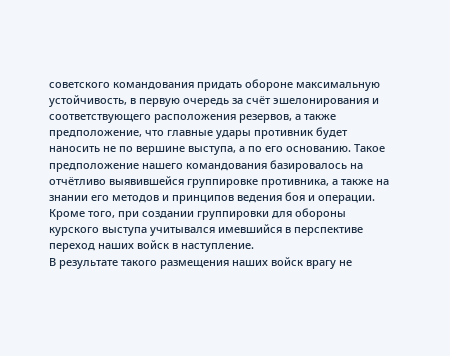советского командования придать обороне максимальную устойчивость, в первую очередь за счёт эшелонирования и соответствующего расположения резервов, а также предположение, что главные удары противник будет наносить не по вершине выступа, а по его основанию. Такое предположение нашего командования базировалось на отчётливо выявившейся группировке противника, а также на знании его методов и принципов ведения боя и операции. Кроме того, при создании группировки для обороны курского выступа учитывался имевшийся в перспективе переход наших войск в наступление.
В результате такого размещения наших войск врагу не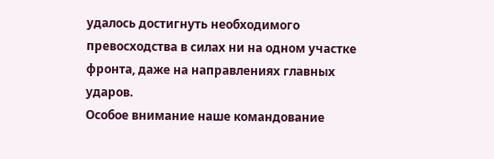удалось достигнуть необходимого превосходства в силах ни на одном участке фронта, даже на направлениях главных ударов.
Особое внимание наше командование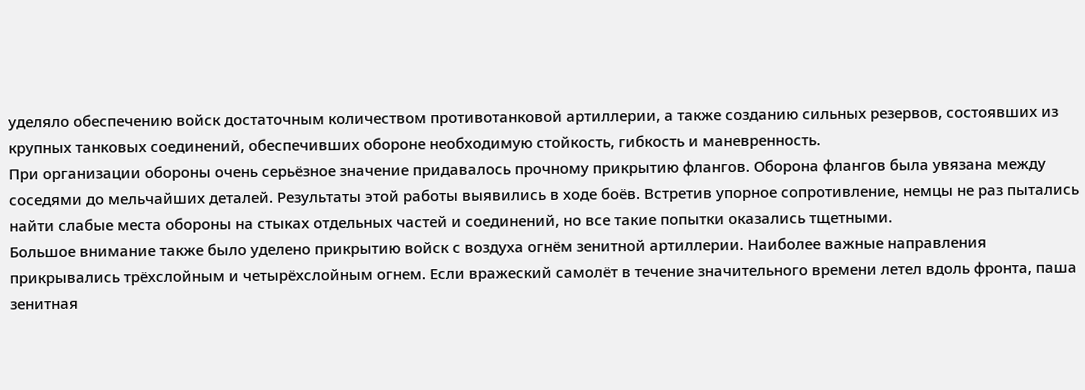уделяло обеспечению войск достаточным количеством противотанковой артиллерии, а также созданию сильных резервов, состоявших из крупных танковых соединений, обеспечивших обороне необходимую стойкость, гибкость и маневренность.
При организации обороны очень серьёзное значение придавалось прочному прикрытию флангов. Оборона флангов была увязана между соседями до мельчайших деталей. Результаты этой работы выявились в ходе боёв. Встретив упорное сопротивление, немцы не раз пытались найти слабые места обороны на стыках отдельных частей и соединений, но все такие попытки оказались тщетными.
Большое внимание также было уделено прикрытию войск с воздуха огнём зенитной артиллерии. Наиболее важные направления прикрывались трёхслойным и четырёхслойным огнем. Если вражеский самолёт в течение значительного времени летел вдоль фронта, паша зенитная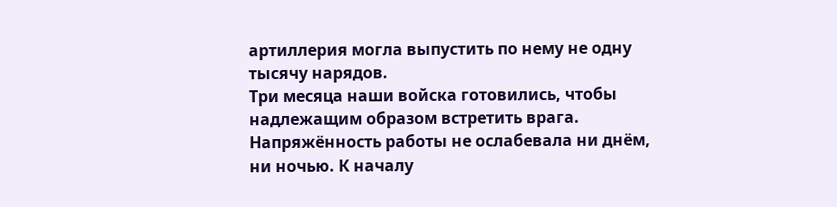артиллерия могла выпустить по нему не одну тысячу нарядов.
Три месяца наши войска готовились, чтобы надлежащим образом встретить врага. Напряжённость работы не ослабевала ни днём, ни ночью. К началу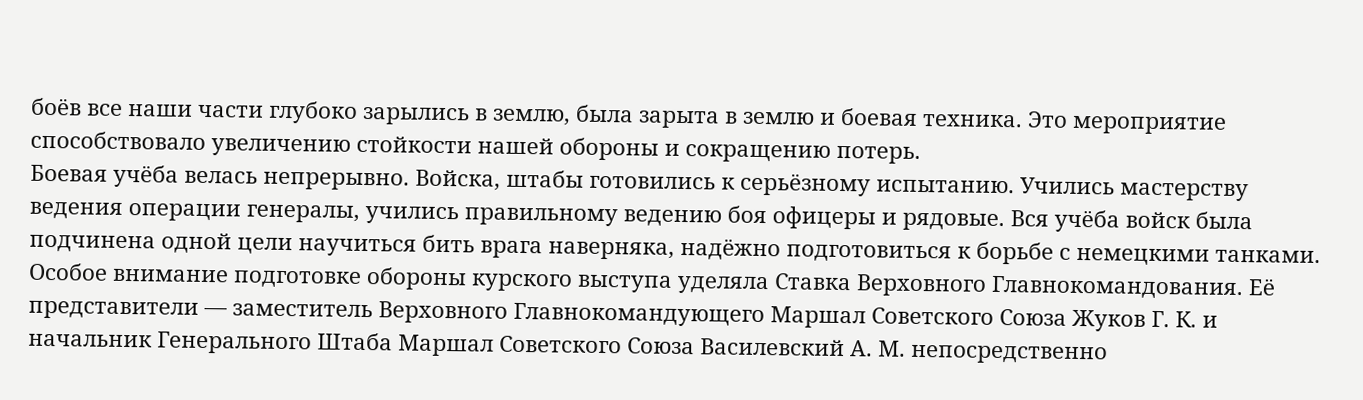боёв все наши части глубоко зарылись в землю, была зарыта в землю и боевая техника. Это мероприятие способствовало увеличению стойкости нашей обороны и сокращению потерь.
Боевая учёба велась непрерывно. Войска, штабы готовились к серьёзному испытанию. Учились мастерству ведения операции генералы, учились правильному ведению боя офицеры и рядовые. Вся учёба войск была подчинена одной цели научиться бить врага наверняка, надёжно подготовиться к борьбе с немецкими танками.
Особое внимание подготовке обороны курского выступа уделяла Ставка Верховного Главнокомандования. Её представители — заместитель Верховного Главнокомандующего Маршал Советского Союза Жуков Г. К. и начальник Генерального Штаба Маршал Советского Союза Василевский А. М. непосредственно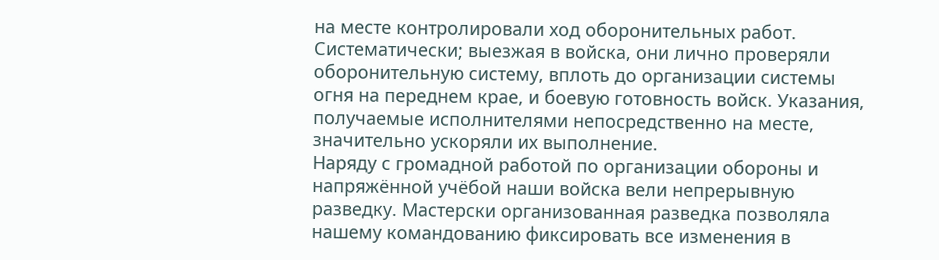на месте контролировали ход оборонительных работ. Систематически; выезжая в войска, они лично проверяли оборонительную систему, вплоть до организации системы огня на переднем крае, и боевую готовность войск. Указания, получаемые исполнителями непосредственно на месте, значительно ускоряли их выполнение.
Наряду с громадной работой по организации обороны и напряжённой учёбой наши войска вели непрерывную разведку. Мастерски организованная разведка позволяла нашему командованию фиксировать все изменения в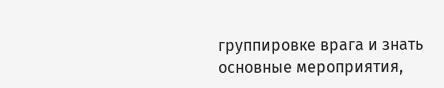группировке врага и знать основные мероприятия,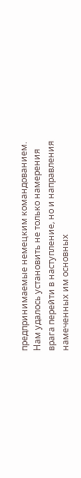предпринимаемые немецким командованием. Нам удалось установить не только намерения врага перейти в наступление, но и направления намеченных им основных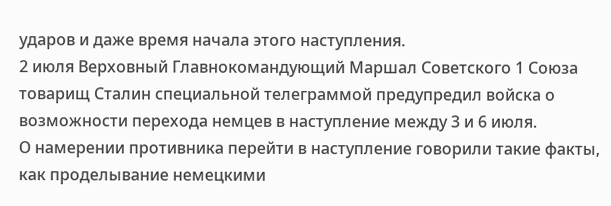ударов и даже время начала этого наступления.
2 июля Верховный Главнокомандующий Маршал Советского 1 Союза товарищ Сталин специальной телеграммой предупредил войска о возможности перехода немцев в наступление между 3 и 6 июля.
О намерении противника перейти в наступление говорили такие факты, как проделывание немецкими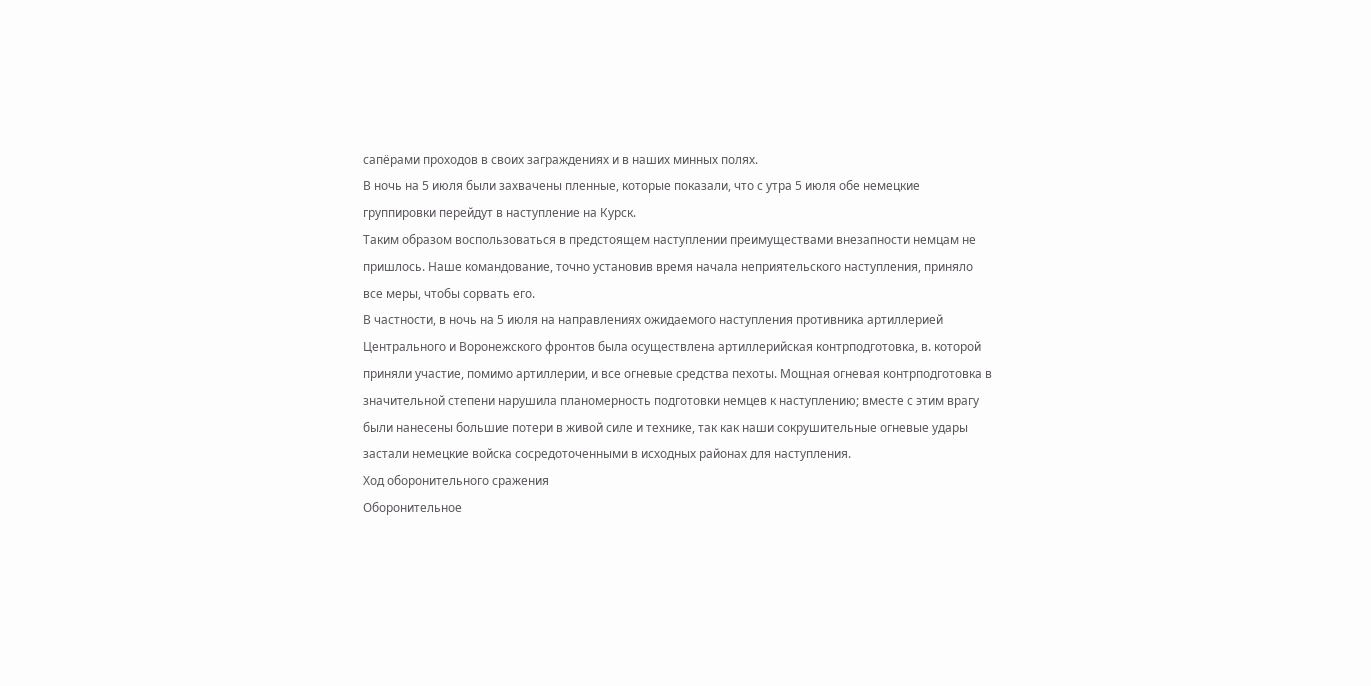сапёрами проходов в своих заграждениях и в наших минных полях.
В ночь на 5 июля были захвачены пленные, которые показали, что с утра 5 июля обе немецкие группировки перейдут в наступление на Курск.
Таким образом воспользоваться в предстоящем наступлении преимуществами внезапности немцам не пришлось. Наше командование, точно установив время начала неприятельского наступления, приняло все меры, чтобы сорвать его.
В частности, в ночь на 5 июля на направлениях ожидаемого наступления противника артиллерией Центрального и Воронежского фронтов была осуществлена артиллерийская контрподготовка, в. которой приняли участие, помимо артиллерии, и все огневые средства пехоты. Мощная огневая контрподготовка в значительной степени нарушила планомерность подготовки немцев к наступлению; вместе с этим врагу были нанесены большие потери в живой силе и технике, так как наши сокрушительные огневые удары застали немецкие войска сосредоточенными в исходных районах для наступления.
Ход оборонительного сражения
Оборонительное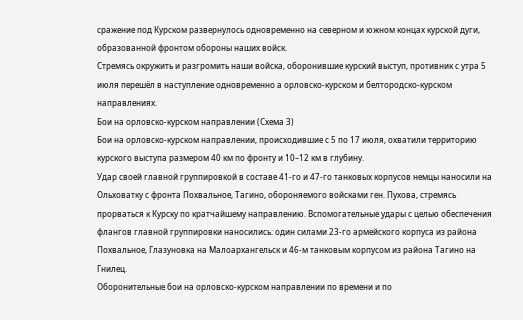сражение под Курском развернулось одновременно на северном и южном концах курской дуги, образованной фронтом обороны наших войск.
Стремясь окружить и разгромить наши войска, оборонившие курский выступ, противник с утра 5 июля перешёл в наступление одновременно а орловско-курском и белтородско-курском направлениях.
Бои на орловско-курском направлении (Схема 3)
Бои на орловско-курском направлении, происходившие с 5 по 17 июля, охватили территорию курского выступа размером 40 км по фронту и 10–12 км в глубину.
Удар своей главной группировкой в составе 41-го и 47-го танковых корпусов немцы наносили на Ольховатку с фронта Похвальное, Тагино, обороняемого войсками ген. Пухова, стремясь прорваться к Курску по кратчайшему направлению. Вспомогательные удары с целью обеспечения флангов главной группировки наносились: один силами 23-го армейского корпуса из района Похвальное, Глазуновка на Малоархангельск и 46-м танковым корпусом из района Тагино на Гнилец.
Оборонительные бои на орловско-курском направлении по времени и по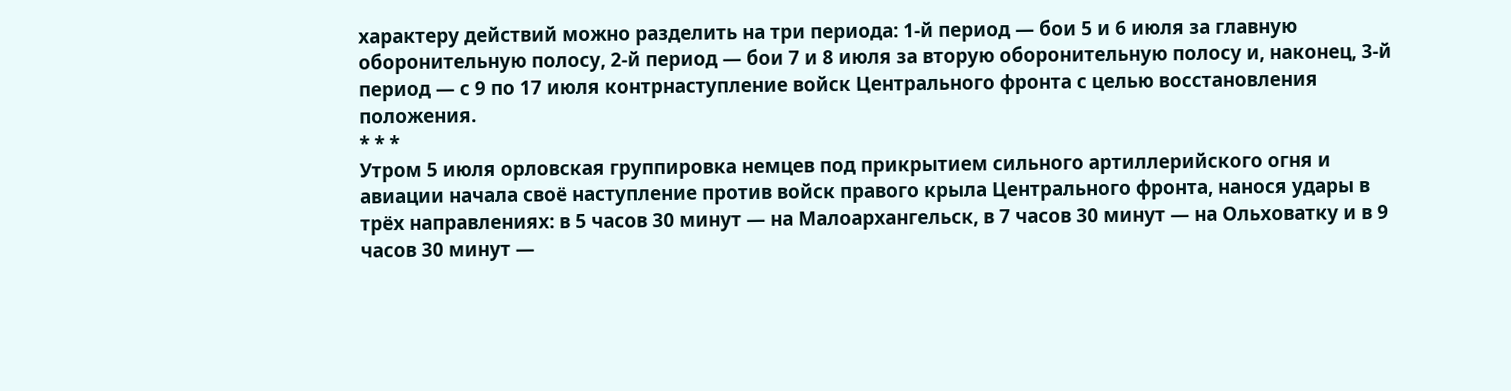характеру действий можно разделить на три периода: 1-й период — бои 5 и 6 июля за главную оборонительную полосу, 2-й период — бои 7 и 8 июля за вторую оборонительную полосу и, наконец, 3-й период — с 9 по 17 июля контрнаступление войск Центрального фронта с целью восстановления положения.
* * *
Утром 5 июля орловская группировка немцев под прикрытием сильного артиллерийского огня и авиации начала своё наступление против войск правого крыла Центрального фронта, нанося удары в трёх направлениях: в 5 часов 30 минут — на Малоархангельск, в 7 часов 30 минут — на Ольховатку и в 9 часов 30 минут —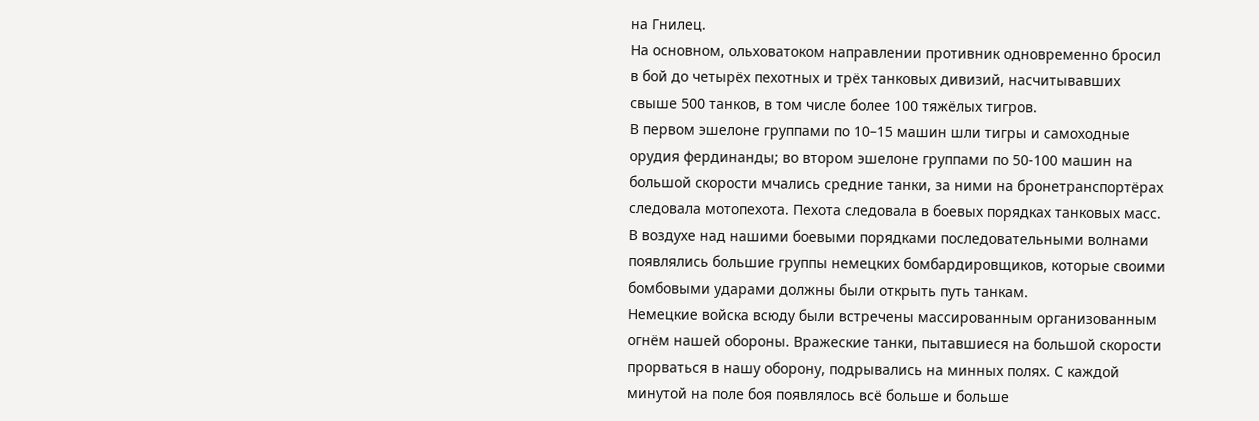на Гнилец.
На основном, ольховатоком направлении противник одновременно бросил в бой до четырёх пехотных и трёх танковых дивизий, насчитывавших свыше 500 танков, в том числе более 100 тяжёлых тигров.
В первом эшелоне группами по 10–15 машин шли тигры и самоходные орудия фердинанды; во втором эшелоне группами по 50-100 машин на большой скорости мчались средние танки, за ними на бронетранспортёрах следовала мотопехота. Пехота следовала в боевых порядках танковых масс. В воздухе над нашими боевыми порядками последовательными волнами появлялись большие группы немецких бомбардировщиков, которые своими бомбовыми ударами должны были открыть путь танкам.
Немецкие войска всюду были встречены массированным организованным огнём нашей обороны. Вражеские танки, пытавшиеся на большой скорости прорваться в нашу оборону, подрывались на минных полях. С каждой минутой на поле боя появлялось всё больше и больше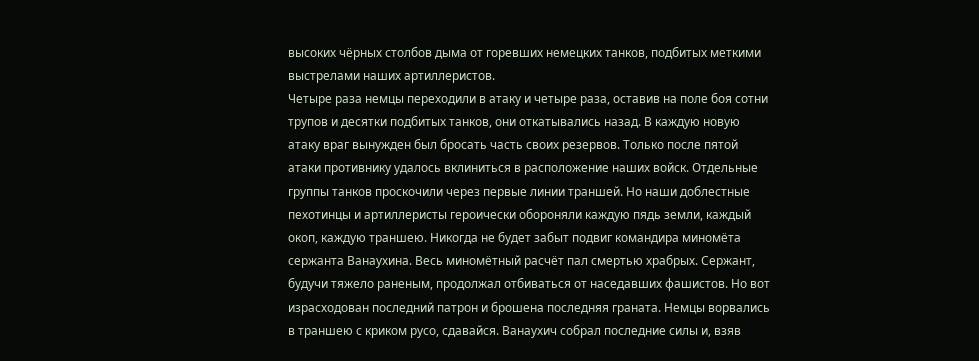высоких чёрных столбов дыма от горевших немецких танков, подбитых меткими выстрелами наших артиллеристов.
Четыре раза немцы переходили в атаку и четыре раза, оставив на поле боя сотни трупов и десятки подбитых танков, они откатывались назад. В каждую новую атаку враг вынужден был бросать часть своих резервов. Только после пятой атаки противнику удалось вклиниться в расположение наших войск. Отдельные группы танков проскочили через первые линии траншей. Но наши доблестные пехотинцы и артиллеристы героически обороняли каждую пядь земли, каждый окоп, каждую траншею. Никогда не будет забыт подвиг командира миномёта сержанта Ванаухина. Весь миномётный расчёт пал смертью храбрых. Сержант, будучи тяжело раненым, продолжал отбиваться от наседавших фашистов. Но вот израсходован последний патрон и брошена последняя граната. Немцы ворвались в траншею с криком русо, сдавайся. Ванаухич собрал последние силы и, взяв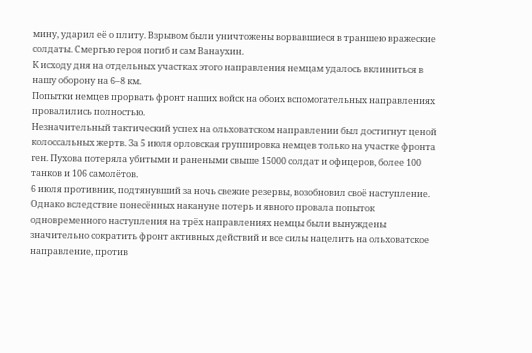мину, ударил её о плиту. Взрывом были уничтожены ворвавшиеся в траншею вражеские солдаты. Смергью героя погиб и сам Ванаухин.
К исходу дня на отдельных участках этого направления немцам удалось вклиниться в нашу оборону на 6–8 км.
Попытки немцев прорвать фронт наших войск на обоих вспомогательных направлениях провалились полностью.
Незначительный тактический успех на ольховатском направлении был достигнут ценой колоссальных жертв. За 5 июля орловская группировка немцев только на участке фронта ген. Пухова потеряла убитыми и ранеными свыше 15000 солдат и офицеров, более 100 танков и 106 самолётов.
6 июля противник, подтянувший за ночь свежие резервы, возобновил своё наступление. Однако вследствие понесённых накануне потерь и явного провала попыток одновременного наступления на трёх направлениях немцы были вынуждены значительно сократить фронт активных действий и все силы нацелить на ольховатское направление, против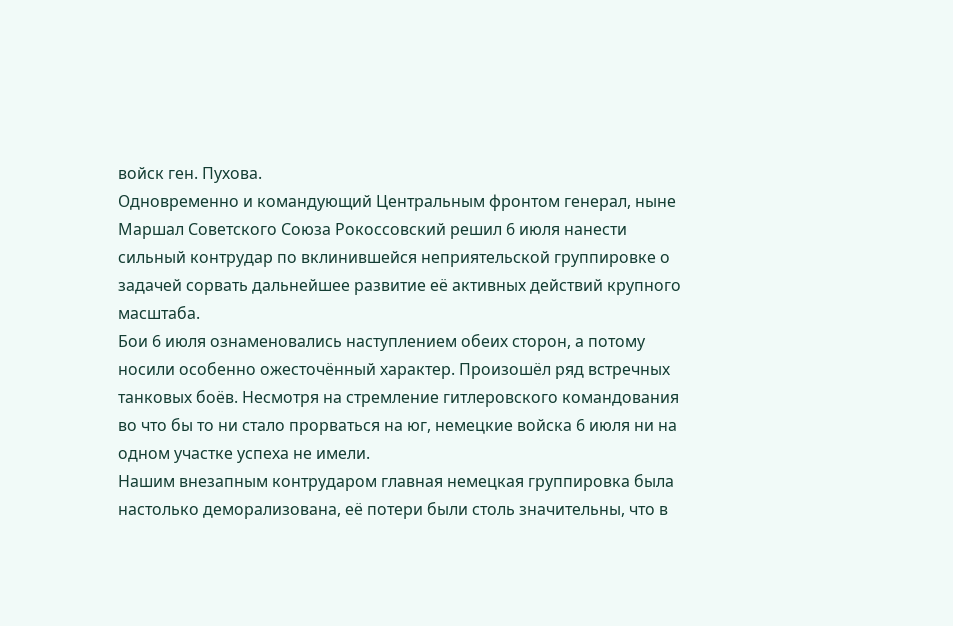войск ген. Пухова.
Одновременно и командующий Центральным фронтом генерал, ныне Маршал Советского Союза Рокоссовский решил 6 июля нанести сильный контрудар по вклинившейся неприятельской группировке о задачей сорвать дальнейшее развитие её активных действий крупного масштаба.
Бои 6 июля ознаменовались наступлением обеих сторон, а потому носили особенно ожесточённый характер. Произошёл ряд встречных танковых боёв. Несмотря на стремление гитлеровского командования во что бы то ни стало прорваться на юг, немецкие войска 6 июля ни на одном участке успеха не имели.
Нашим внезапным контрударом главная немецкая группировка была настолько деморализована, её потери были столь значительны, что в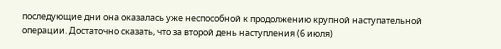последующие дни она оказалась уже неспособной к продолжению крупной наступательной операции. Достаточно сказать, что за второй день наступления (6 июля)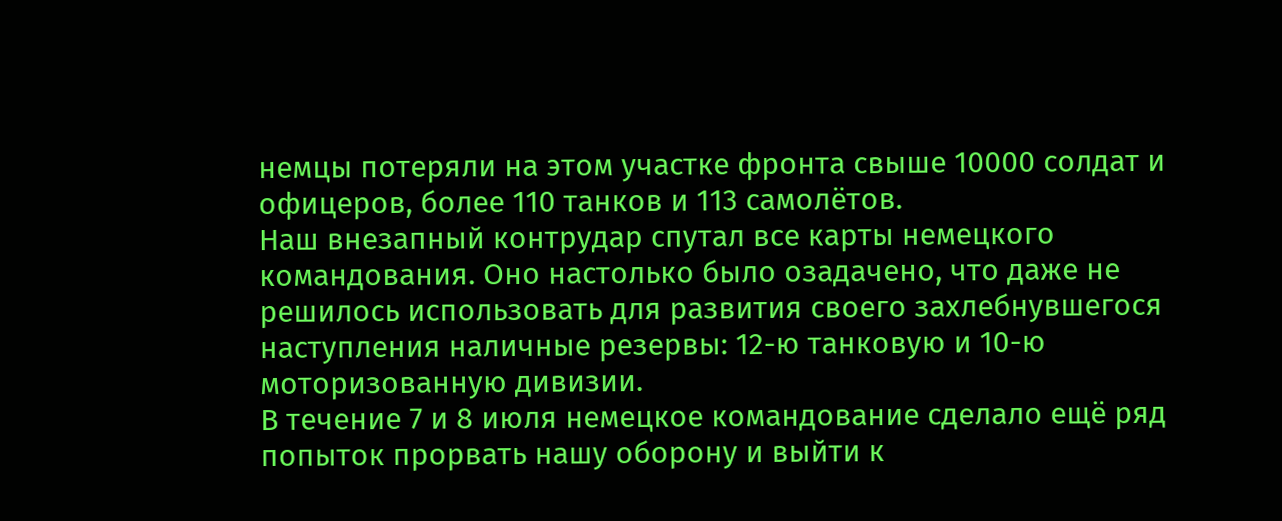немцы потеряли на этом участке фронта свыше 10000 солдат и офицеров, более 110 танков и 113 самолётов.
Наш внезапный контрудар спутал все карты немецкого командования. Оно настолько было озадачено, что даже не решилось использовать для развития своего захлебнувшегося наступления наличные резервы: 12-ю танковую и 10-ю моторизованную дивизии.
В течение 7 и 8 июля немецкое командование сделало ещё ряд попыток прорвать нашу оборону и выйти к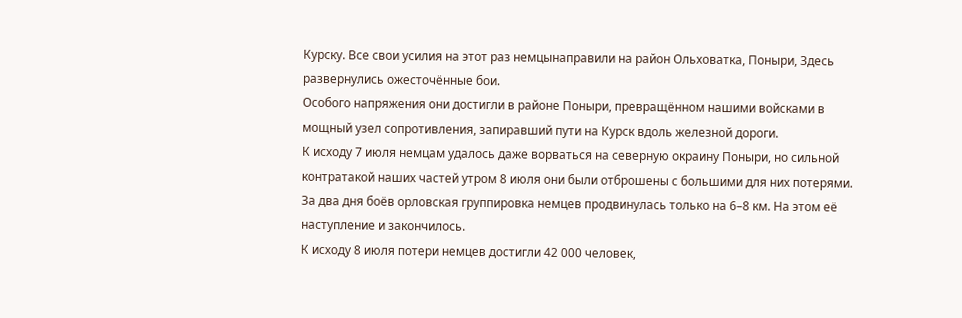Курску. Все свои усилия на этот раз немцынаправили на район Ольховатка, Поныри, Здесь развернулись ожесточённые бои.
Особого напряжения они достигли в районе Поныри, превращённом нашими войсками в мощный узел сопротивления, запиравший пути на Курск вдоль железной дороги.
К исходу 7 июля немцам удалось даже ворваться на северную окраину Поныри, но сильной контратакой наших частей утром 8 июля они были отброшены с большими для них потерями. За два дня боёв орловская группировка немцев продвинулась только на 6–8 км. На этом её наступление и закончилось.
К исходу 8 июля потери немцев достигли 42 000 человек,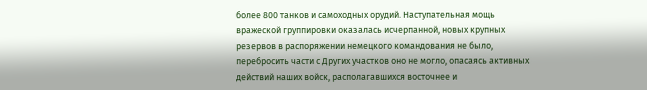более 800 танков и самоходных орудий. Наступательная мощь вражеской группировки оказалась исчерпанной, новых крупных резервов в распоряжении немецкого командования не было, перебросить части с Других участков оно не могло, опасаясь активных действий наших войск, располагавшихся восточнее и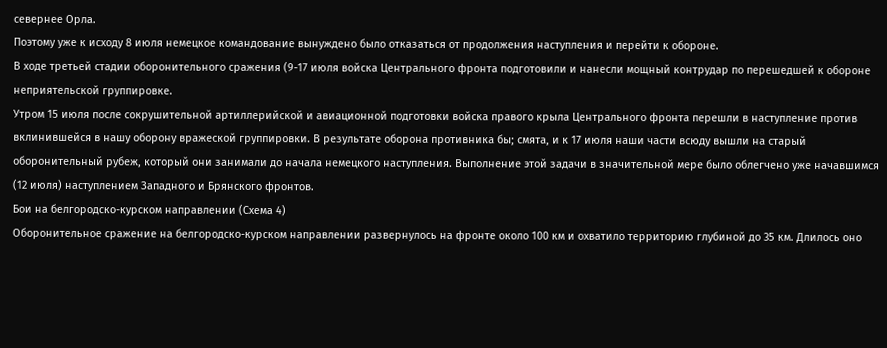севернее Орла.
Поэтому уже к исходу 8 июля немецкое командование вынуждено было отказаться от продолжения наступления и перейти к обороне.
В ходе третьей стадии оборонительного сражения (9-17 июля войска Центрального фронта подготовили и нанесли мощный контрудар по перешедшей к обороне неприятельской группировке.
Утром 15 июля после сокрушительной артиллерийской и авиационной подготовки войска правого крыла Центрального фронта перешли в наступление против вклинившейся в нашу оборону вражеской группировки. В результате оборона противника бы; смята, и к 17 июля наши части всюду вышли на старый оборонительный рубеж, который они занимали до начала немецкого наступления. Выполнение этой задачи в значительной мере было облегчено уже начавшимся (12 июля) наступлением Западного и Брянского фронтов.
Бои на белгородско-курском направлении (Схема 4)
Оборонительное сражение на белгородско-курском направлении развернулось на фронте около 100 км и охватило территорию глубиной до 35 км. Длилось оно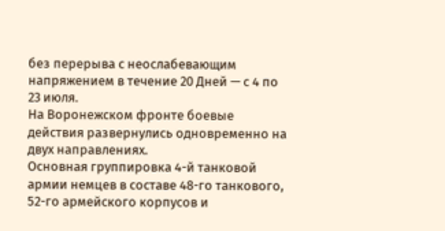без перерыва с неослабевающим напряжением в течение 20 Дней — с 4 по 23 июля.
На Воронежском фронте боевые действия развернулись одновременно на двух направлениях.
Основная группировка 4-й танковой армии немцев в составе 48-го танкового, 52-го армейского корпусов и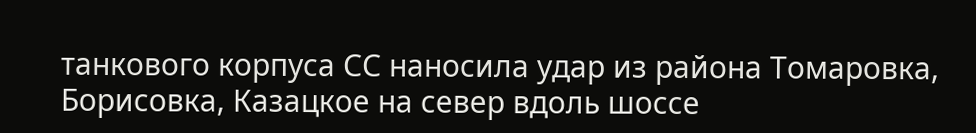танкового корпуса СС наносила удар из района Томаровка, Борисовка, Казацкое на север вдоль шоссе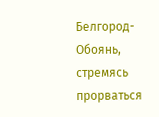Белгород-Обоянь, стремясь прорваться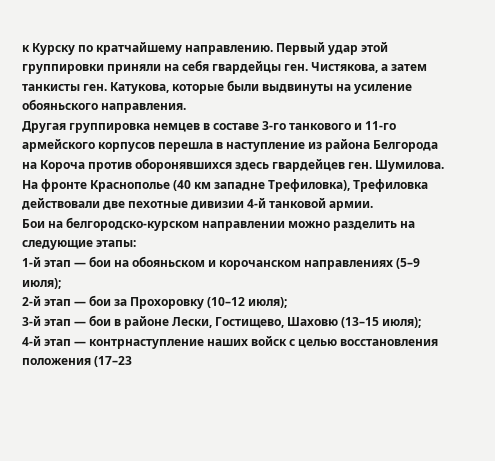к Курску по кратчайшему направлению. Первый удар этой группировки приняли на себя гвардейцы ген. Чистякова, а затем танкисты ген. Катукова, которые были выдвинуты на усиление обояньского направления.
Другая группировка немцев в составе 3-го танкового и 11-го армейского корпусов перешла в наступление из района Белгорода на Короча против оборонявшихся здесь гвардейцев ген. Шумилова.
На фронте Краснополье (40 км западне Трефиловка), Трефиловка действовали две пехотные дивизии 4-й танковой армии.
Бои на белгородско-курском направлении можно разделить на следующие этапы:
1-й этап — бои на обояньском и корочанском направлениях (5–9 июля);
2-й этап — бои за Прохоровку (10–12 июля);
3-й этап — бои в районе Лески, Гостищево, Шаховю (13–15 июля);
4-й этап — контрнаступление наших войск с целью восстановления положения (17–23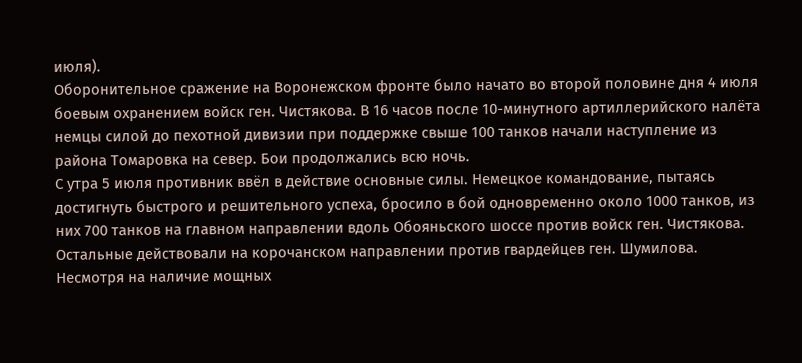июля).
Оборонительное сражение на Воронежском фронте было начато во второй половине дня 4 июля боевым охранением войск ген. Чистякова. В 16 часов после 10-минутного артиллерийского налёта немцы силой до пехотной дивизии при поддержке свыше 100 танков начали наступление из района Томаровка на север. Бои продолжались всю ночь.
С утра 5 июля противник ввёл в действие основные силы. Немецкое командование, пытаясь достигнуть быстрого и решительного успеха, бросило в бой одновременно около 1000 танков, из них 700 танков на главном направлении вдоль Обояньского шоссе против войск ген. Чистякова. Остальные действовали на корочанском направлении против гвардейцев ген. Шумилова. Несмотря на наличие мощных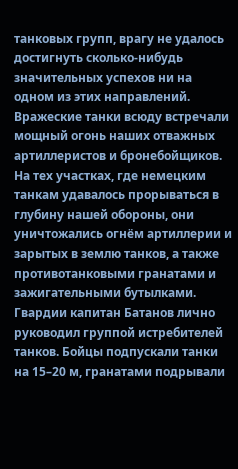танковых групп, врагу не удалось достигнуть сколько-нибудь значительных успехов ни на одном из этих направлений.
Вражеские танки всюду встречали мощный огонь наших отважных артиллеристов и бронебойщиков. На тех участках, где немецким танкам удавалось прорываться в глубину нашей обороны, они уничтожались огнём артиллерии и зарытых в землю танков, а также противотанковыми гранатами и зажигательными бутылками.
Гвардии капитан Батанов лично руководил группой истребителей танков. Бойцы подпускали танки на 15–20 м, гранатами подрывали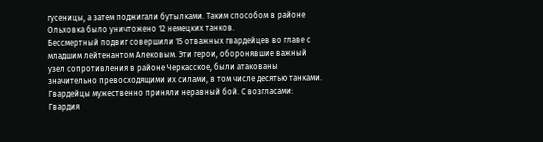гусеницы, а затем поджигали бутылками. Таким способом в районе Ольховка было уничтожено 12 немецких танков.
Бессмертный подвиг совершили 15 отважных гвардейцев во главе с младшим лейтенантом Алековым. Эти герои, оборонявшие важный узел сопротивления в районе Черкасское, были атакованы значительно превосходящими их силами, в том числе десятью танками. Гвардейцы мужественно приняли неравный бой. С возгласами: Гвардия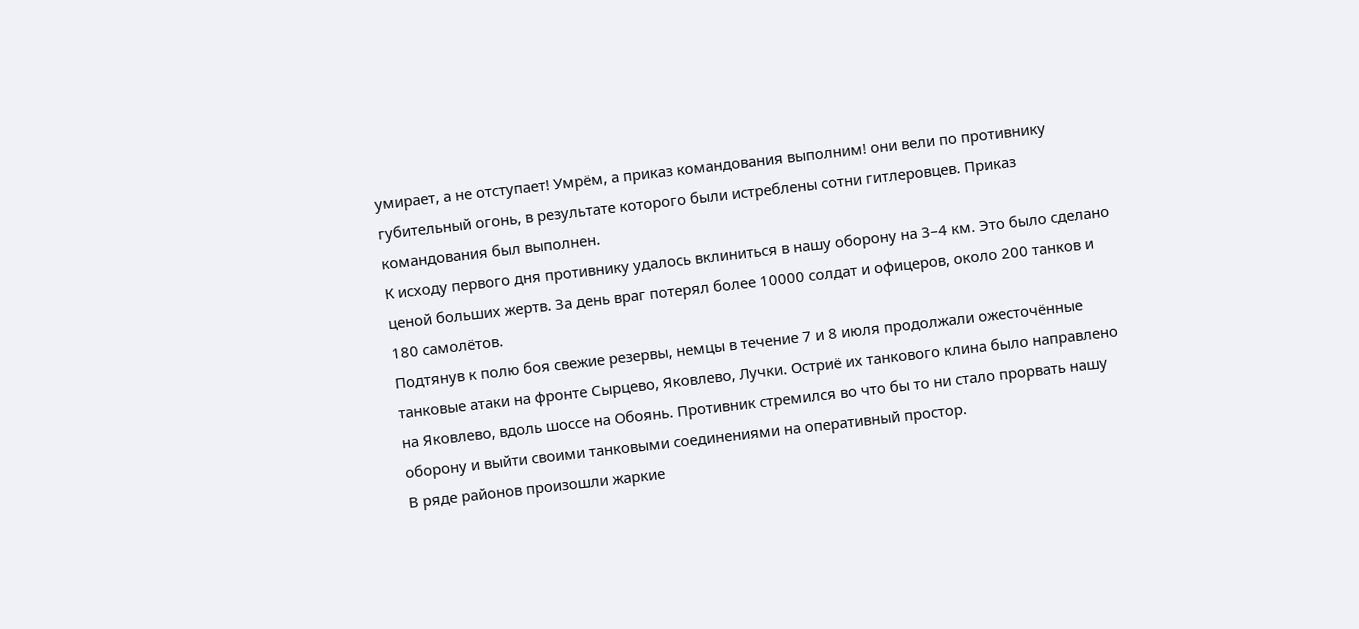умирает, а не отступает! Умрём, а приказ командования выполним! они вели по противнику губительный огонь, в результате которого были истреблены сотни гитлеровцев. Приказ командования был выполнен.
К исходу первого дня противнику удалось вклиниться в нашу оборону на 3–4 км. Это было сделано ценой больших жертв. За день враг потерял более 10000 солдат и офицеров, около 200 танков и 180 самолётов.
Подтянув к полю боя свежие резервы, немцы в течение 7 и 8 июля продолжали ожесточённые танковые атаки на фронте Сырцево, Яковлево, Лучки. Остриё их танкового клина было направлено на Яковлево, вдоль шоссе на Обоянь. Противник стремился во что бы то ни стало прорвать нашу оборону и выйти своими танковыми соединениями на оперативный простор.
В ряде районов произошли жаркие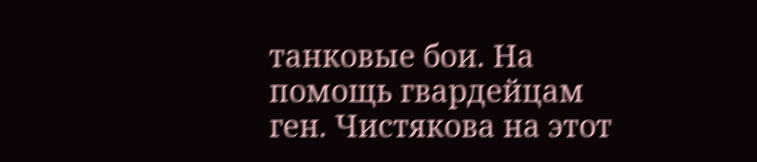танковые бои. На помощь гвардейцам ген. Чистякова на этот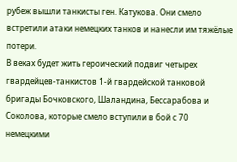рубеж вышли танкисты ген. Катукова. Они смело встретили атаки немецких танков и нанесли им тяжёлые потери.
В веках будет жить героический подвиг четырех гвардейцев-танкистов 1-й гвардейской танковой бригады Бочковского, Шаландина, Бессарабова и Соколова, которые смело вступили в бой с 70 немецкими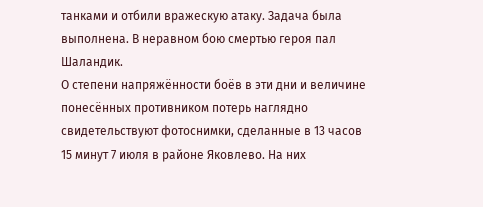танками и отбили вражескую атаку. Задача была выполнена. В неравном бою смертью героя пал Шаландик.
О степени напряжённости боёв в эти дни и величине понесённых противником потерь наглядно свидетельствуют фотоснимки, сделанные в 13 часов 15 минут 7 июля в районе Яковлево. На них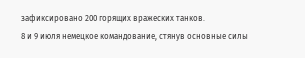зафиксировано 200 горящих вражеских танков.
8 и 9 июля немецкое командование, стянув основные силы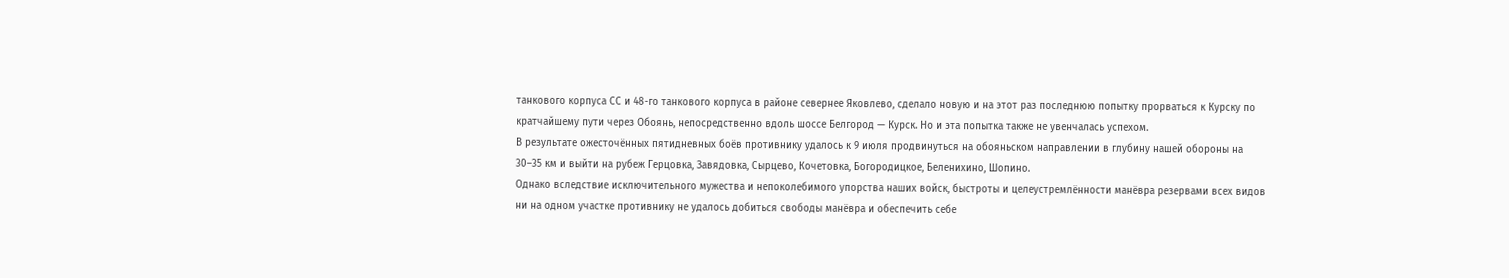танкового корпуса СС и 48-го танкового корпуса в районе севернее Яковлево, сделало новую и на этот раз последнюю попытку прорваться к Курску по кратчайшему пути через Обоянь, непосредственно вдоль шоссе Белгород — Курск. Но и эта попытка также не увенчалась успехом.
В результате ожесточённых пятидневных боёв противнику удалось к 9 июля продвинуться на обояньском направлении в глубину нашей обороны на 30–35 км и выйти на рубеж Герцовка, Завядовка, Сырцево, Кочетовка, Богородицкое, Беленихино, Шопино.
Однако вследствие исключительного мужества и непоколебимого упорства наших войск, быстроты и целеустремлённости манёвра резервами всех видов ни на одном участке противнику не удалось добиться свободы манёвра и обеспечить себе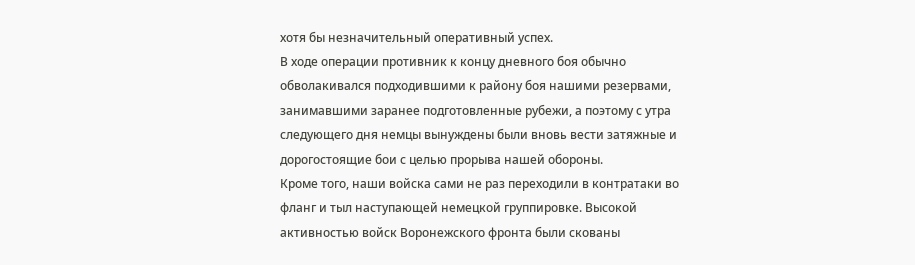хотя бы незначительный оперативный успех.
В ходе операции противник к концу дневного боя обычно обволакивался подходившими к району боя нашими резервами, занимавшими заранее подготовленные рубежи, а поэтому с утра следующего дня немцы вынуждены были вновь вести затяжные и дорогостоящие бои с целью прорыва нашей обороны.
Кроме того, наши войска сами не раз переходили в контратаки во фланг и тыл наступающей немецкой группировке. Высокой активностью войск Воронежского фронта были скованы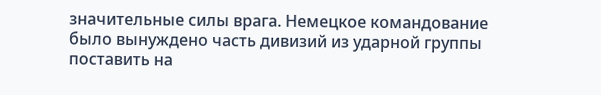значительные силы врага. Немецкое командование было вынуждено часть дивизий из ударной группы поставить на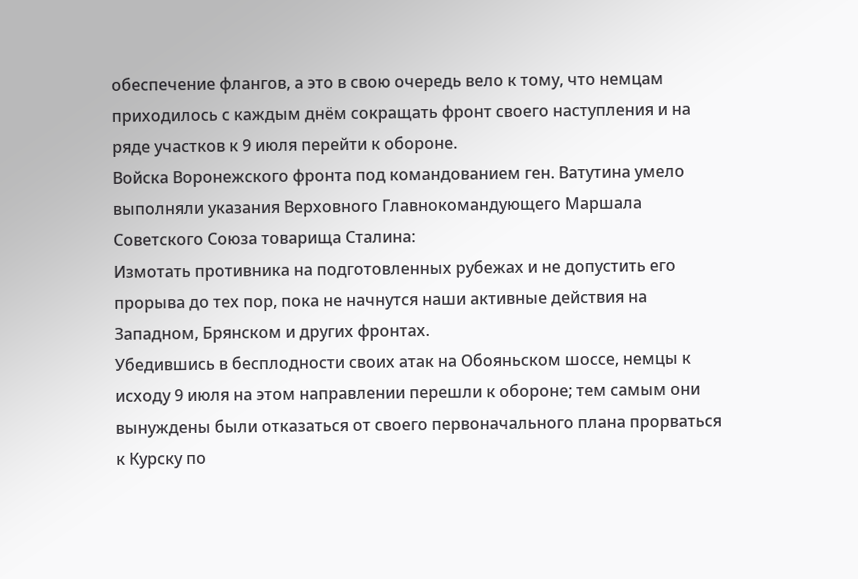обеспечение флангов, а это в свою очередь вело к тому, что немцам приходилось с каждым днём сокращать фронт своего наступления и на ряде участков к 9 июля перейти к обороне.
Войска Воронежского фронта под командованием ген. Ватутина умело выполняли указания Верховного Главнокомандующего Маршала Советского Союза товарища Сталина:
Измотать противника на подготовленных рубежах и не допустить его прорыва до тех пор, пока не начнутся наши активные действия на Западном, Брянском и других фронтах.
Убедившись в бесплодности своих атак на Обояньском шоссе, немцы к исходу 9 июля на этом направлении перешли к обороне; тем самым они вынуждены были отказаться от своего первоначального плана прорваться к Курску по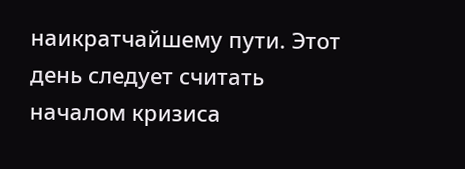наикратчайшему пути. Этот день следует считать началом кризиса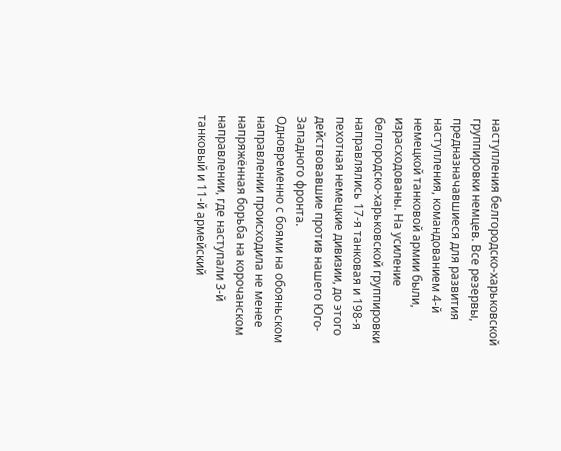наступления белгородско-харьковской группировки немцев. Все резервы, предназначавшиеся для развития наступления, командованием 4-й немецкой танковой армии были, израсходованы. На усиление белгородско-харьковской группировки направлялись 17-я танковая и 198-я пехотная немецкие дивизии, до этого действовавшие против нашего Юго-Западного фронта.
Одновременно с боями на обояньском направлении происходила не менее напряжённая борьба на корочанском направлении, где наступали 3-й танковый и 11-й армейский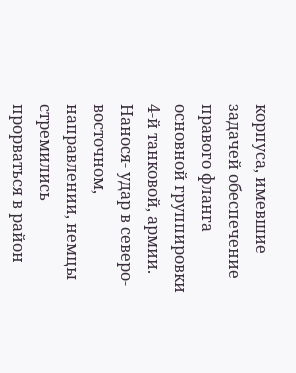корпуса, имевшие задачей обеспечение правого фланга основной группировки 4-й танковой, армии.
Нанося- удар в северо-восточном, направлении, немцы стремились прорваться в район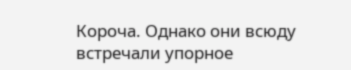Короча. Однако они всюду встречали упорное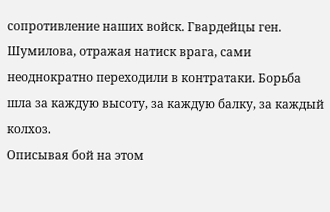сопротивление наших войск. Гвардейцы ген. Шумилова, отражая натиск врага, сами неоднократно переходили в контратаки. Борьба шла за каждую высоту, за каждую балку, за каждый колхоз.
Описывая бой на этом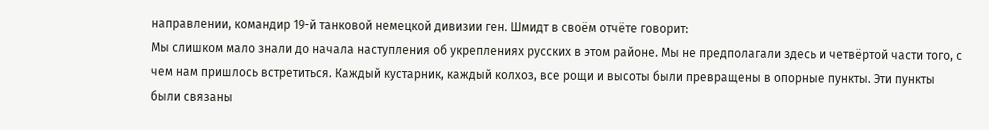направлении, командир 19-й танковой немецкой дивизии ген. Шмидт в своём отчёте говорит:
Мы слишком мало знали до начала наступления об укреплениях русских в этом районе. Мы не предполагали здесь и четвёртой части того, с чем нам пришлось встретиться. Каждый кустарник, каждый колхоз, все рощи и высоты были превращены в опорные пункты. Эти пункты были связаны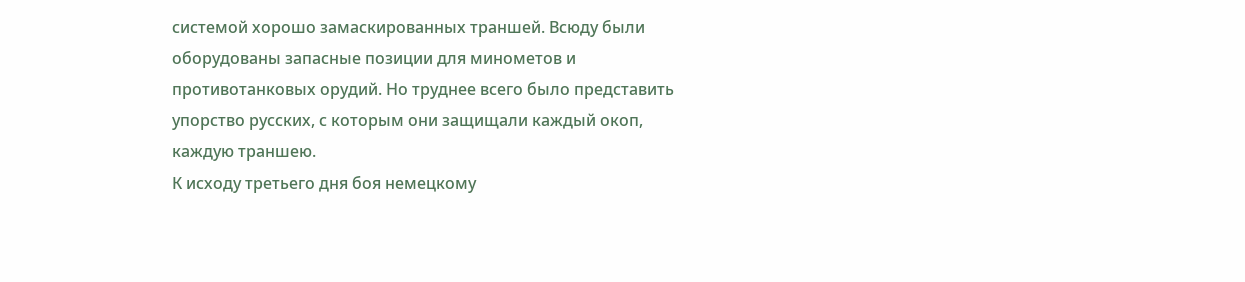системой хорошо замаскированных траншей. Всюду были оборудованы запасные позиции для минометов и противотанковых орудий. Но труднее всего было представить упорство русских, с которым они защищали каждый окоп, каждую траншею.
К исходу третьего дня боя немецкому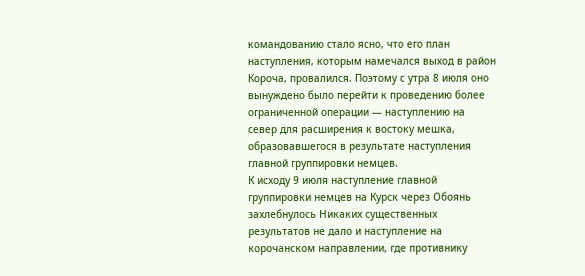командованию стало ясно, что его план наступления, которым намечался выход в район Короча, провалился. Поэтому с утра 8 июля оно вынуждено было перейти к проведению более ограниченной операции — наступлению на север для расширения к востоку мешка, образовавшегося в результате наступления главной группировки немцев.
К исходу 9 июля наступление главной группировки немцев на Курск через Обоянь захлебнулось Никаких существенных результатов не дало и наступление на корочанском направлении, где противнику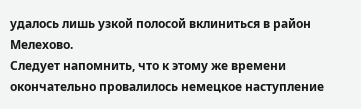удалось лишь узкой полосой вклиниться в район Мелехово.
Следует напомнить, что к этому же времени окончательно провалилось немецкое наступление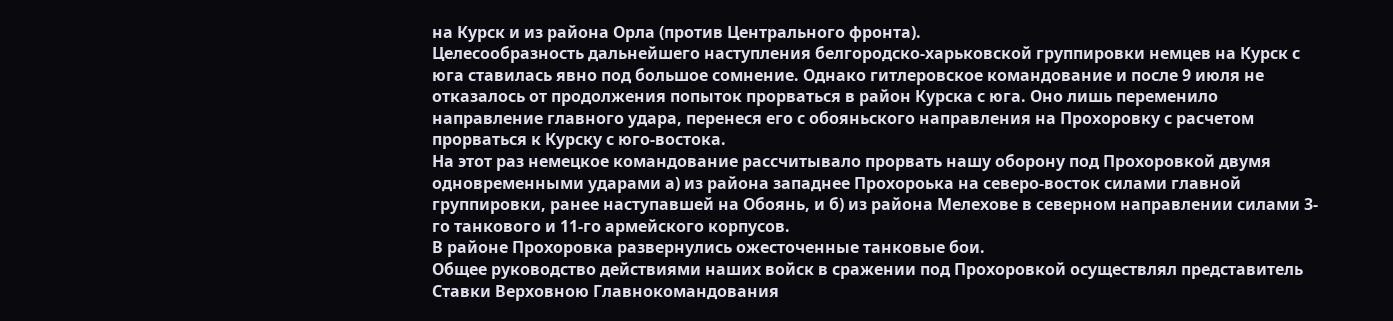на Курск и из района Орла (против Центрального фронта).
Целесообразность дальнейшего наступления белгородско-харьковской группировки немцев на Курск с юга ставилась явно под большое сомнение. Однако гитлеровское командование и после 9 июля не отказалось от продолжения попыток прорваться в район Курска с юга. Оно лишь переменило направление главного удара, перенеся его с обояньского направления на Прохоровку с расчетом прорваться к Курску с юго-востока.
На этот раз немецкое командование рассчитывало прорвать нашу оборону под Прохоровкой двумя одновременными ударами а) из района западнее Прохороька на северо-восток силами главной группировки, ранее наступавшей на Обоянь, и б) из района Мелехове в северном направлении силами 3-го танкового и 11-го армейского корпусов.
В районе Прохоровка развернулись ожесточенные танковые бои.
Общее руководство действиями наших войск в сражении под Прохоровкой осуществлял представитель Ставки Верховною Главнокомандования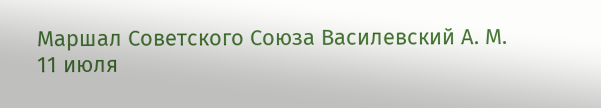Маршал Советского Союза Василевский А. М.
11 июля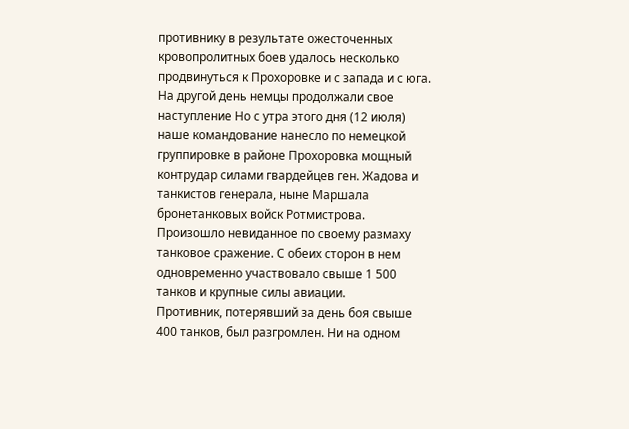противнику в результате ожесточенных кровопролитных боев удалось несколько продвинуться к Прохоровке и с запада и с юга. На другой день немцы продолжали свое наступление Но с утра этого дня (12 июля) наше командование нанесло по немецкой группировке в районе Прохоровка мощный контрудар силами гвардейцев ген. Жадова и танкистов генерала, ныне Маршала бронетанковых войск Ротмистрова. Произошло невиданное по своему размаху танковое сражение. С обеих сторон в нем одновременно участвовало свыше 1 500 танков и крупные силы авиации.
Противник, потерявший за день боя свыше 400 танков, был разгромлен. Ни на одном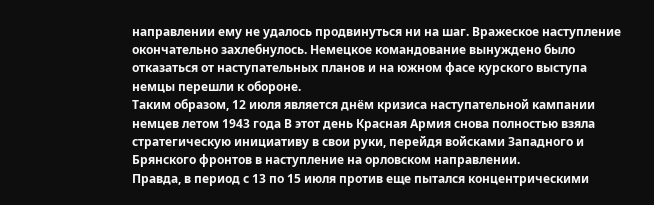направлении ему не удалось продвинуться ни на шаг. Вражеское наступление окончательно захлебнулось. Немецкое командование вынуждено было отказаться от наступательных планов и на южном фасе курского выступа немцы перешли к обороне.
Таким образом, 12 июля является днём кризиса наступательной кампании немцев летом 1943 года В этот день Красная Армия снова полностью взяла стратегическую инициативу в свои руки, перейдя войсками Западного и Брянского фронтов в наступление на орловском направлении.
Правда, в период с 13 по 15 июля против еще пытался концентрическими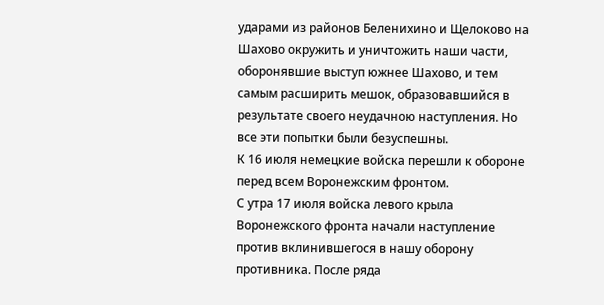ударами из районов Беленихино и Щелоково на Шахово окружить и уничтожить наши части, оборонявшие выступ южнее Шахово, и тем самым расширить мешок, образовавшийся в результате своего неудачною наступления. Но все эти попытки были безуспешны.
К 16 июля немецкие войска перешли к обороне перед всем Воронежским фронтом.
С утра 17 июля войска левого крыла Воронежского фронта начали наступление против вклинившегося в нашу оборону противника. После ряда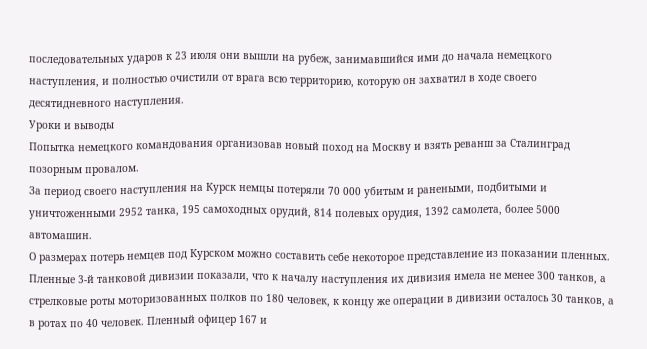последовательных ударов к 23 июля они вышли на рубеж, занимавшийся ими до начала немецкого наступления, и полностью очистили от врага всю территорию, которую он захватил в ходе своего десятидневного наступления.
Уроки и выводы
Попытка немецкого командования организовав новый поход на Москву и взять реванш за Сталинград позорным провалом.
За период своего наступления на Курск немцы потеряли 70 000 убитым и ранеными, подбитыми и уничтоженными 2952 танка, 195 самоходных орудий, 814 полевых орудия, 1392 самолета, более 5000 автомашин.
О размерах потерь немцев под Курском можно составить себе некоторое представление из показании пленных. Пленные 3-й танковой дивизии показали, что к началу наступления их дивизия имела не менее 300 танков, а стрелковые роты моторизованных полков по 180 человек, к концу же операции в дивизии осталось 30 танков, а в ротах по 40 человек. Пленный офицер 167 и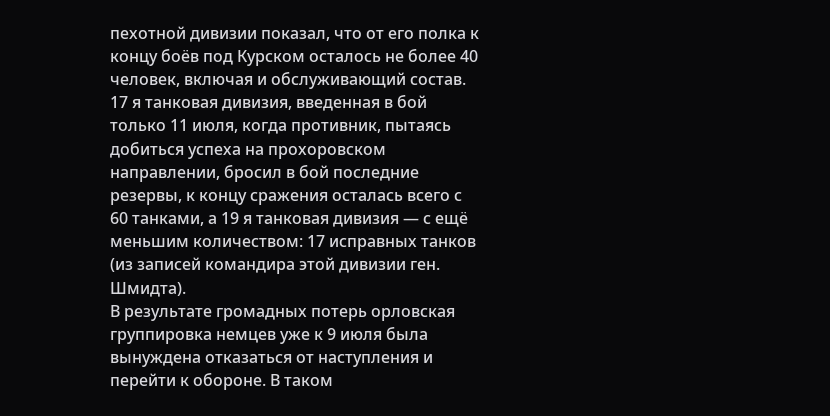пехотной дивизии показал, что от его полка к концу боёв под Курском осталось не более 40 человек, включая и обслуживающий состав. 17 я танковая дивизия, введенная в бой только 11 июля, когда противник, пытаясь добиться успеха на прохоровском направлении, бросил в бой последние резервы, к концу сражения осталась всего с 60 танками, а 19 я танковая дивизия — с ещё меньшим количеством: 17 исправных танков (из записей командира этой дивизии ген. Шмидта).
В результате громадных потерь орловская группировка немцев уже к 9 июля была вынуждена отказаться от наступления и перейти к обороне. В таком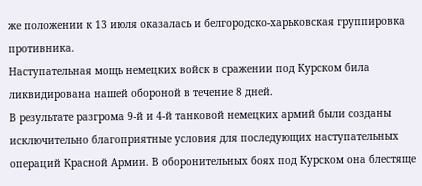же положении к 13 июля оказалась и белгородско-харьковская группировка противника.
Наступательная мощь немецких войск в сражении под Курском била ликвидирована нашей обороной в течение 8 дней.
В результате разгрома 9-й и 4-й танковой немецких армий были созданы исключительно благоприятные условия для последующих наступательных операций Красной Армии. В оборонительных боях под Курском она блестяще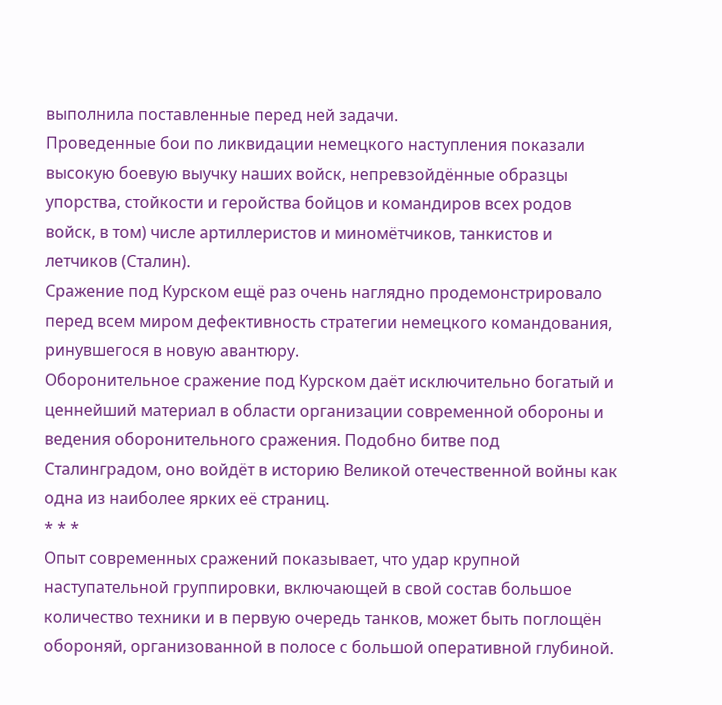выполнила поставленные перед ней задачи.
Проведенные бои по ликвидации немецкого наступления показали высокую боевую выучку наших войск, непревзойдённые образцы упорства, стойкости и геройства бойцов и командиров всех родов войск, в том) числе артиллеристов и миномётчиков, танкистов и летчиков (Сталин).
Сражение под Курском ещё раз очень наглядно продемонстрировало перед всем миром дефективность стратегии немецкого командования, ринувшегося в новую авантюру.
Оборонительное сражение под Курском даёт исключительно богатый и ценнейший материал в области организации современной обороны и ведения оборонительного сражения. Подобно битве под Сталинградом, оно войдёт в историю Великой отечественной войны как одна из наиболее ярких её страниц.
* * *
Опыт современных сражений показывает, что удар крупной наступательной группировки, включающей в свой состав большое количество техники и в первую очередь танков, может быть поглощён обороняй, организованной в полосе с большой оперативной глубиной.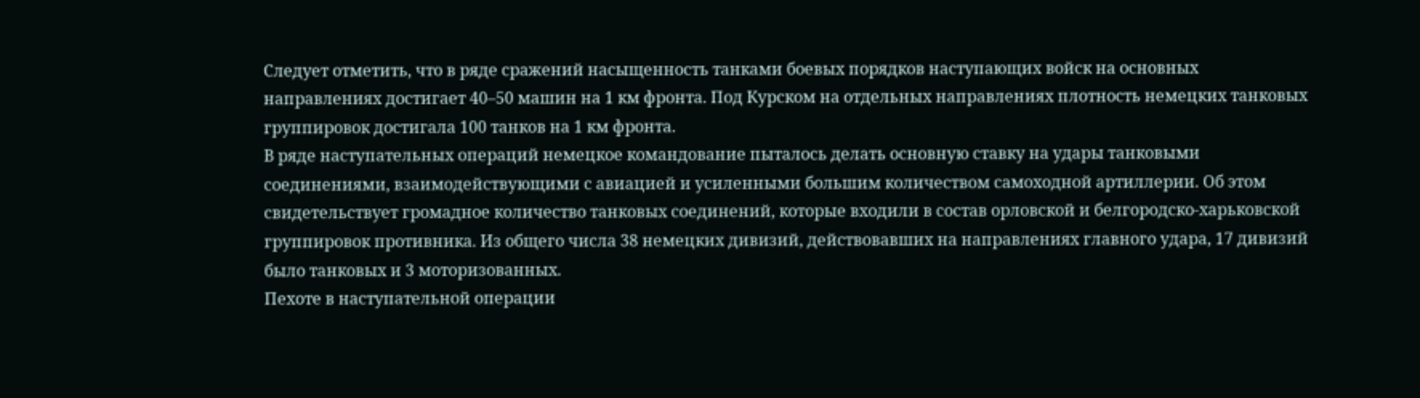Следует отметить, что в ряде сражений насыщенность танками боевых порядков наступающих войск на основных направлениях достигает 40–50 машин на 1 км фронта. Под Курском на отдельных направлениях плотность немецких танковых группировок достигала 100 танков на 1 км фронта.
В ряде наступательных операций немецкое командование пыталось делать основную ставку на удары танковыми соединениями, взаимодействующими с авиацией и усиленными большим количеством самоходной артиллерии. Об этом свидетельствует громадное количество танковых соединений, которые входили в состав орловской и белгородско-харьковской группировок противника. Из общего числа 38 немецких дивизий, действовавших на направлениях главного удара, 17 дивизий было танковых и 3 моторизованных.
Пехоте в наступательной операции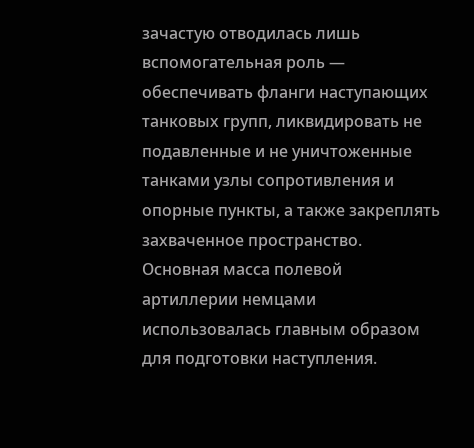зачастую отводилась лишь вспомогательная роль — обеспечивать фланги наступающих танковых групп, ликвидировать не подавленные и не уничтоженные танками узлы сопротивления и опорные пункты, а также закреплять захваченное пространство. Основная масса полевой артиллерии немцами использовалась главным образом для подготовки наступления.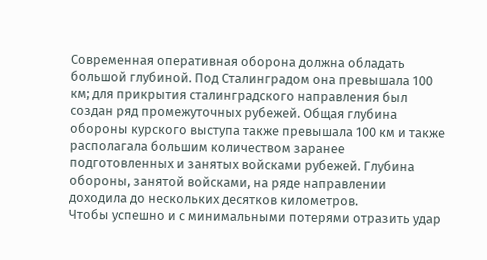Современная оперативная оборона должна обладать большой глубиной. Под Сталинградом она превышала 100 км; для прикрытия сталинградского направления был создан ряд промежуточных рубежей. Общая глубина обороны курского выступа также превышала 100 км и также располагала большим количеством заранее подготовленных и занятых войсками рубежей. Глубина обороны, занятой войсками, на ряде направлении доходила до нескольких десятков километров.
Чтобы успешно и с минимальными потерями отразить удар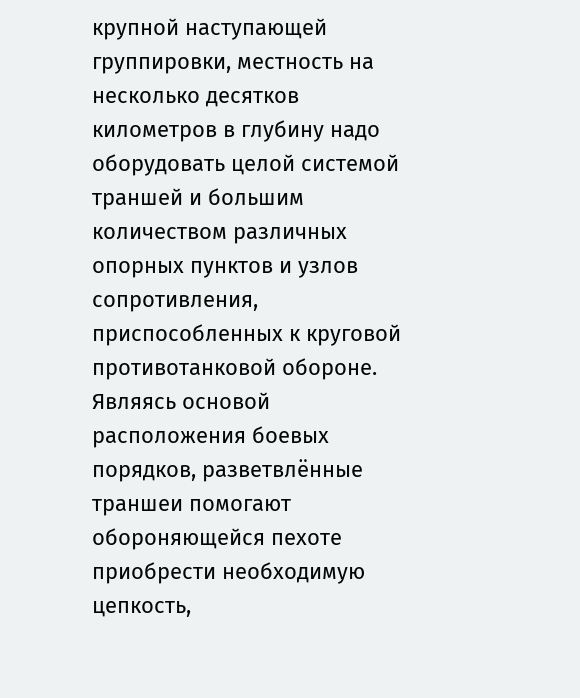крупной наступающей группировки, местность на несколько десятков километров в глубину надо оборудовать целой системой траншей и большим количеством различных опорных пунктов и узлов сопротивления, приспособленных к круговой противотанковой обороне.
Являясь основой расположения боевых порядков, разветвлённые траншеи помогают обороняющейся пехоте приобрести необходимую цепкость,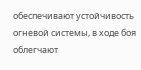обеспечивают устойчивость огневой системы, в ходе боя облегчают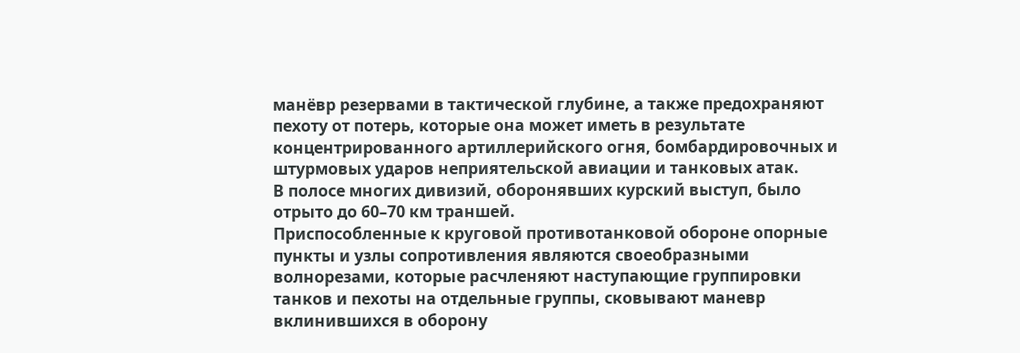манёвр резервами в тактической глубине, а также предохраняют пехоту от потерь, которые она может иметь в результате концентрированного артиллерийского огня, бомбардировочных и штурмовых ударов неприятельской авиации и танковых атак.
В полосе многих дивизий, оборонявших курский выступ, было отрыто до 60–70 км траншей.
Приспособленные к круговой противотанковой обороне опорные пункты и узлы сопротивления являются своеобразными волнорезами, которые расчленяют наступающие группировки танков и пехоты на отдельные группы, сковывают маневр вклинившихся в оборону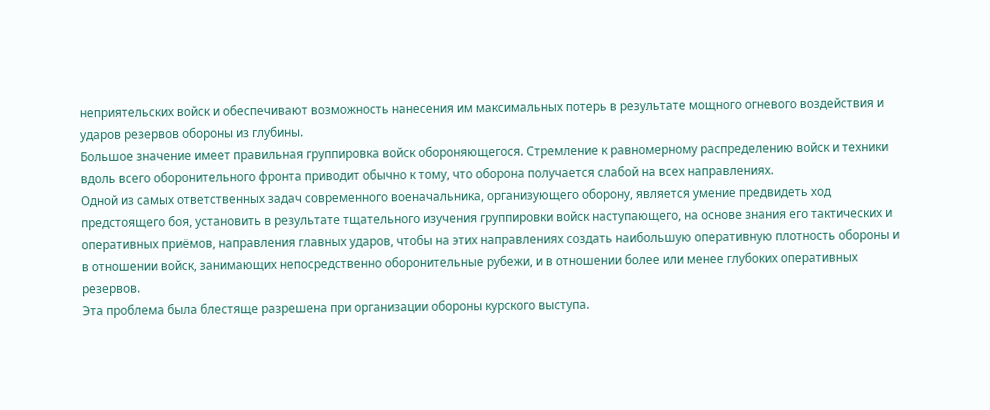неприятельских войск и обеспечивают возможность нанесения им максимальных потерь в результате мощного огневого воздействия и ударов резервов обороны из глубины.
Большое значение имеет правильная группировка войск обороняющегося. Стремление к равномерному распределению войск и техники вдоль всего оборонительного фронта приводит обычно к тому, что оборона получается слабой на всех направлениях.
Одной из самых ответственных задач современного военачальника, организующего оборону, является умение предвидеть ход предстоящего боя, установить в результате тщательного изучения группировки войск наступающего, на основе знания его тактических и оперативных приёмов, направления главных ударов, чтобы на этих направлениях создать наибольшую оперативную плотность обороны и в отношении войск, занимающих непосредственно оборонительные рубежи, и в отношении более или менее глубоких оперативных резервов.
Эта проблема была блестяще разрешена при организации обороны курского выступа.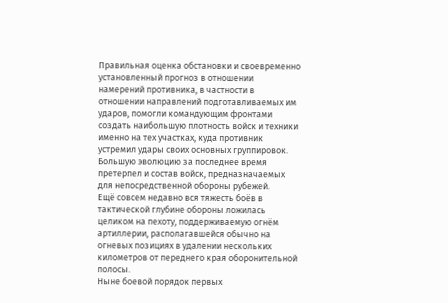Правильная оценка обстановки и своевременно установленный прогноз в отношении намерений противника, в частности в отношении направлений подготавливаемых им ударов, помогли командующим фронтами создать наибольшую плотность войск и техники именно на тех участках, куда противник устремил удары своих основных группировок.
Большую эволюцию за последнее время претерпел и состав войск, предназначаемых для непосредственной обороны рубежей.
Ещё совсем недавно вся тяжесть боёв в тактической глубине обороны ложилась целиком на пехоту, поддерживаемую огнём артиллерии, располагавшейся обычно на огневых позициях в удалении нескольких километров от переднего края оборонительной полосы.
Ныне боевой порядок первых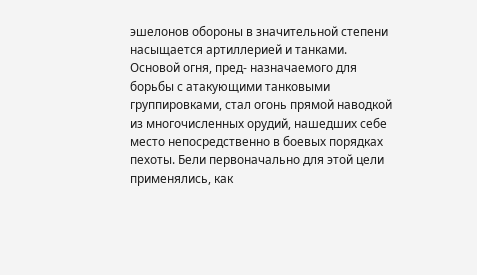эшелонов обороны в значительной степени насыщается артиллерией и танками. Основой огня, пред- назначаемого для борьбы с атакующими танковыми группировками, стал огонь прямой наводкой из многочисленных орудий, нашедших себе место непосредственно в боевых порядках пехоты. Бели первоначально для этой цели применялись, как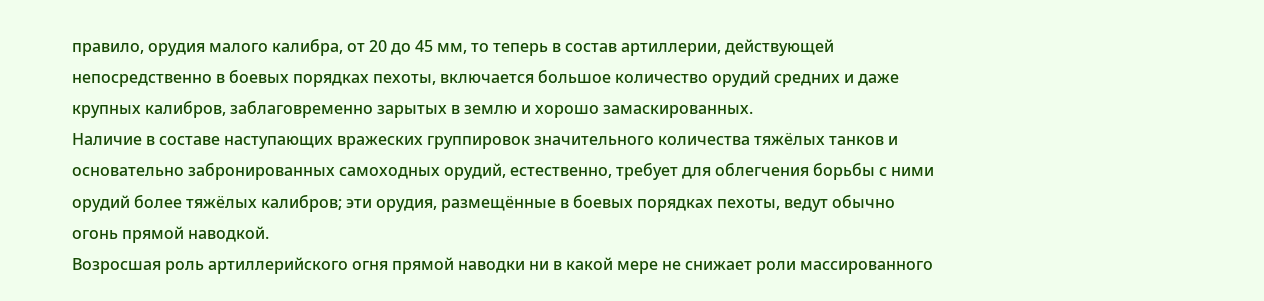правило, орудия малого калибра, от 20 до 45 мм, то теперь в состав артиллерии, действующей непосредственно в боевых порядках пехоты, включается большое количество орудий средних и даже крупных калибров, заблаговременно зарытых в землю и хорошо замаскированных.
Наличие в составе наступающих вражеских группировок значительного количества тяжёлых танков и основательно забронированных самоходных орудий, естественно, требует для облегчения борьбы с ними орудий более тяжёлых калибров; эти орудия, размещённые в боевых порядках пехоты, ведут обычно огонь прямой наводкой.
Возросшая роль артиллерийского огня прямой наводки ни в какой мере не снижает роли массированного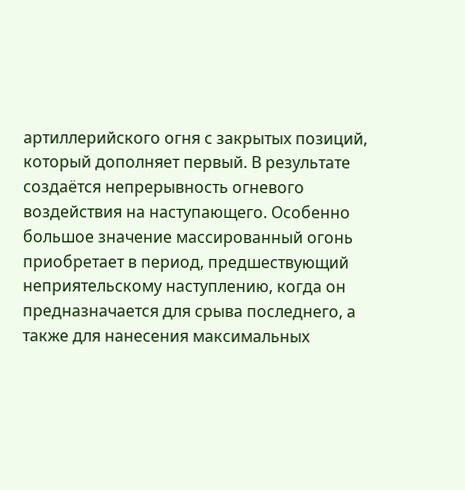артиллерийского огня с закрытых позиций, который дополняет первый. В результате создаётся непрерывность огневого воздействия на наступающего. Особенно большое значение массированный огонь приобретает в период, предшествующий неприятельскому наступлению, когда он предназначается для срыва последнего, а также для нанесения максимальных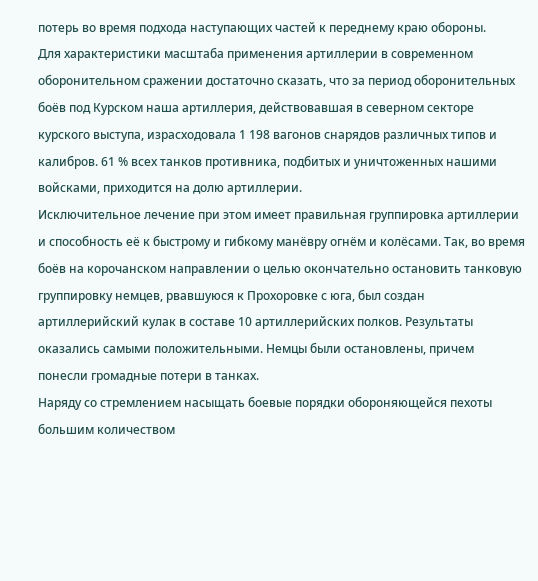потерь во время подхода наступающих частей к переднему краю обороны.
Для характеристики масштаба применения артиллерии в современном оборонительном сражении достаточно сказать, что за период оборонительных боёв под Курском наша артиллерия, действовавшая в северном секторе курского выступа, израсходовала 1 198 вагонов снарядов различных типов и калибров. 61 % всех танков противника, подбитых и уничтоженных нашими войсками, приходится на долю артиллерии.
Исключительное лечение при этом имеет правильная группировка артиллерии и способность её к быстрому и гибкому манёвру огнём и колёсами. Так, во время боёв на корочанском направлении о целью окончательно остановить танковую группировку немцев, рвавшуюся к Прохоровке с юга, был создан артиллерийский кулак в составе 10 артиллерийских полков. Результаты оказались самыми положительными. Немцы были остановлены, причем понесли громадные потери в танках.
Наряду со стремлением насыщать боевые порядки обороняющейся пехоты большим количеством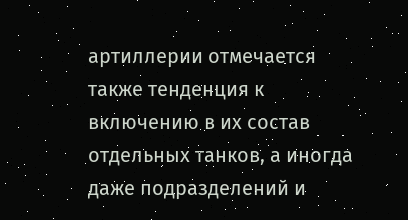артиллерии отмечается также тенденция к включению в их состав отдельных танков, а иногда даже подразделений и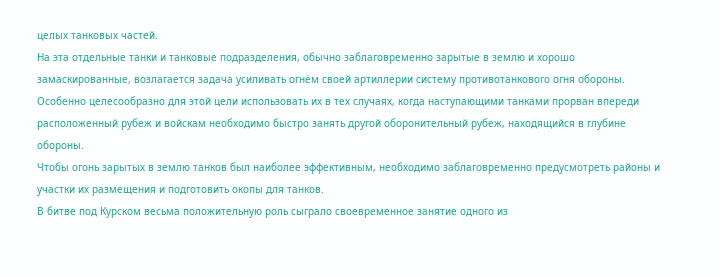целых танковых частей.
На эта отдельные танки и танковые подразделения, обычно заблаговременно зарытые в землю и хорошо замаскированные, возлагается задача усиливать огнём своей артиллерии систему противотанкового огня обороны. Особенно целесообразно для этой цели использовать их в тех случаях, когда наступающими танками прорван впереди расположенный рубеж и войскам необходимо быстро занять другой оборонительный рубеж, находящийся в глубине обороны.
Чтобы огонь зарытых в землю танков был наиболее эффективным, необходимо заблаговременно предусмотреть районы и участки их размещения и подготовить окопы для танков.
В битве под Курском весьма положительную роль сыграло своевременное занятие одного из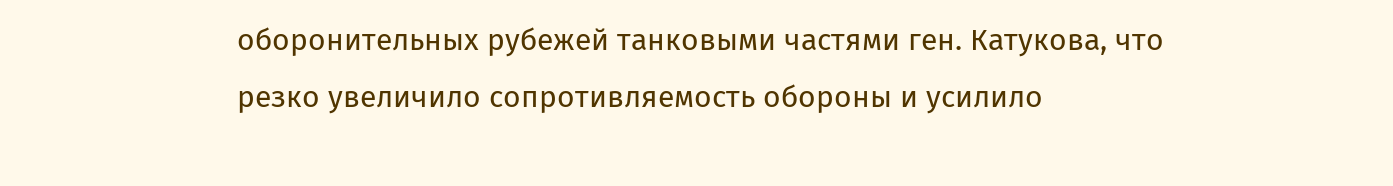оборонительных рубежей танковыми частями ген. Катукова, что резко увеличило сопротивляемость обороны и усилило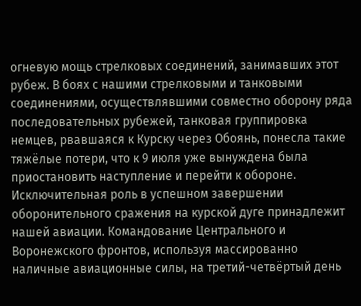огневую мощь стрелковых соединений, занимавших этот рубеж. В боях с нашими стрелковыми и танковыми соединениями, осуществлявшими совместно оборону ряда последовательных рубежей, танковая группировка немцев, рвавшаяся к Курску через Обоянь, понесла такие тяжёлые потери, что к 9 июля уже вынуждена была приостановить наступление и перейти к обороне.
Исключительная роль в успешном завершении оборонительного сражения на курской дуге принадлежит нашей авиации. Командование Центрального и Воронежского фронтов, используя массированно наличные авиационные силы, на третий-четвёртый день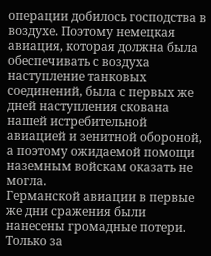операции добилось господства в воздухе. Поэтому немецкая авиация, которая должна была обеспечивать с воздуха наступление танковых соединений, была с первых же дней наступления скована нашей истребительной авиацией и зенитной обороной, а поэтому ожидаемой помощи наземным войскам оказать не могла.
Германской авиации в первые же дни сражения были нанесены громадные потери. Только за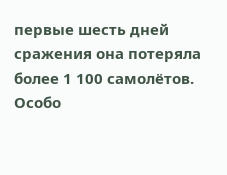первые шесть дней сражения она потеряла более 1 100 самолётов.
Особо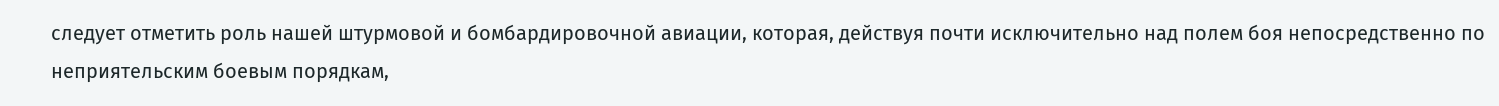следует отметить роль нашей штурмовой и бомбардировочной авиации, которая, действуя почти исключительно над полем боя непосредственно по неприятельским боевым порядкам,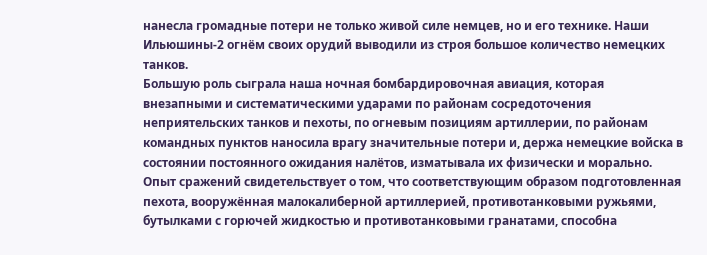нанесла громадные потери не только живой силе немцев, но и его технике. Наши Ильюшины-2 огнём своих орудий выводили из строя большое количество немецких танков.
Большую роль сыграла наша ночная бомбардировочная авиация, которая внезапными и систематическими ударами по районам сосредоточения неприятельских танков и пехоты, по огневым позициям артиллерии, по районам командных пунктов наносила врагу значительные потери и, держа немецкие войска в состоянии постоянного ожидания налётов, изматывала их физически и морально.
Опыт сражений свидетельствует о том, что соответствующим образом подготовленная пехота, вооружённая малокалиберной артиллерией, противотанковыми ружьями, бутылками с горючей жидкостью и противотанковыми гранатами, способна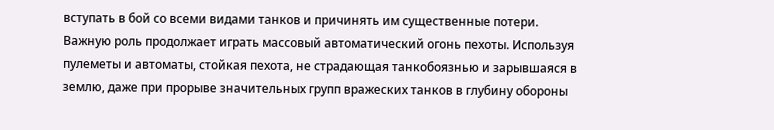вступать в бой со всеми видами танков и причинять им существенные потери.
Важную роль продолжает играть массовый автоматический огонь пехоты. Используя пулеметы и автоматы, стойкая пехота, не страдающая танкобоязнью и зарывшаяся в землю, даже при прорыве значительных групп вражеских танков в глубину обороны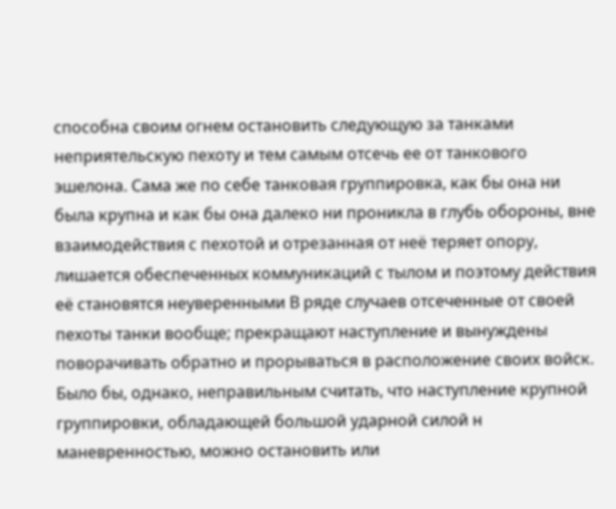способна своим огнем остановить следующую за танками неприятельскую пехоту и тем самым отсечь ее от танкового эшелона. Сама же по себе танковая группировка, как бы она ни была крупна и как бы она далеко ни проникла в глубь обороны, вне взаимодействия с пехотой и отрезанная от неё теряет опору, лишается обеспеченных коммуникаций с тылом и поэтому действия её становятся неуверенными В ряде случаев отсеченные от своей пехоты танки вообще; прекращают наступление и вынуждены поворачивать обратно и прорываться в расположение своих войск.
Было бы, однако, неправильным считать, что наступление крупной группировки, обладающей большой ударной силой н маневренностью, можно остановить или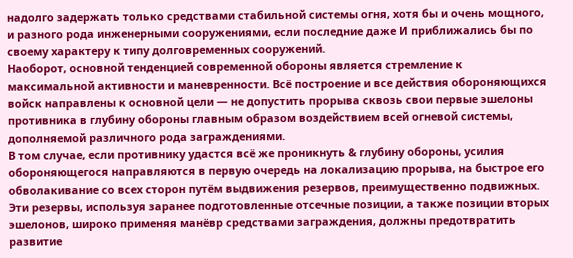надолго задержать только средствами стабильной системы огня, хотя бы и очень мощного, и разного рода инженерными сооружениями, если последние даже И приближались бы по своему характеру к типу долговременных сооружений.
Наоборот, основной тенденцией современной обороны является стремление к максимальной активности и маневренности. Всё построение и все действия обороняющихся войск направлены к основной цели — не допустить прорыва сквозь свои первые эшелоны противника в глубину обороны главным образом воздействием всей огневой системы, дополняемой различного рода заграждениями.
В том случае, если противнику удастся всё же проникнуть & глубину обороны, усилия обороняющегося направляются в первую очередь на локализацию прорыва, на быстрое его обволакивание со всех сторон путём выдвижения резервов, преимущественно подвижных. Эти резервы, используя заранее подготовленные отсечные позиции, а также позиции вторых эшелонов, широко применяя манёвр средствами заграждения, должны предотвратить развитие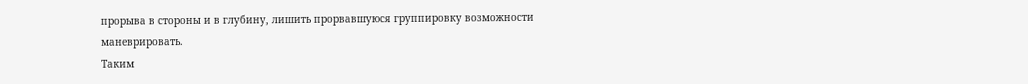прорыва в стороны и в глубину, лишить прорвавшуюся группировку возможности маневрировать.
Таким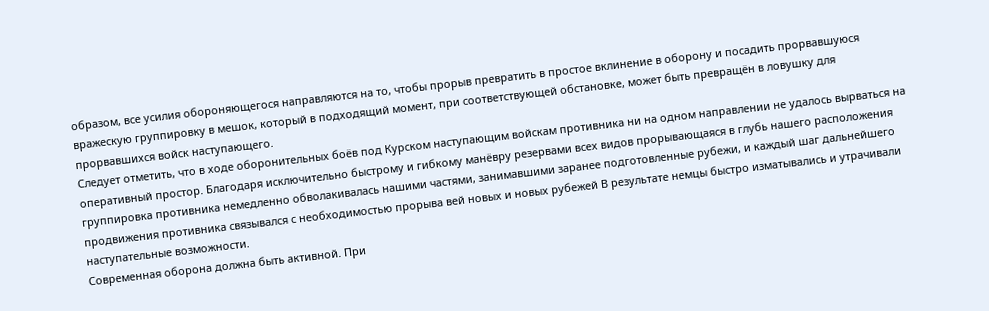образом, все усилия обороняющегося направляются на то, чтобы прорыв превратить в простое вклинение в оборону и посадить прорвавшуюся вражескую группировку в мешок, который в подходящий момент, при соответствующей обстановке, может быть превращён в ловушку для прорвавшихся войск наступающего.
Следует отметить, что в ходе оборонительных боёв под Курском наступающим войскам противника ни на одном направлении не удалось вырваться на оперативный простор. Благодаря исключительно быстрому и гибкому манёвру резервами всех видов прорывающаяся в глубь нашего расположения группировка противника немедленно обволакивалась нашими частями, занимавшими заранее подготовленные рубежи, и каждый шаг дальнейшего продвижения противника связывался с необходимостью прорыва вей новых и новых рубежей В результате немцы быстро изматывались и утрачивали наступательные возможности.
Современная оборона должна быть активной. При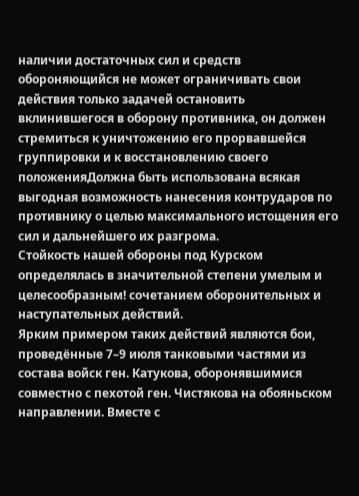наличии достаточных сил и средств обороняющийся не может ограничивать свои действия только задачей остановить вклинившегося в оборону противника, он должен стремиться к уничтожению его прорвавшейся группировки и к восстановлению своего положенияДолжна быть использована всякая выгодная возможность нанесения контрударов по противнику о целью максимального истощения его сил и дальнейшего их разгрома.
Стойкость нашей обороны под Курском определялась в значительной степени умелым и целесообразным! сочетанием оборонительных и наступательных действий.
Ярким примером таких действий являются бои, проведённые 7–9 июля танковыми частями из состава войск ген. Катукова, оборонявшимися совместно с пехотой ген. Чистякова на обояньском направлении. Вместе с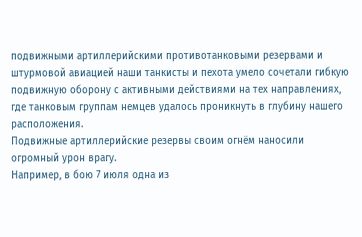подвижными артиллерийскими противотанковыми резервами и штурмовой авиацией наши танкисты и пехота умело сочетали гибкую подвижную оборону с активными действиями на тех направлениях, где танковым группам немцев удалось проникнуть в глубину нашего расположения.
Подвижные артиллерийские резервы своим огнём наносили огромный урон врагу.
Например, в бою 7 июля одна из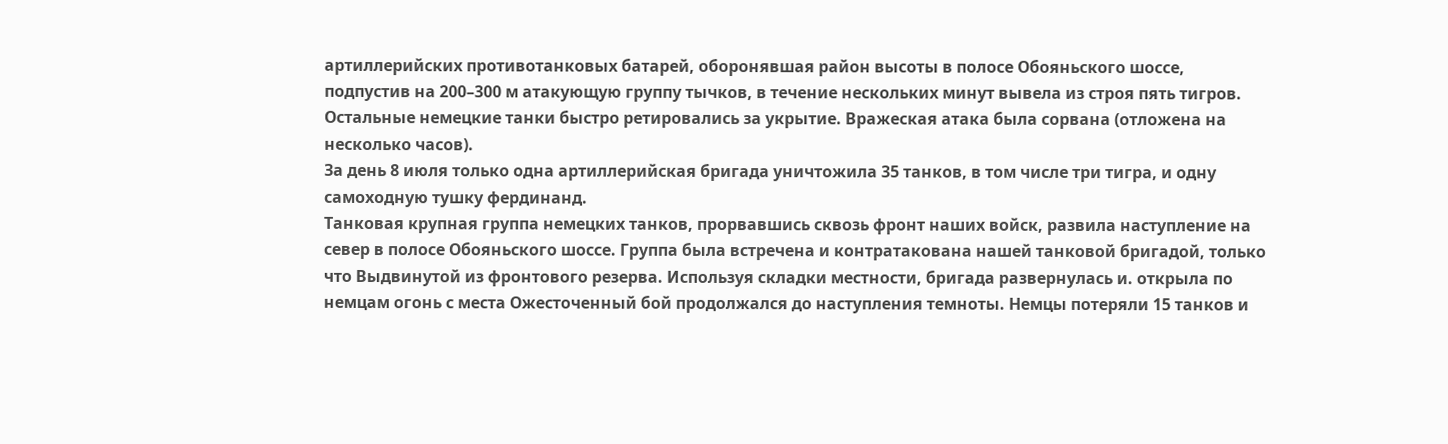артиллерийских противотанковых батарей, оборонявшая район высоты в полосе Обояньского шоссе, подпустив на 200–300 м атакующую группу тычков, в течение нескольких минут вывела из строя пять тигров. Остальные немецкие танки быстро ретировались за укрытие. Вражеская атака была сорвана (отложена на несколько часов).
За день 8 июля только одна артиллерийская бригада уничтожила 35 танков, в том числе три тигра, и одну самоходную тушку фердинанд.
Танковая крупная группа немецких танков, прорвавшись сквозь фронт наших войск, развила наступление на север в полосе Обояньского шоссе. Группа была встречена и контратакована нашей танковой бригадой, только что Выдвинутой из фронтового резерва. Используя складки местности, бригада развернулась и. открыла по немцам огонь с места Ожесточенный бой продолжался до наступления темноты. Немцы потеряли 15 танков и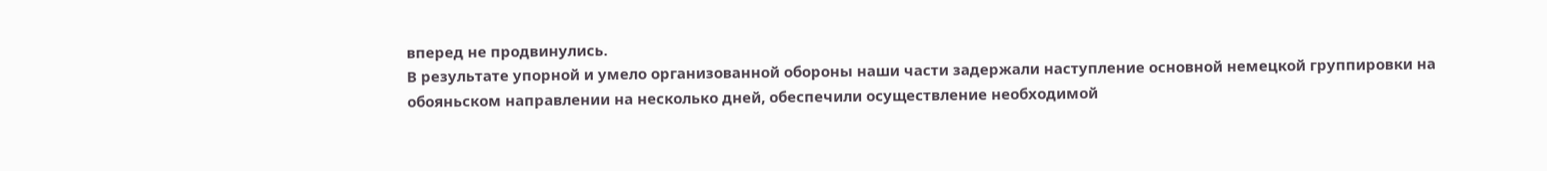вперед не продвинулись.
В результате упорной и умело организованной обороны наши части задержали наступление основной немецкой группировки на обояньском направлении на несколько дней, обеспечили осуществление необходимой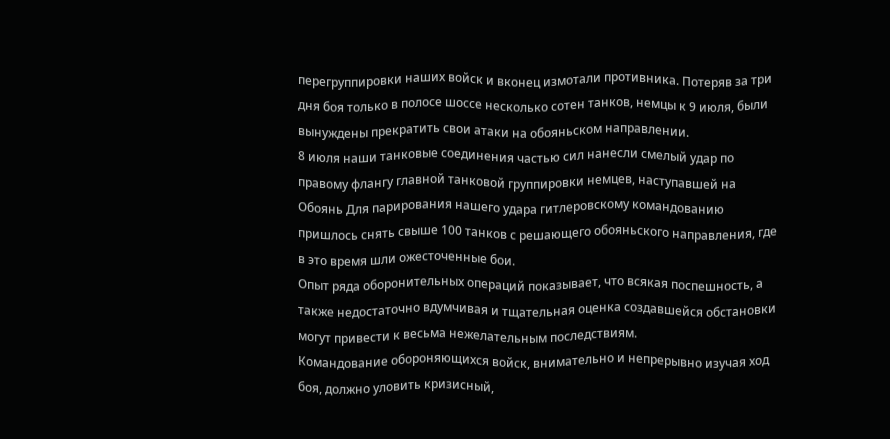перегруппировки наших войск и вконец измотали противника. Потеряв за три дня боя только в полосе шоссе несколько сотен танков, немцы к 9 июля, были вынуждены прекратить свои атаки на обояньском направлении.
8 июля наши танковые соединения частью сил нанесли смелый удар по правому флангу главной танковой группировки немцев, наступавшей на Обоянь Для парирования нашего удара гитлеровскому командованию пришлось снять свыше 100 танков с решающего обояньского направления, где в это время шли ожесточенные бои.
Опыт ряда оборонительных операций показывает, что всякая поспешность, а также недостаточно вдумчивая и тщательная оценка создавшейся обстановки могут привести к весьма нежелательным последствиям.
Командование обороняющихся войск, внимательно и непрерывно изучая ход боя, должно уловить кризисный,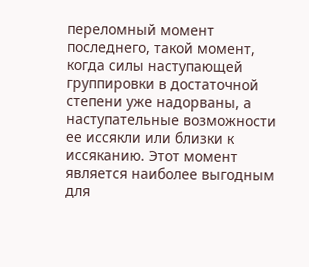переломный момент последнего, такой момент, когда силы наступающей группировки в достаточной степени уже надорваны, а наступательные возможности ее иссякли или близки к иссяканию. Этот момент является наиболее выгодным для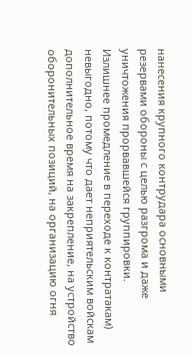нанесения крупного контрудара основными резервами обороны с целью разгрома и даже уничтожения прорвавшейся группировки.
Излишнее промедление в переходе к контратакам) невыгодно, потому что дает неприятельским войскам дополнительное время на закрепление, на устройство оборонительных позиций, на организацию огня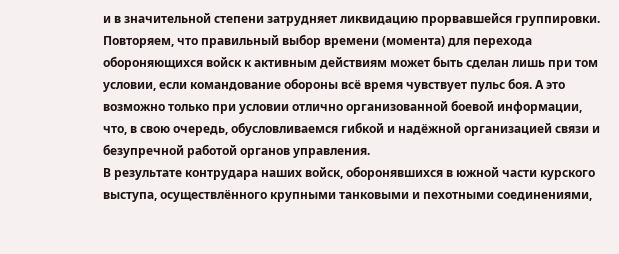и в значительной степени затрудняет ликвидацию прорвавшейся группировки.
Повторяем, что правильный выбор времени (момента) для перехода обороняющихся войск к активным действиям может быть сделан лишь при том условии, если командование обороны всё время чувствует пульс боя. А это возможно только при условии отлично организованной боевой информации, что, в свою очередь, обусловливаемся гибкой и надёжной организацией связи и безупречной работой органов управления.
В результате контрудара наших войск, оборонявшихся в южной части курского выступа, осуществлённого крупными танковыми и пехотными соединениями,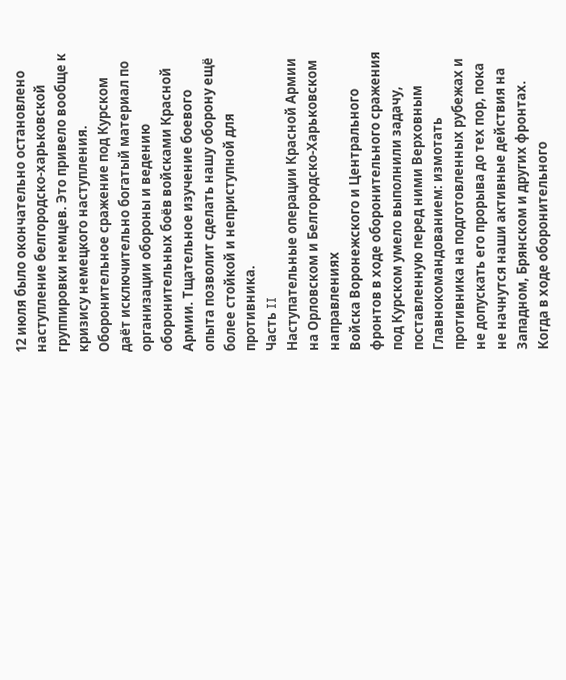12 июля было окончательно остановлено наступление белгородско-харьковской группировки немцев. Это привело вообще к кризису немецкого наступления.
Оборонительное сражение под Курском даёт исключительно богатый материал по организации обороны и ведению оборонительных боёв войсками Красной Армии. Тщательное изучение боевого опыта позволит сделать нашу оборону ещё более стойкой и неприступной для противника.
Часть II
Наступательные операции Красной Армии
на Орловском и Белгородско-Харьковском направлениях
Войска Воронежского и Центрального фронтов в ходе оборонительного сражения под Курском умело выполнили задачу, поставленную перед ними Верховным Главнокомандованием: измотать противника на подготовленных рубежах и не допускать его прорыва до тех пор, пока не начнутся наши активные действия на Западном, Брянском и других фронтах.
Когда в ходе оборонительного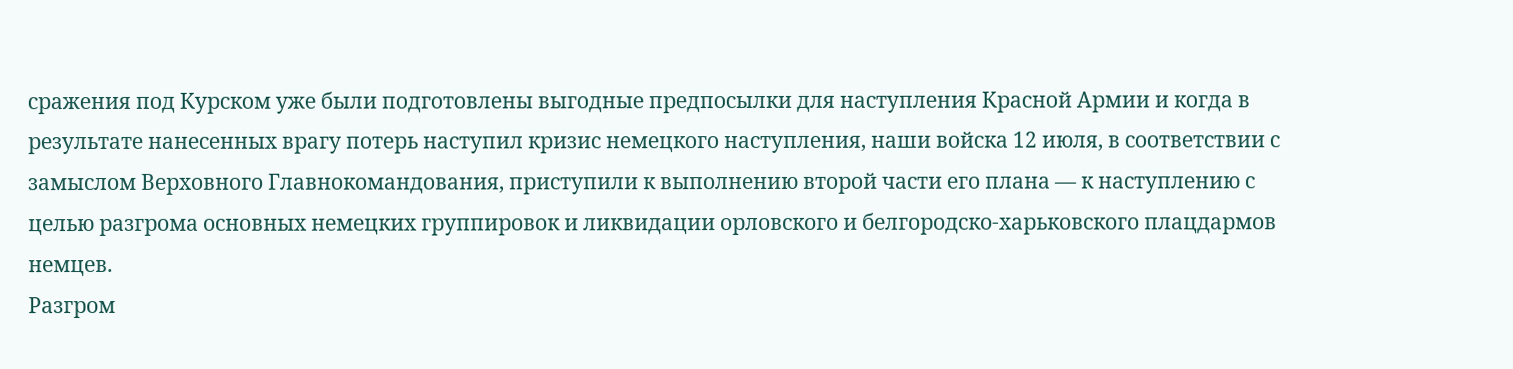сражения под Курском уже были подготовлены выгодные предпосылки для наступления Красной Армии и когда в результате нанесенных врагу потерь наступил кризис немецкого наступления, наши войска 12 июля, в соответствии с замыслом Верховного Главнокомандования, приступили к выполнению второй части его плана — к наступлению с целью разгрома основных немецких группировок и ликвидации орловского и белгородско-харьковского плацдармов немцев.
Разгром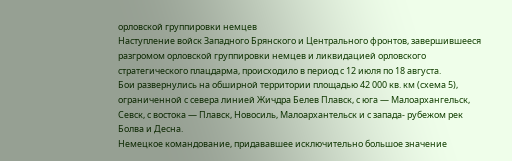орловской группировки немцев
Наступление войск Западного Брянского и Центрального фронтов, завершившееся разгромом орловской группировки немцев и ликвидацией орловского стратегического плацдарма, происходило в период с 12 июля по 18 августа.
Бои развернулись на обширной территории площадью 42 000 кв. км (схема 5), ограниченной с севера линией Жичдра Белев Плавск, с юга — Малоархангельск, Севск, с востока — Плавск, Новосиль, Малоархантельск и с запада- рубежом рек Болва и Десна.
Немецкое командование, придававшее исключительно большое значение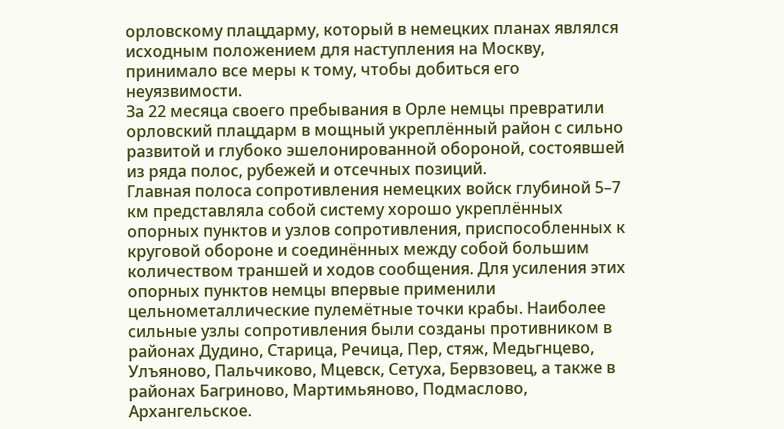орловскому плацдарму, который в немецких планах являлся исходным положением для наступления на Москву, принимало все меры к тому, чтобы добиться его неуязвимости.
За 22 месяца своего пребывания в Орле немцы превратили орловский плацдарм в мощный укреплённый район с сильно развитой и глубоко эшелонированной обороной, состоявшей из ряда полос, рубежей и отсечных позиций.
Главная полоса сопротивления немецких войск глубиной 5–7 км представляла собой систему хорошо укреплённых опорных пунктов и узлов сопротивления, приспособленных к круговой обороне и соединённых между собой большим количеством траншей и ходов сообщения. Для усиления этих опорных пунктов немцы впервые применили цельнометаллические пулемётные точки крабы. Наиболее сильные узлы сопротивления были созданы противником в районах Дудино, Старица, Речица, Пер, стяж, Медьгнцево, Улъяново, Пальчиково, Мцевск, Сетуха, Бервзовец, а также в районах Багриново, Мартимьяново, Подмаслово, Архангельское.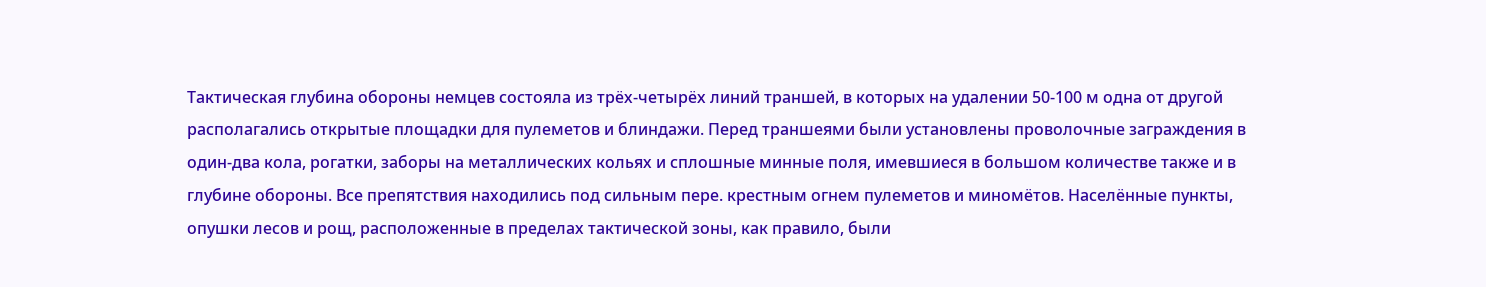Тактическая глубина обороны немцев состояла из трёх-четырёх линий траншей, в которых на удалении 50-100 м одна от другой располагались открытые площадки для пулеметов и блиндажи. Перед траншеями были установлены проволочные заграждения в один-два кола, рогатки, заборы на металлических кольях и сплошные минные поля, имевшиеся в большом количестве также и в глубине обороны. Все препятствия находились под сильным пере. крестным огнем пулеметов и миномётов. Населённые пункты, опушки лесов и рощ, расположенные в пределах тактической зоны, как правило, были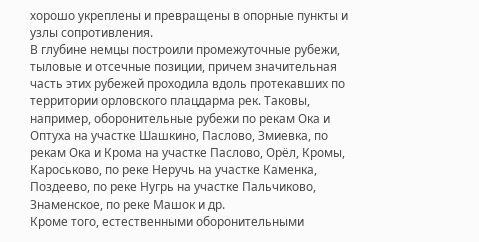хорошо укреплены и превращены в опорные пункты и узлы сопротивления.
В глубине немцы построили промежуточные рубежи, тыловые и отсечные позиции, причем значительная часть этих рубежей проходила вдоль протекавших по территории орловского плацдарма рек. Таковы, например, оборонительные рубежи по рекам Ока и Оптуха на участке Шашкино, Паслово, Змиевка, по рекам Ока и Крома на участке Паслово, Орёл, Кромы, Кароськово, по реке Неручь на участке Каменка, Поздеево, по реке Нугрь на участке Пальчиково, Знаменское, по реке Машок и др.
Кроме того, естественными оборонительными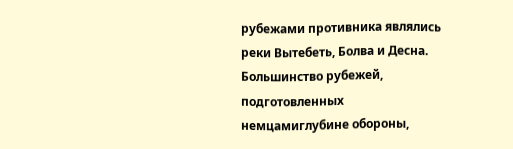рубежами противника являлись реки Вытебеть, Болва и Десна.
Большинство рубежей, подготовленных немцамиглубине обороны,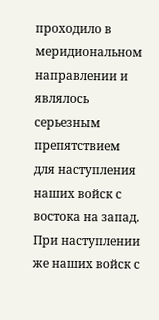проходило в меридиональном направлении и являлось серьезным препятствием для наступления наших войск с востока на запад.
При наступлении же наших войск с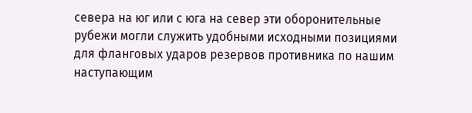севера на юг или с юга на север эти оборонительные рубежи могли служить удобными исходными позициями для фланговых ударов резервов противника по нашим наступающим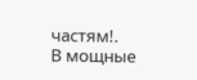частям!.
В мощные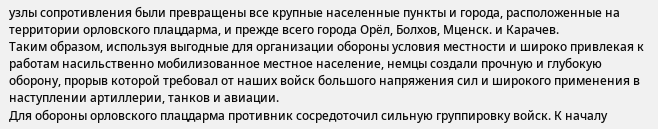узлы сопротивления были превращены все крупные населенные пункты и города, расположенные на территории орловского плацдарма, и прежде всего города Орёл, Болхов, Мценск. и Карачев.
Таким образом, используя выгодные для организации обороны условия местности и широко привлекая к работам насильственно мобилизованное местное население, немцы создали прочную и глубокую оборону, прорыв которой требовал от наших войск большого напряжения сил и широкого применения в наступлении артиллерии, танков и авиации.
Для обороны орловского плацдарма противник сосредоточил сильную группировку войск. К началу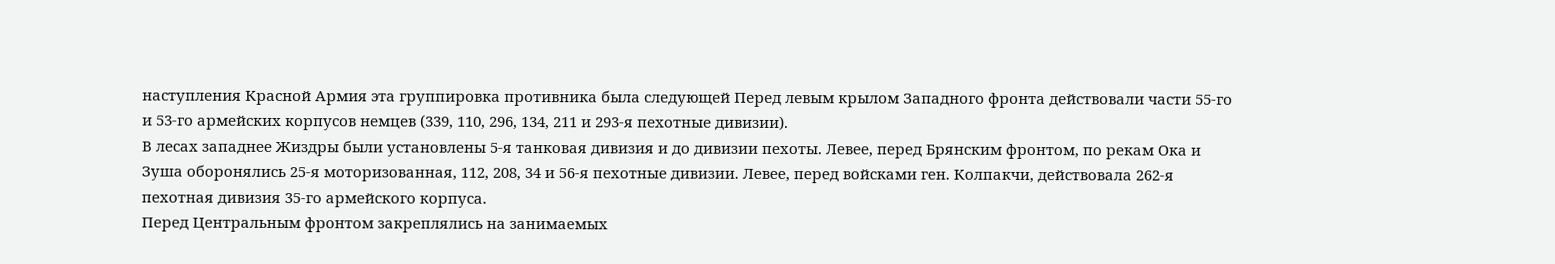наступления Красной Армия эта группировка противника была следующей Перед левым крылом Западного фронта действовали части 55-го и 53-го армейских корпусов немцев (339, 110, 296, 134, 211 и 293-я пехотные дивизии).
В лесах западнее Жиздры были установлены 5-я танковая дивизия и до дивизии пехоты. Левее, перед Брянским фронтом, по рекам Ока и Зуша оборонялись 25-я моторизованная, 112, 208, 34 и 56-я пехотные дивизии. Левее, перед войсками ген. Колпакчи, действовала 262-я пехотная дивизия 35-го армейского корпуса.
Перед Центральным фронтом закреплялись на занимаемых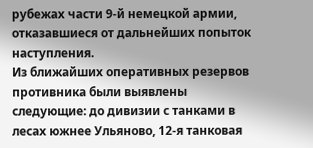рубежах части 9-й немецкой армии, отказавшиеся от дальнейших попыток наступления.
Из ближайших оперативных резервов противника были выявлены следующие: до дивизии с танками в лесах южнее Ульяново, 12-я танковая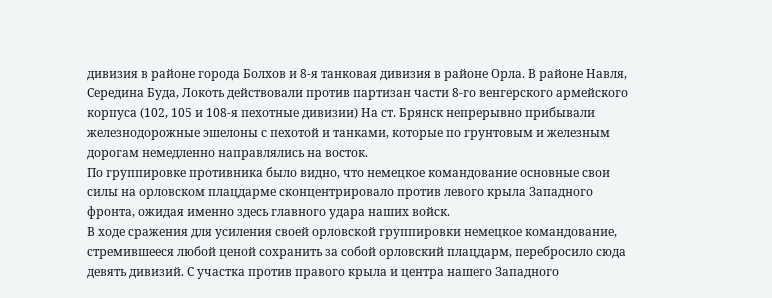дивизия в районе города Болхов и 8-я танковая дивизия в районе Орла. В районе Навля, Середина Буда, Локоть действовали против партизан части 8-го венгерского армейского корпуса (102, 105 и 108-я пехотные дивизии) На ст. Брянск непрерывно прибывали железнодорожные эшелоны с пехотой и танками, которые по грунтовым и железным дорогам немедленно направлялись на восток.
По группировке противника было видно, что немецкое командование основные свои силы на орловском плацдарме сконцентрировало против левого крыла Западного фронта, ожидая именно здесь главного удара наших войск.
В ходе сражения для усиления своей орловской группировки немецкое командование, стремившееся любой ценой сохранить за собой орловский плацдарм, перебросило сюда девять дивизий. С участка против правого крыла и центра нашего Западного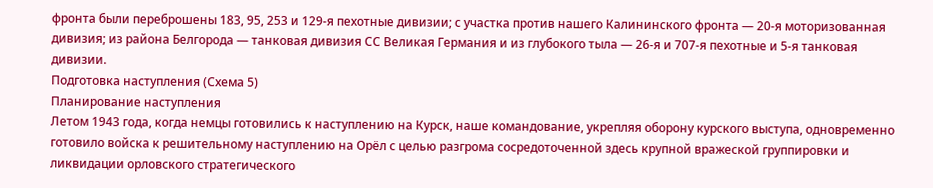фронта были переброшены 183, 95, 253 и 129-я пехотные дивизии; с участка против нашего Калининского фронта — 20-я моторизованная дивизия; из района Белгорода — танковая дивизия СС Великая Германия и из глубокого тыла — 26-я и 707-я пехотные и 5-я танковая дивизии.
Подготовка наступления (Схема 5)
Планирование наступления
Летом 1943 года, когда немцы готовились к наступлению на Курск, наше командование, укрепляя оборону курского выступа, одновременно готовило войска к решительному наступлению на Орёл с целью разгрома сосредоточенной здесь крупной вражеской группировки и ликвидации орловского стратегического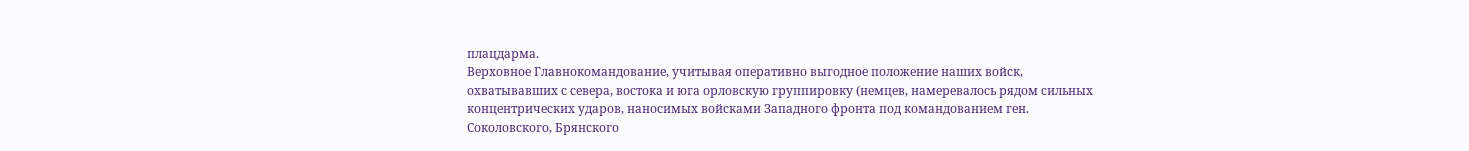плацдарма.
Верховное Главнокомандование, учитывая оперативно выгодное положение наших войск, охватывавших с севера, востока и юга орловскую группировку (немцев, намеревалось рядом сильных концентрических ударов, наносимых войсками Западного фронта под командованием ген. Соколовского, Брянского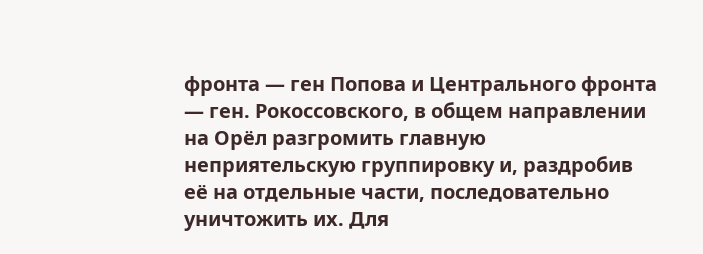фронта — ген Попова и Центрального фронта — ген. Рокоссовского, в общем направлении на Орёл разгромить главную неприятельскую группировку и, раздробив её на отдельные части, последовательно уничтожить их. Для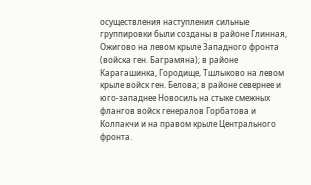осуществления наступления сильные группировки были созданы в районе Глинная, Ожигово на левом крыле Западного фронта (войска ген. Баграмяна); в районе Карагашинка, Городище, Тшлыково на левом крыле войск ген. Белова; в районе севернее и юго-западнее Новосиль на стыке смежных флангов войск генералов Горбатова и Колпакчи и на правом крыле Центрального фронта.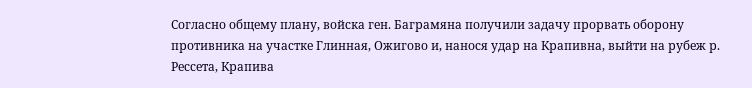Согласно общему плану, войска ген. Баграмяна получили задачу прорвать оборону противника на участке Глинная, Ожигово и, нанося удар на Крапивна, выйти на рубеж р. Рессета, Крапива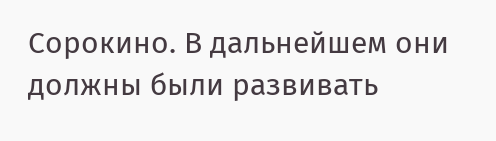Сорокино. В дальнейшем они должны были развивать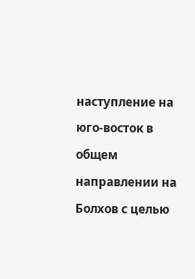наступление на юго-восток в общем направлении на Болхов с целью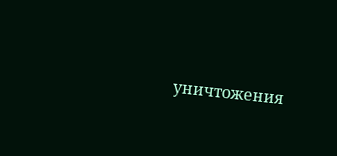уничтожения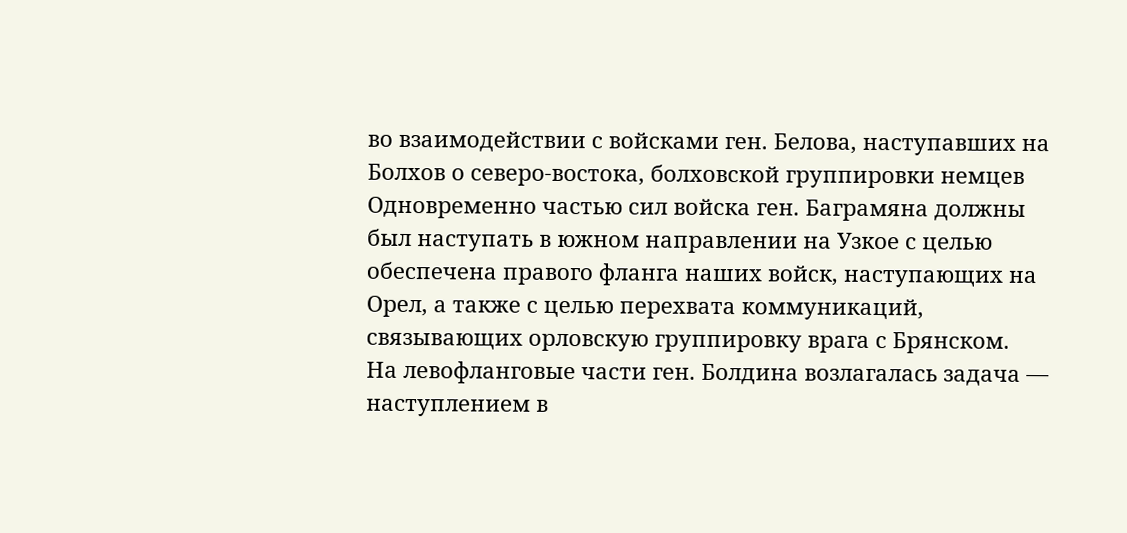во взаимодействии с войсками ген. Белова, наступавших на Болхов о северо-востока, болховской группировки немцев Одновременно частью сил войска ген. Баграмяна должны был наступать в южном направлении на Узкое с целью обеспечена правого фланга наших войск, наступающих на Орел, а также с целью перехвата коммуникаций, связывающих орловскую группировку врага с Брянском.
На левофланговые части ген. Болдина возлагалась задача — наступлением в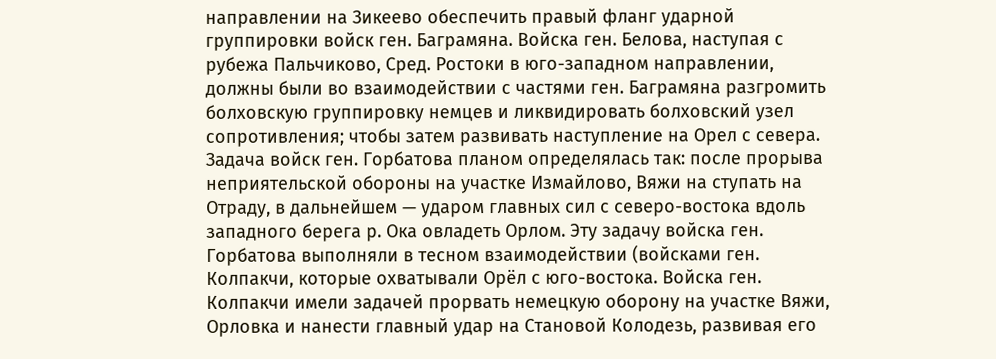направлении на Зикеево обеспечить правый фланг ударной группировки войск ген. Баграмяна. Войска ген. Белова, наступая с рубежа Пальчиково, Сред. Ростоки в юго-западном направлении, должны были во взаимодействии с частями ген. Баграмяна разгромить болховскую группировку немцев и ликвидировать болховский узел сопротивления; чтобы затем развивать наступление на Орел с севера.
Задача войск ген. Горбатова планом определялась так: после прорыва неприятельской обороны на участке Измайлово, Вяжи на ступать на Отраду, в дальнейшем — ударом главных сил с северо-востока вдоль западного берега р. Ока овладеть Орлом. Эту задачу войска ген. Горбатова выполняли в тесном взаимодействии (войсками ген. Колпакчи, которые охватывали Орёл с юго-востока. Войска ген. Колпакчи имели задачей прорвать немецкую оборону на участке Вяжи, Орловка и нанести главный удар на Становой Колодезь, развивая его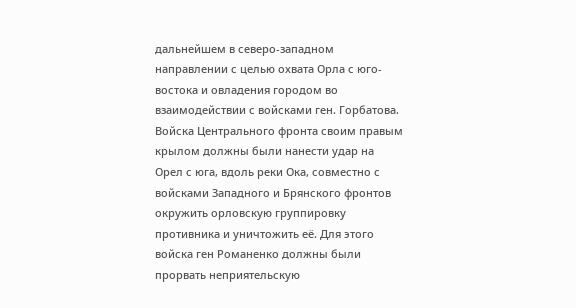дальнейшем в северо-западном направлении с целью охвата Орла с юго-востока и овладения городом во взаимодействии с войсками ген. Горбатова.
Войска Центрального фронта своим правым крылом должны были нанести удар на Орел с юга, вдоль реки Ока, совместно с войсками Западного и Брянского фронтов окружить орловскую группировку противника и уничтожить её. Для этого войска ген Романенко должны были прорвать неприятельскую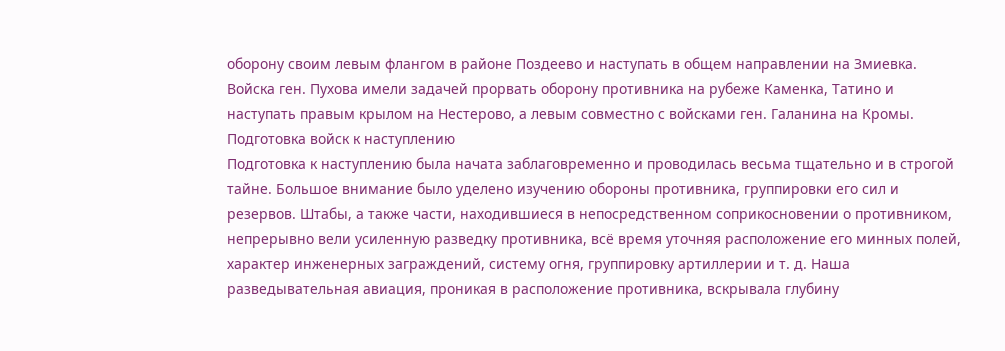оборону своим левым флангом в районе Поздеево и наступать в общем направлении на Змиевка. Войска ген. Пухова имели задачей прорвать оборону противника на рубеже Каменка, Татино и наступать правым крылом на Нестерово, а левым совместно с войсками ген. Галанина на Кромы.
Подготовка войск к наступлению
Подготовка к наступлению была начата заблаговременно и проводилась весьма тщательно и в строгой тайне. Большое внимание было уделено изучению обороны противника, группировки его сил и резервов. Штабы, а также части, находившиеся в непосредственном соприкосновении о противником, непрерывно вели усиленную разведку противника, всё время уточняя расположение его минных полей, характер инженерных заграждений, систему огня, группировку артиллерии и т. д. Наша разведывательная авиация, проникая в расположение противника, вскрывала глубину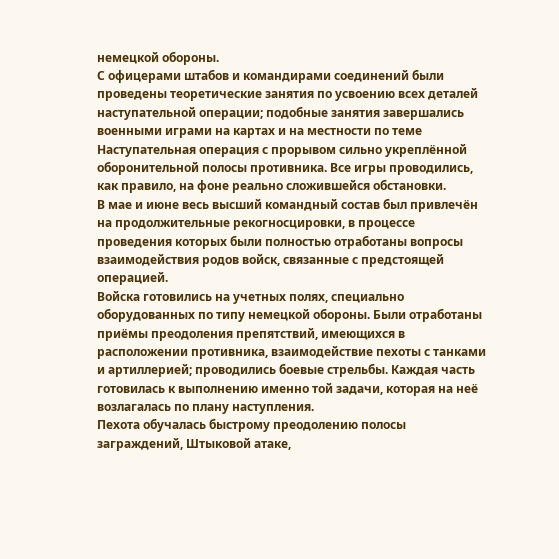немецкой обороны.
С офицерами штабов и командирами соединений были проведены теоретические занятия по усвоению всех деталей наступательной операции; подобные занятия завершались военными играми на картах и на местности по теме Наступательная операция с прорывом сильно укреплённой оборонительной полосы противника. Все игры проводились, как правило, на фоне реально сложившейся обстановки.
В мае и июне весь высший командный состав был привлечён на продолжительные рекогносцировки, в процессе проведения которых были полностью отработаны вопросы взаимодействия родов войск, связанные с предстоящей операцией.
Войска готовились на учетных полях, специально оборудованных по типу немецкой обороны. Были отработаны приёмы преодоления препятствий, имеющихся в расположении противника, взаимодействие пехоты с танками и артиллерией; проводились боевые стрельбы. Каждая часть готовилась к выполнению именно той задачи, которая на неё возлагалась по плану наступления.
Пехота обучалась быстрому преодолению полосы заграждений, Штыковой атаке,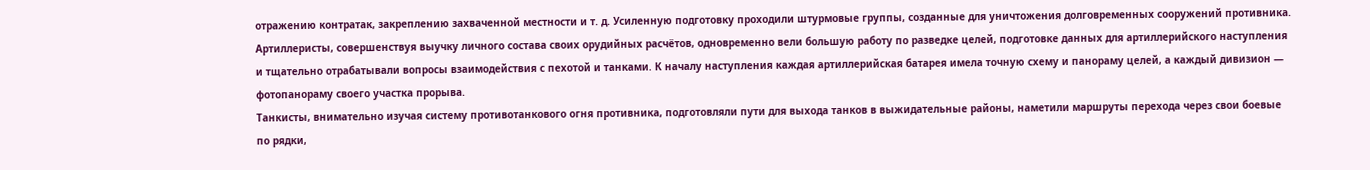отражению контратак, закреплению захваченной местности и т. д. Усиленную подготовку проходили штурмовые группы, созданные для уничтожения долговременных сооружений противника.
Артиллеристы, совершенствуя выучку личного состава своих орудийных расчётов, одновременно вели большую работу по разведке целей, подготовке данных для артиллерийского наступления и тщательно отрабатывали вопросы взаимодействия с пехотой и танками. К началу наступления каждая артиллерийская батарея имела точную схему и панораму целей, а каждый дивизион — фотопанораму своего участка прорыва.
Танкисты, внимательно изучая систему противотанкового огня противника, подготовляли пути для выхода танков в выжидательные районы, наметили маршруты перехода через свои боевые по рядки,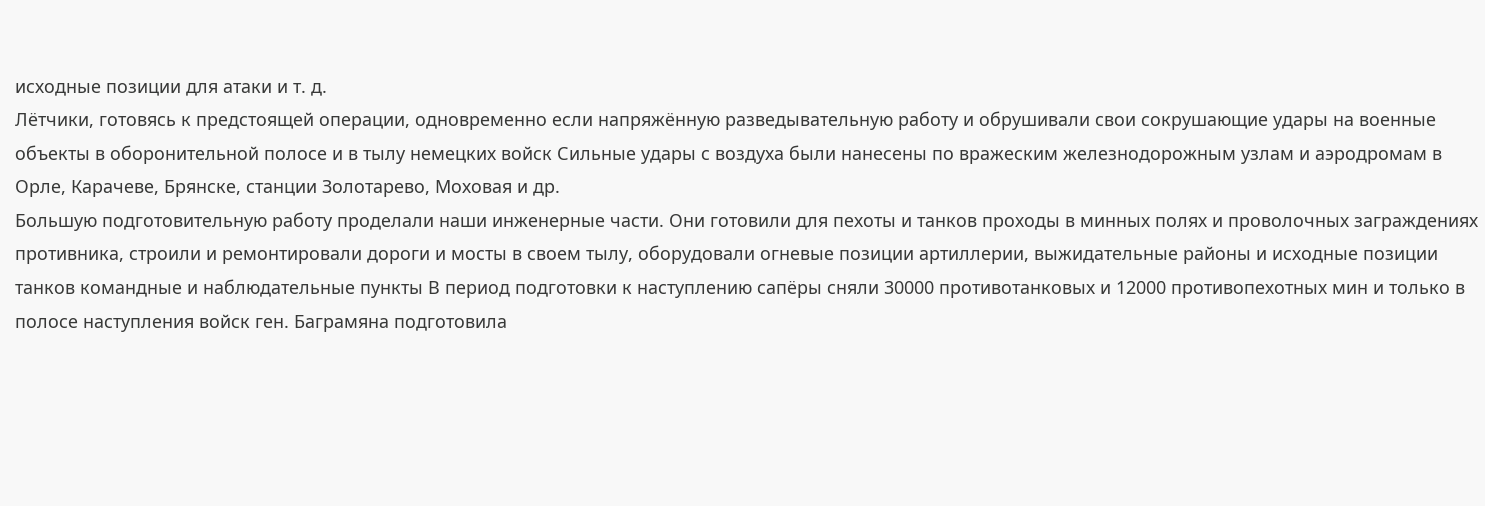исходные позиции для атаки и т. д.
Лётчики, готовясь к предстоящей операции, одновременно если напряжённую разведывательную работу и обрушивали свои сокрушающие удары на военные объекты в оборонительной полосе и в тылу немецких войск Сильные удары с воздуха были нанесены по вражеским железнодорожным узлам и аэродромам в Орле, Карачеве, Брянске, станции Золотарево, Моховая и др.
Большую подготовительную работу проделали наши инженерные части. Они готовили для пехоты и танков проходы в минных полях и проволочных заграждениях противника, строили и ремонтировали дороги и мосты в своем тылу, оборудовали огневые позиции артиллерии, выжидательные районы и исходные позиции танков командные и наблюдательные пункты В период подготовки к наступлению сапёры сняли 30000 противотанковых и 12000 противопехотных мин и только в полосе наступления войск ген. Баграмяна подготовила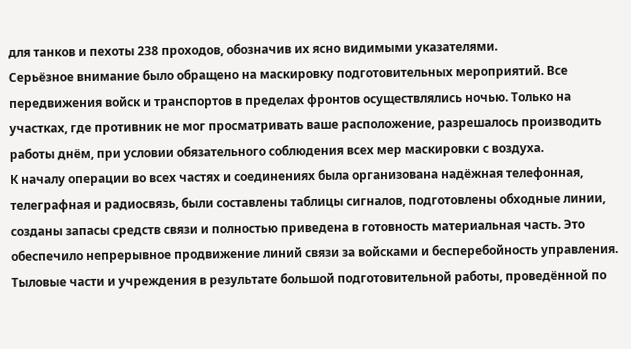для танков и пехоты 238 проходов, обозначив их ясно видимыми указателями.
Серьёзное внимание было обращено на маскировку подготовительных мероприятий. Все передвижения войск и транспортов в пределах фронтов осуществлялись ночью. Только на участках, где противник не мог просматривать ваше расположение, разрешалось производить работы днём, при условии обязательного соблюдения всех мер маскировки с воздуха.
К началу операции во всех частях и соединениях была организована надёжная телефонная, телеграфная и радиосвязь, были составлены таблицы сигналов, подготовлены обходные линии, созданы запасы средств связи и полностью приведена в готовность материальная часть. Это обеспечило непрерывное продвижение линий связи за войсками и бесперебойность управления.
Тыловые части и учреждения в результате большой подготовительной работы, проведённой по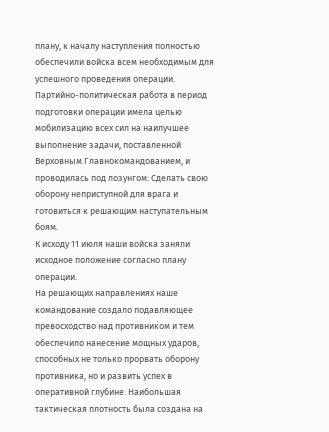плану, к началу наступления полностью обеспечили войска всем необходимым для успешного проведения операции.
Партийно-политическая работа в период подготовки операции имела целью мобилизацию всех сил на наилучшее выполнение задачи, поставленной Верховным Главнокомандованием, и проводилась под лозунгом: Сделать свою оборону неприступной для врага и готовиться к решающим наступательным боям.
К исходу 11 июля наши войска заняли исходное положение согласно плану операции.
На решающих направлениях наше командование создало подавляющее превосходство над противником и тем обеспечило нанесение мощных ударов, способных не только прорвать оборону противника, но и развить успех в оперативной глубине. Наибольшая тактическая плотность была создана на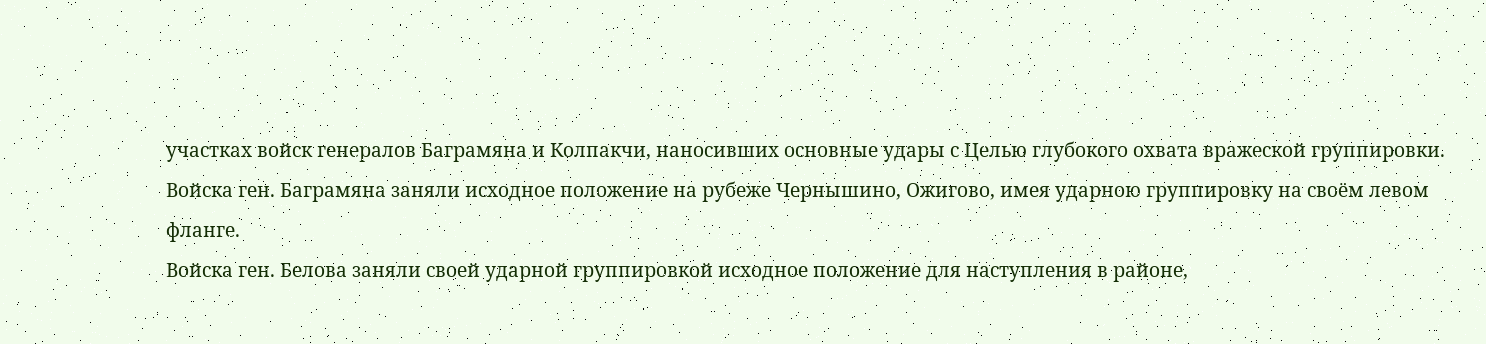участках войск генералов Баграмяна и Колпакчи, наносивших основные удары с Целью глубокого охвата вражеской группировки.
Войска ген. Баграмяна заняли исходное положение на рубеже Чернышино, Ожигово, имея ударною группировку на своём левом фланге.
Войска ген. Белова заняли своей ударной группировкой исходное положение для наступления в районе,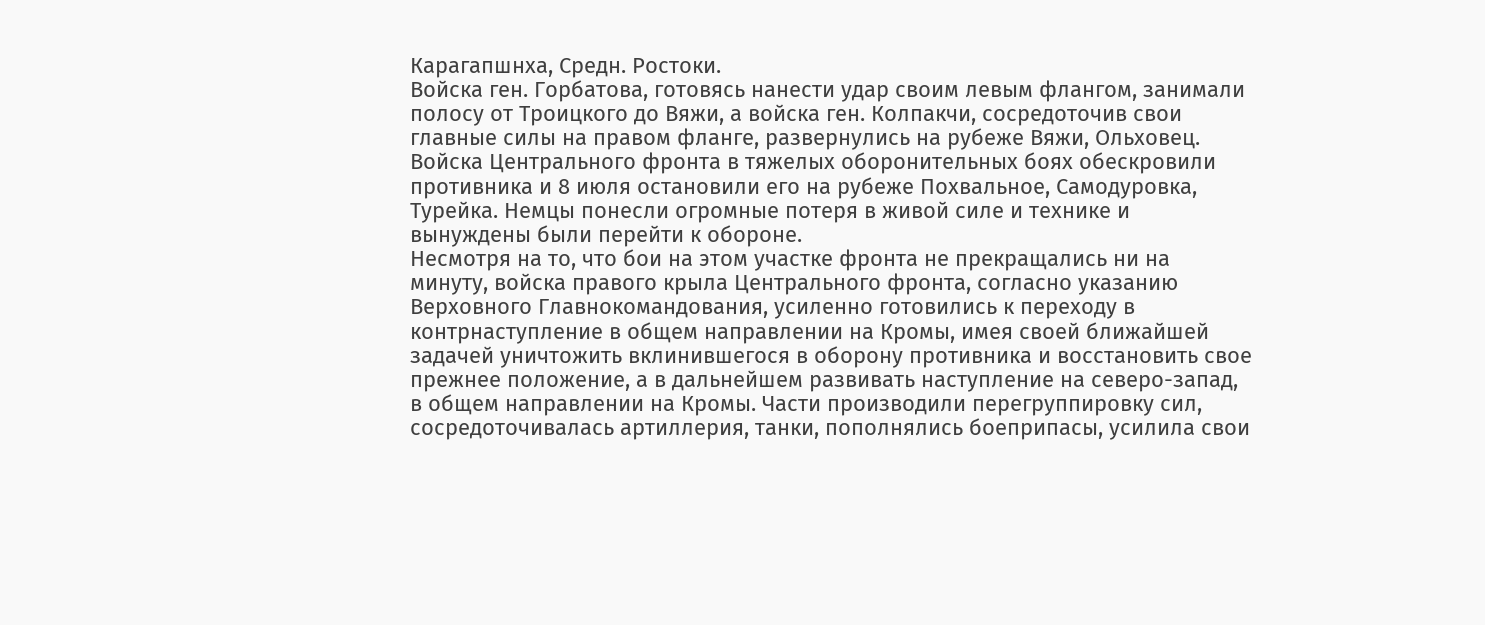Карагапшнха, Средн. Ростоки.
Войска ген. Горбатова, готовясь нанести удар своим левым флангом, занимали полосу от Троицкого до Вяжи, а войска ген. Колпакчи, сосредоточив свои главные силы на правом фланге, развернулись на рубеже Вяжи, Ольховец.
Войска Центрального фронта в тяжелых оборонительных боях обескровили противника и 8 июля остановили его на рубеже Похвальное, Самодуровка, Турейка. Немцы понесли огромные потеря в живой силе и технике и вынуждены были перейти к обороне.
Несмотря на то, что бои на этом участке фронта не прекращались ни на минуту, войска правого крыла Центрального фронта, согласно указанию Верховного Главнокомандования, усиленно готовились к переходу в контрнаступление в общем направлении на Кромы, имея своей ближайшей задачей уничтожить вклинившегося в оборону противника и восстановить свое прежнее положение, а в дальнейшем развивать наступление на северо-запад, в общем направлении на Кромы. Части производили перегруппировку сил, сосредоточивалась артиллерия, танки, пополнялись боеприпасы, усилила свои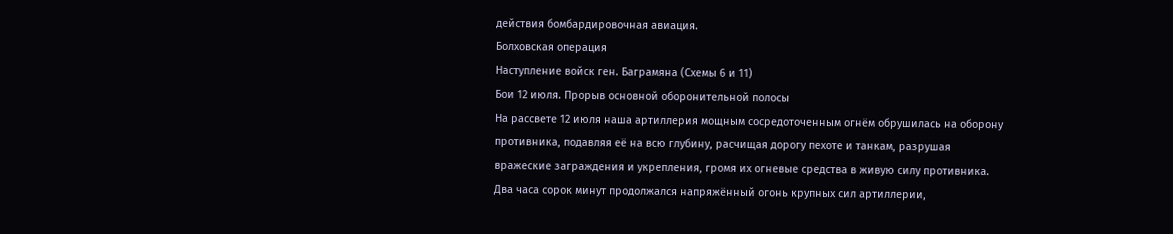действия бомбардировочная авиация.
Болховская операция
Наступление войск ген. Баграмяна (Схемы 6 и 11)
Бои 12 июля. Прорыв основной оборонительной полосы
На рассвете 12 июля наша артиллерия мощным сосредоточенным огнём обрушилась на оборону противника, подавляя её на всю глубину, расчищая дорогу пехоте и танкам, разрушая вражеские заграждения и укрепления, громя их огневые средства в живую силу противника. Два часа сорок минут продолжался напряжённый огонь крупных сил артиллерии,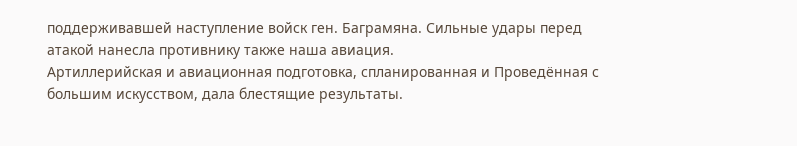поддерживавшей наступление войск ген. Баграмяна. Сильные удары перед атакой нанесла противнику также наша авиация.
Артиллерийская и авиационная подготовка, спланированная и Проведённая с большим искусством, дала блестящие результаты.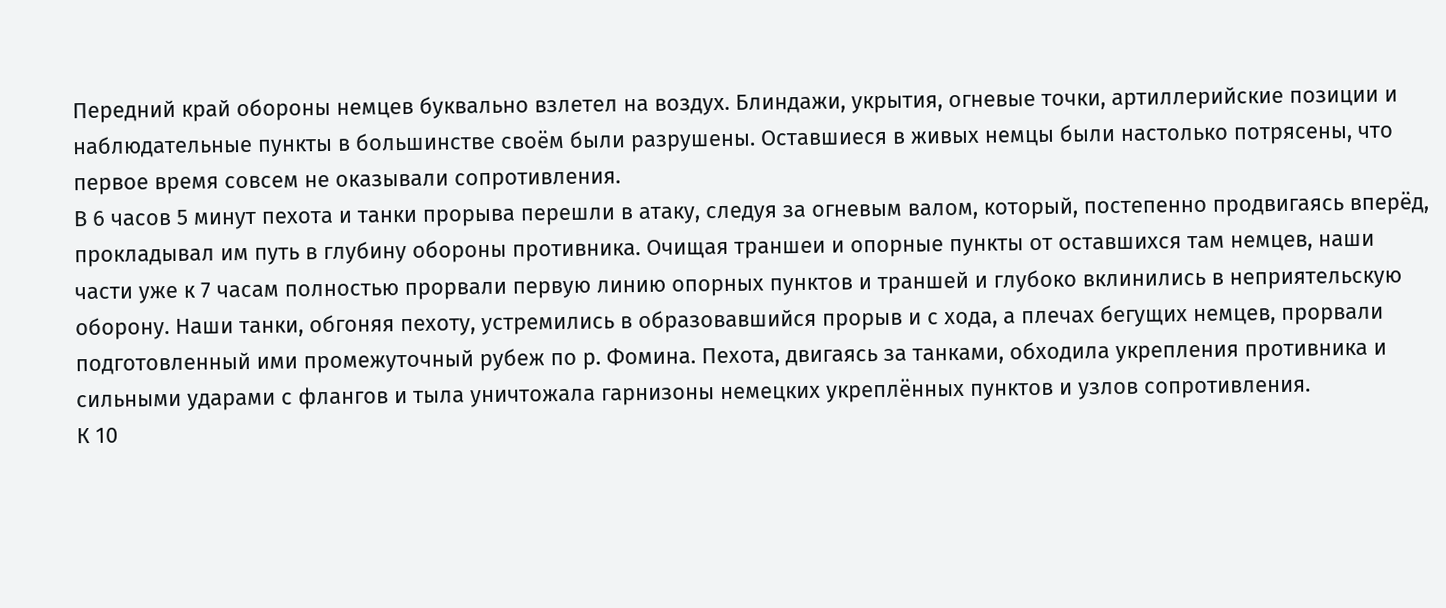Передний край обороны немцев буквально взлетел на воздух. Блиндажи, укрытия, огневые точки, артиллерийские позиции и наблюдательные пункты в большинстве своём были разрушены. Оставшиеся в живых немцы были настолько потрясены, что первое время совсем не оказывали сопротивления.
В 6 часов 5 минут пехота и танки прорыва перешли в атаку, следуя за огневым валом, который, постепенно продвигаясь вперёд, прокладывал им путь в глубину обороны противника. Очищая траншеи и опорные пункты от оставшихся там немцев, наши части уже к 7 часам полностью прорвали первую линию опорных пунктов и траншей и глубоко вклинились в неприятельскую оборону. Наши танки, обгоняя пехоту, устремились в образовавшийся прорыв и с хода, а плечах бегущих немцев, прорвали подготовленный ими промежуточный рубеж по р. Фомина. Пехота, двигаясь за танками, обходила укрепления противника и сильными ударами с флангов и тыла уничтожала гарнизоны немецких укреплённых пунктов и узлов сопротивления.
К 10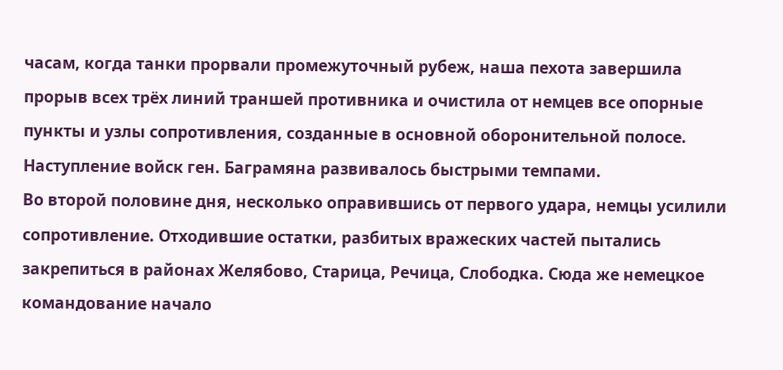часам, когда танки прорвали промежуточный рубеж, наша пехота завершила прорыв всех трёх линий траншей противника и очистила от немцев все опорные пункты и узлы сопротивления, созданные в основной оборонительной полосе. Наступление войск ген. Баграмяна развивалось быстрыми темпами.
Во второй половине дня, несколько оправившись от первого удара, немцы усилили сопротивление. Отходившие остатки, разбитых вражеских частей пытались закрепиться в районах Желябово, Старица, Речица, Слободка. Сюда же немецкое командование начало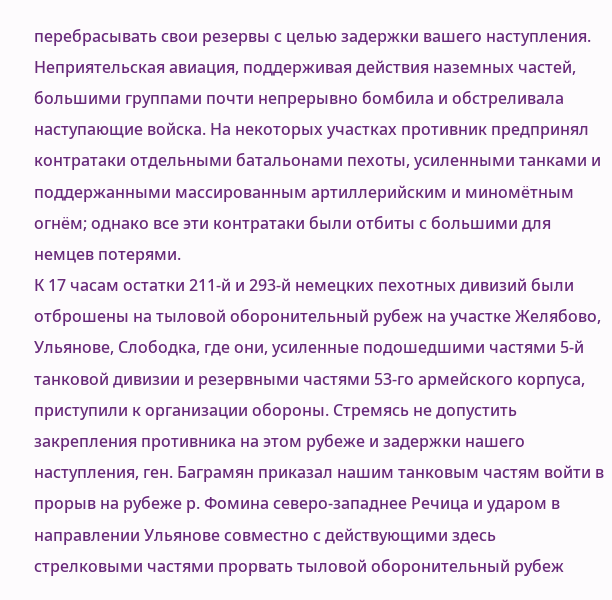перебрасывать свои резервы с целью задержки вашего наступления. Неприятельская авиация, поддерживая действия наземных частей, большими группами почти непрерывно бомбила и обстреливала наступающие войска. На некоторых участках противник предпринял контратаки отдельными батальонами пехоты, усиленными танками и поддержанными массированным артиллерийским и миномётным огнём; однако все эти контратаки были отбиты с большими для немцев потерями.
К 17 часам остатки 211-й и 293-й немецких пехотных дивизий были отброшены на тыловой оборонительный рубеж на участке Желябово, Ульянове, Слободка, где они, усиленные подошедшими частями 5-й танковой дивизии и резервными частями 53-го армейского корпуса, приступили к организации обороны. Стремясь не допустить закрепления противника на этом рубеже и задержки нашего наступления, ген. Баграмян приказал нашим танковым частям войти в прорыв на рубеже р. Фомина северо-западнее Речица и ударом в направлении Ульянове совместно с действующими здесь стрелковыми частями прорвать тыловой оборонительный рубеж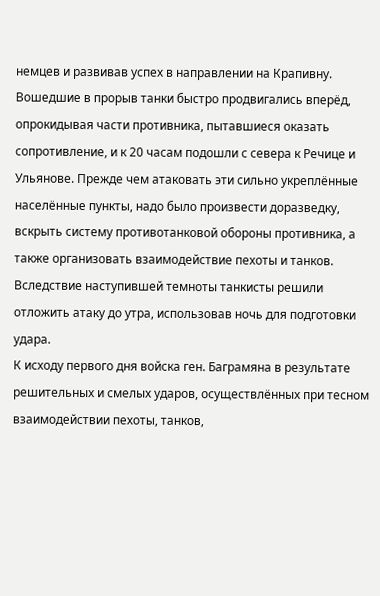немцев и развивав успех в направлении на Крапивну.
Вошедшие в прорыв танки быстро продвигались вперёд, опрокидывая части противника, пытавшиеся оказать сопротивление, и к 20 часам подошли с севера к Речице и Ульянове. Прежде чем атаковать эти сильно укреплённые населённые пункты, надо было произвести доразведку, вскрыть систему противотанковой обороны противника, а также организовать взаимодействие пехоты и танков. Вследствие наступившей темноты танкисты решили отложить атаку до утра, использовав ночь для подготовки удара.
К исходу первого дня войска ген. Баграмяна в результате решительных и смелых ударов, осуществлённых при тесном взаимодействии пехоты, танков,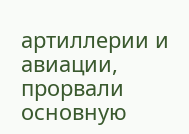артиллерии и авиации, прорвали основную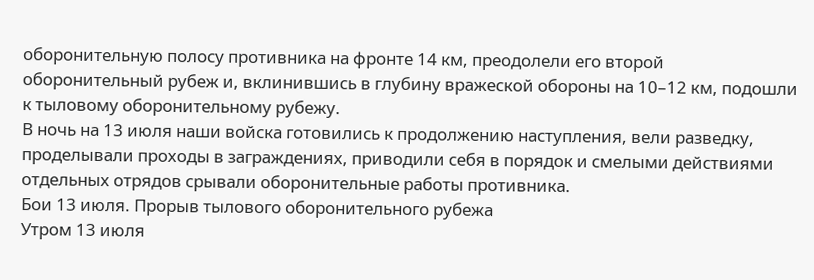оборонительную полосу противника на фронте 14 км, преодолели его второй оборонительный рубеж и, вклинившись в глубину вражеской обороны на 10–12 км, подошли к тыловому оборонительному рубежу.
В ночь на 13 июля наши войска готовились к продолжению наступления, вели разведку, проделывали проходы в заграждениях, приводили себя в порядок и смелыми действиями отдельных отрядов срывали оборонительные работы противника.
Бои 13 июля. Прорыв тылового оборонительного рубежа
Утром 13 июля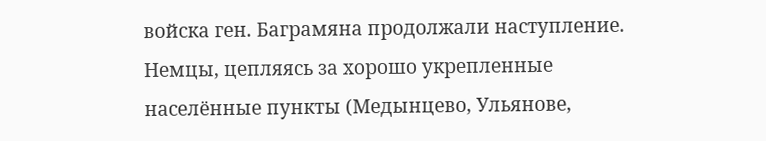войска ген. Баграмяна продолжали наступление. Немцы, цепляясь за хорошо укрепленные населённые пункты (Медынцево, Ульянове,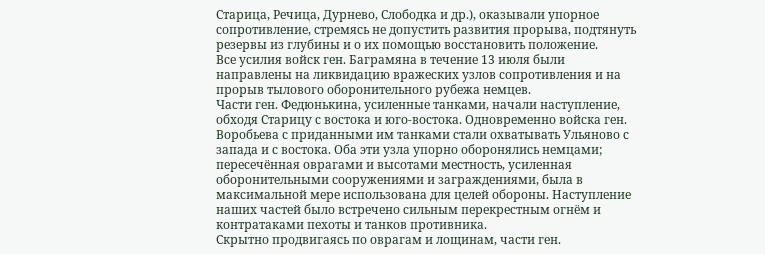Старица, Речица, Дурнево, Слободка и др.), оказывали упорное сопротивление, стремясь не допустить развития прорыва, подтянуть резервы из глубины и о их помощью восстановить положение.
Все усилия войск ген. Баграмяна в течение 13 июля были направлены на ликвидацию вражеских узлов сопротивления и на прорыв тылового оборонительного рубежа немцев.
Части ген. Федюнькина, усиленные танками, начали наступление, обходя Старицу с востока и юго-востока. Одновременно войска ген. Воробьева с приданными им танками стали охватывать Ульяново с запада и с востока. Оба эти узла упорно оборонялись немцами; пересечённая оврагами и высотами местность, усиленная оборонительными сооружениями и заграждениями, была в максимальной мере использована для целей обороны. Наступление наших частей было встречено сильным перекрестным огнём и контратаками пехоты и танков противника.
Скрытно продвигаясь по оврагам и лощинам, части ген.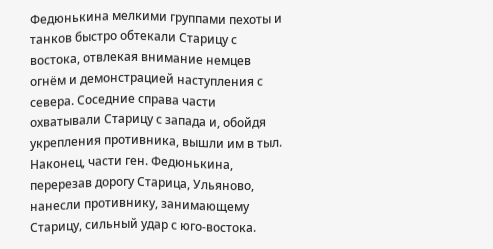Федюнькина мелкими группами пехоты и танков быстро обтекали Старицу с востока, отвлекая внимание немцев огнём и демонстрацией наступления с севера. Соседние справа части охватывали Старицу с запада и, обойдя укрепления противника, вышли им в тыл. Наконец, части ген. Федюнькина, перерезав дорогу Старица, Ульяново, нанесли противнику, занимающему Старицу, сильный удар с юго-востока.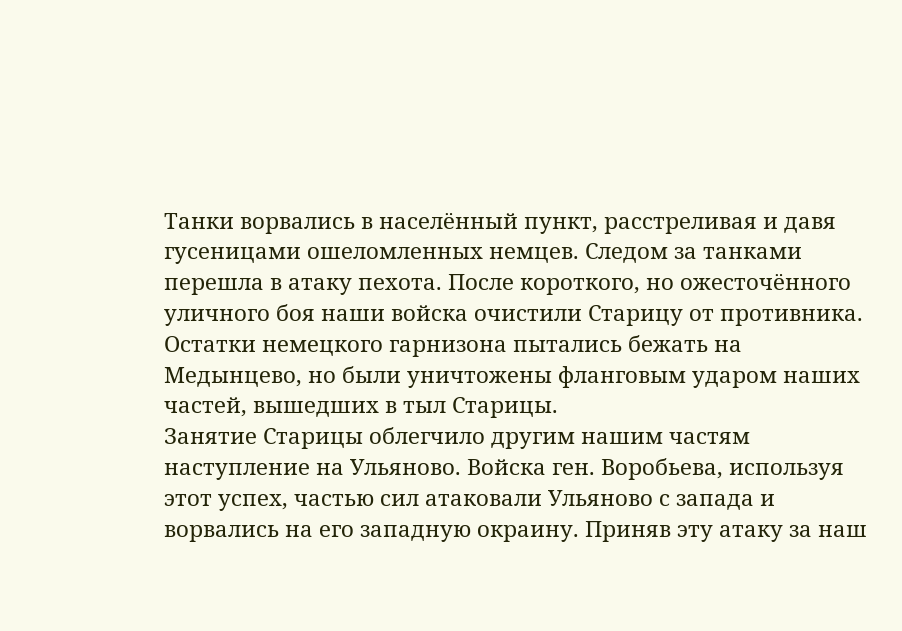Танки ворвались в населённый пункт, расстреливая и давя гусеницами ошеломленных немцев. Следом за танками перешла в атаку пехота. После короткого, но ожесточённого уличного боя наши войска очистили Старицу от противника. Остатки немецкого гарнизона пытались бежать на Медынцево, но были уничтожены фланговым ударом наших частей, вышедших в тыл Старицы.
Занятие Старицы облегчило другим нашим частям наступление на Ульяново. Войска ген. Воробьева, используя этот успех, частью сил атаковали Ульяново с запада и ворвались на его западную окраину. Приняв эту атаку за наш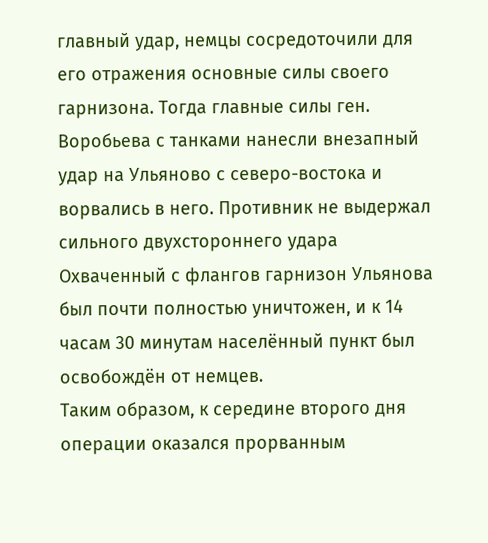главный удар, немцы сосредоточили для его отражения основные силы своего гарнизона. Тогда главные силы ген. Воробьева с танками нанесли внезапный удар на Ульяново с северо-востока и ворвались в него. Противник не выдержал сильного двухстороннего удара Охваченный с флангов гарнизон Ульянова был почти полностью уничтожен, и к 14 часам 30 минутам населённый пункт был освобождён от немцев.
Таким образом, к середине второго дня операции оказался прорванным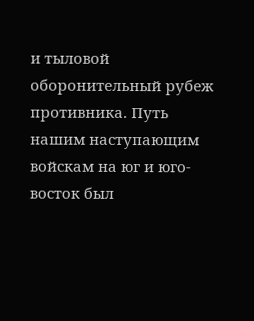и тыловой оборонительный рубеж противника. Путь нашим наступающим войскам на юг и юго-восток был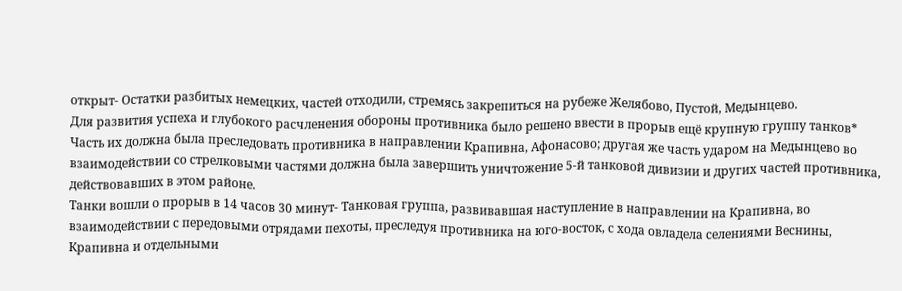открыт- Остатки разбитых немецких, частей отходили, стремясь закрепиться на рубеже Желябово, Пустой, Медынцево.
Для развития успеха и глубокого расчленения обороны противника было решено ввести в прорыв ещё крупную группу танков* Часть их должна была преследовать противника в направлении Крапивна, Афонасово; другая же часть ударом на Медынцево во взаимодействии со стрелковыми частями должна была завершить уничтожение 5-й танковой дивизии и других частей противника, действовавших в этом районе.
Танки вошли о прорыв в 14 часов 30 минут- Танковая группа, развивавшая наступление в направлении на Крапивна, во взаимодействии с передовыми отрядами пехоты, преследуя противника на юго-восток, с хода овладела селениями Веснины, Крапивна и отдельными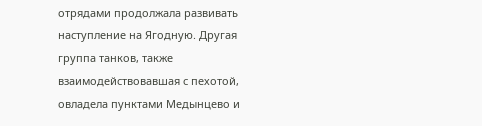отрядами продолжала развивать наступление на Ягодную. Другая группа танков, также взаимодействовавшая с пехотой, овладела пунктами Медынцево и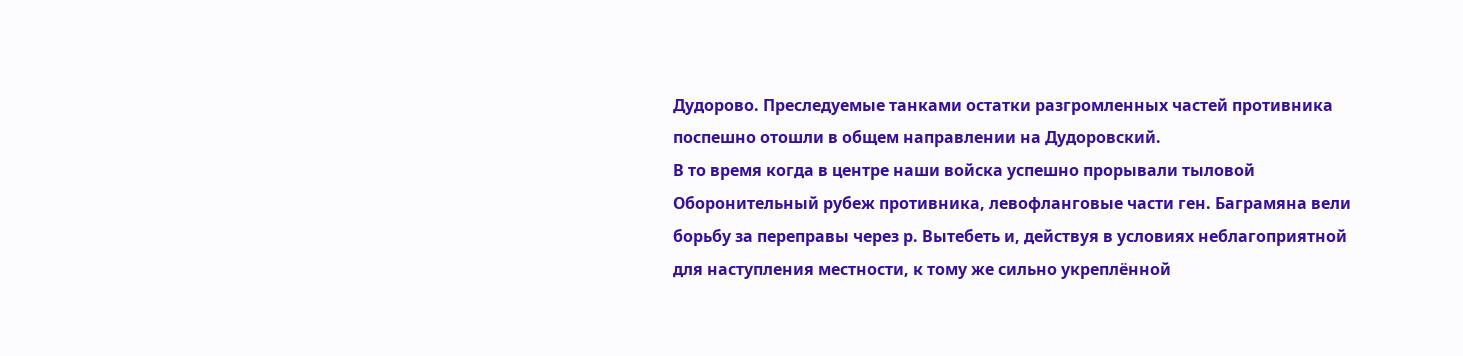Дудорово. Преследуемые танками остатки разгромленных частей противника поспешно отошли в общем направлении на Дудоровский.
В то время когда в центре наши войска успешно прорывали тыловой Оборонительный рубеж противника, левофланговые части ген. Баграмяна вели борьбу за переправы через р. Вытебеть и, действуя в условиях неблагоприятной для наступления местности, к тому же сильно укреплённой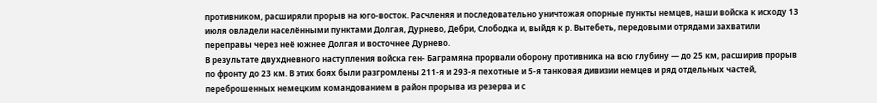противником, расширяли прорыв на юго-восток. Расчленяя и последовательно уничтожая опорные пункты немцев, наши войска к исходу 13 июля овладели населёнными пунктами Долгая, Дурнево, Дебри, Слободка и, выйдя к р. Вытебеть, передовыми отрядами захватили переправы через неё южнее Долгая и восточнее Дурнево.
В результате двухдневного наступления войска ген- Баграмяна прорвали оборону противника на всю глубину — до 25 км, расширив прорыв по фронту до 23 км. В этих боях были разгромлены 211-я и 293-я пехотные и 5-я танковая дивизии немцев и ряд отдельных частей, переброшенных немецким командованием в район прорыва из резерва и с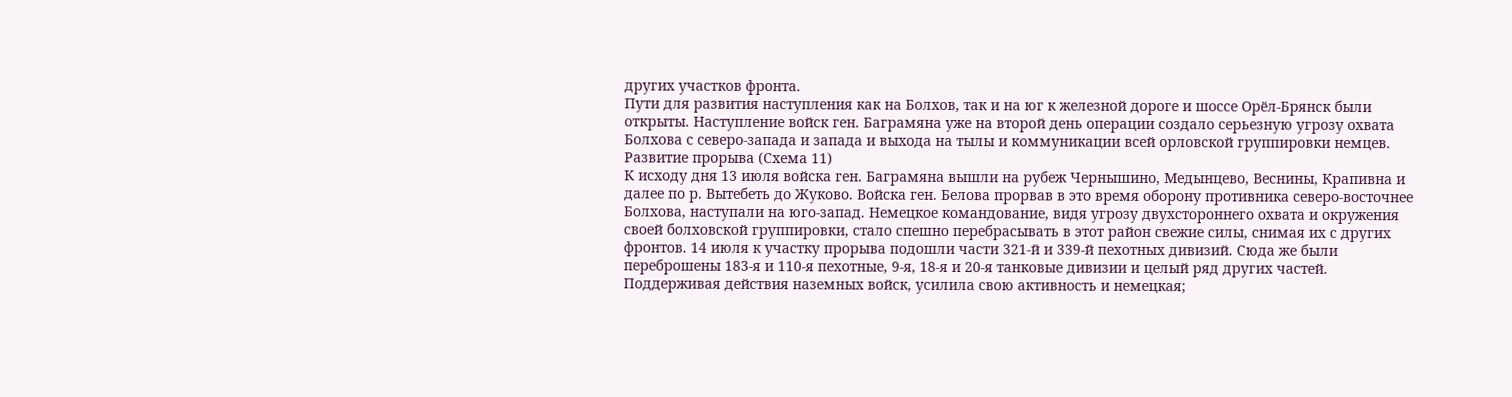других участков фронта.
Пути для развития наступления как на Болхов, так и на юг к железной дороге и шоссе Орёл-Брянск были открыты. Наступление войск ген. Баграмяна уже на второй день операции создало серьезную угрозу охвата Болхова с северо-запада и запада и выхода на тылы и коммуникации всей орловской группировки немцев.
Развитие прорыва (Схема 11)
К исходу дня 13 июля войска ген. Баграмяна вышли на рубеж Чернышино, Медынцево, Веснины, Крапивна и далее по р. Вытебеть до Жуково. Войска ген. Белова прорвав в это время оборону противника северо-восточнее Болхова, наступали на юго-запад. Немецкое командование, видя угрозу двухстороннего охвата и окружения своей болховской группировки, стало спешно перебрасывать в этот район свежие силы, снимая их с других фронтов. 14 июля к участку прорыва подошли части 321-й и 339-й пехотных дивизий. Сюда же были переброшены 183-я и 110-я пехотные, 9-я, 18-я и 20-я танковые дивизии и целый ряд других частей. Поддерживая действия наземных войск, усилила свою активность и немецкая;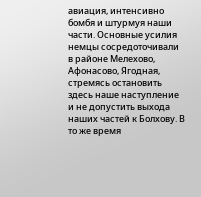авиация, интенсивно бомбя и штурмуя наши части. Основные усилия немцы сосредоточивали в районе Мелехово, Афонасово, Ягодная, стремясь остановить здесь наше наступление и не допустить выхода наших частей к Болхову. В то же время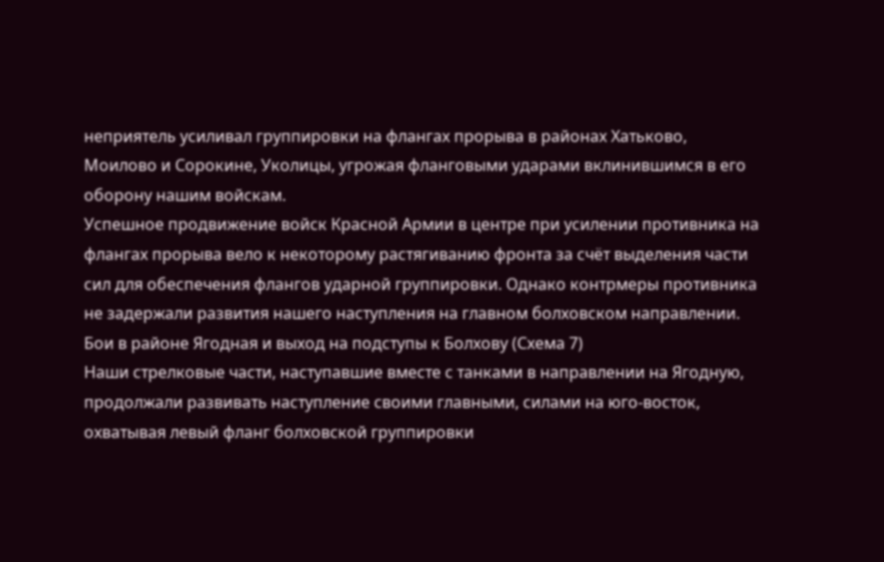неприятель усиливал группировки на флангах прорыва в районах Хатьково, Моилово и Сорокине, Уколицы, угрожая фланговыми ударами вклинившимся в его оборону нашим войскам.
Успешное продвижение войск Красной Армии в центре при усилении противника на флангах прорыва вело к некоторому растягиванию фронта за счёт выделения части сил для обеспечения флангов ударной группировки. Однако контрмеры противника не задержали развития нашего наступления на главном болховском направлении.
Бои в районе Ягодная и выход на подступы к Болхову (Схема 7)
Наши стрелковые части, наступавшие вместе с танками в направлении на Ягодную, продолжали развивать наступление своими главными, силами на юго-восток, охватывая левый фланг болховской группировки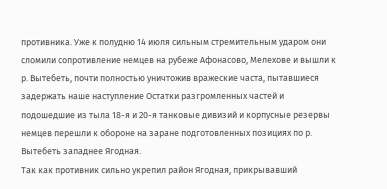противника. Уже к полудню 14 июля сильным стремительным ударом они сломили сопротивление немцев на рубеже Афонасово, Мелехове и вышли к р. Вытебеть, почти полностью уничтожив вражеские часта, пытавшиеся задержать наше наступление Остатки разгромленных частей и подошедшие из тыла 18-я и 20-я танковые дивизий и корпусные резервы немцев перешли к обороне на заране подготовленных позициях по р. Вытебеть западнее Ягодная.
Так как противник сильно укрепил район Ягодная, прикрывавший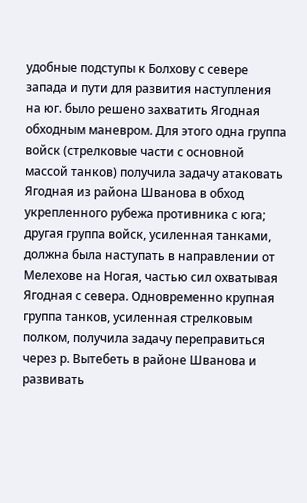удобные подступы к Болхову с севере запада и пути для развития наступления на юг. было решено захватить Ягодная обходным маневром. Для этого одна группа войск (стрелковые части с основной массой танков) получила задачу атаковать Ягодная из района Шванова в обход укрепленного рубежа противника с юга; другая группа войск, усиленная танками, должна была наступать в направлении от Мелехове на Ногая, частью сил охватывая Ягодная с севера. Одновременно крупная группа танков, усиленная стрелковым полком, получила задачу переправиться через р. Вытебеть в районе Шванова и развивать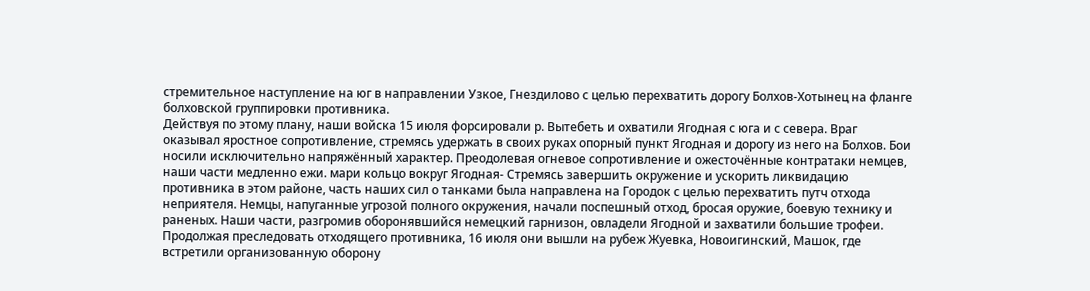стремительное наступление на юг в направлении Узкое, Гнездилово с целью перехватить дорогу Болхов-Хотынец на фланге болховской группировки противника.
Действуя по этому плану, наши войска 15 июля форсировали р. Вытебеть и охватили Ягодная с юга и с севера. Враг оказывал яростное сопротивление, стремясь удержать в своих руках опорный пункт Ягодная и дорогу из него на Болхов. Бои носили исключительно напряжённый характер. Преодолевая огневое сопротивление и ожесточённые контратаки немцев, наши части медленно ежи. мари кольцо вокруг Ягодная- Стремясь завершить окружение и ускорить ликвидацию противника в этом районе, часть наших сил о танками была направлена на Городок с целью перехватить путч отхода неприятеля. Немцы, напуганные угрозой полного окружения, начали поспешный отход, бросая оружие, боевую технику и раненых. Наши части, разгромив оборонявшийся немецкий гарнизон, овладели Ягодной и захватили большие трофеи. Продолжая преследовать отходящего противника, 16 июля они вышли на рубеж Жуевка, Новоигинский, Машок, где встретили организованную оборону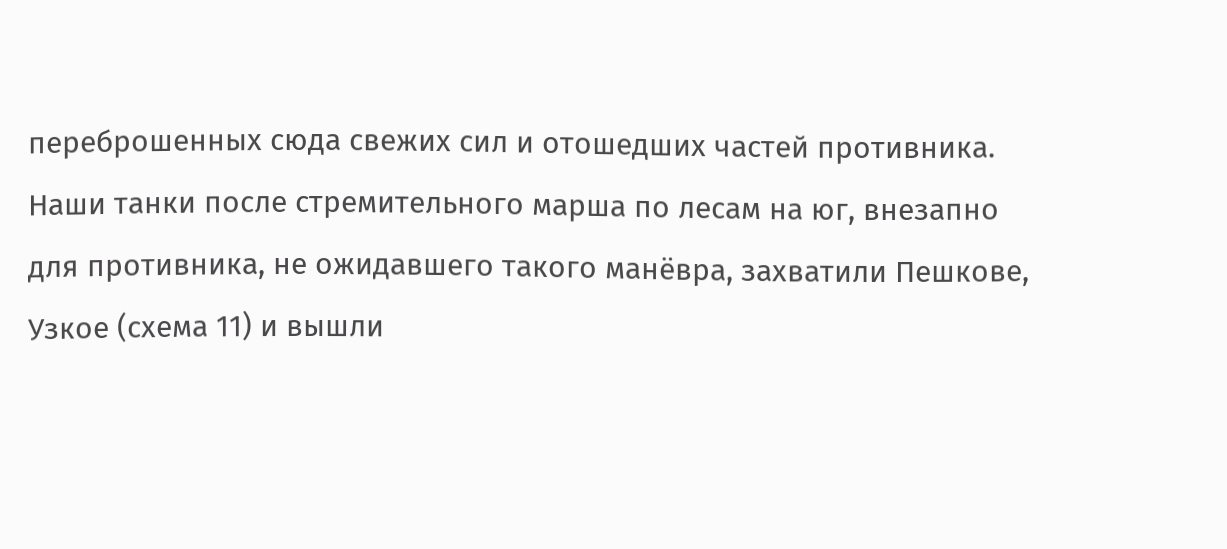переброшенных сюда свежих сил и отошедших частей противника.
Наши танки после стремительного марша по лесам на юг, внезапно для противника, не ожидавшего такого манёвра, захватили Пешкове, Узкое (схема 11) и вышли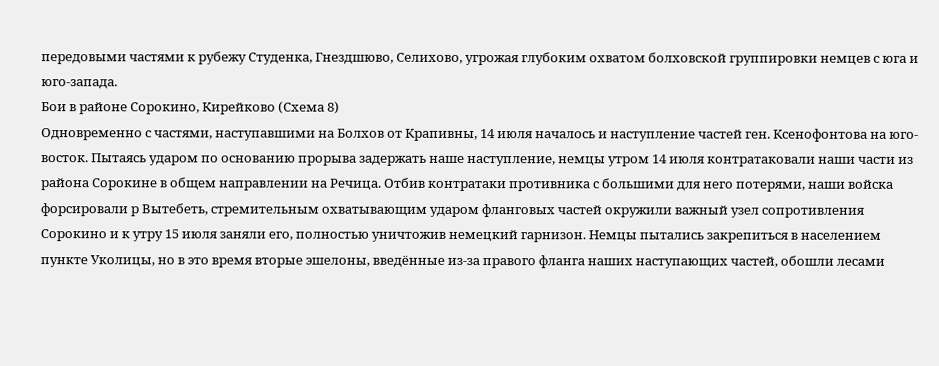передовыми частями к рубежу Студенка, Гнездшюво, Селихово, угрожая глубоким охватом болховской группировки немцев с юга и юго-запада.
Бои в районе Сорокино, Кирейково (Схема 8)
Одновременно с частями, наступавшими на Болхов от Крапивны, 14 июля началось и наступление частей ген. Ксенофонтова на юго-восток. Пытаясь ударом по основанию прорыва задержать наше наступление, немцы утром 14 июля контратаковали наши части из района Сорокине в общем направлении на Речица. Отбив контратаки противника с большими для него потерями, наши войска форсировали р Вытебеть, стремительным охватывающим ударом фланговых частей окружили важный узел сопротивления Сорокино и к утру 15 июля заняли его, полностью уничтожив немецкий гарнизон. Немцы пытались закрепиться в населением пункте Уколицы, но в это время вторые эшелоны, введённые из-за правого фланга наших наступающих частей, обошли лесами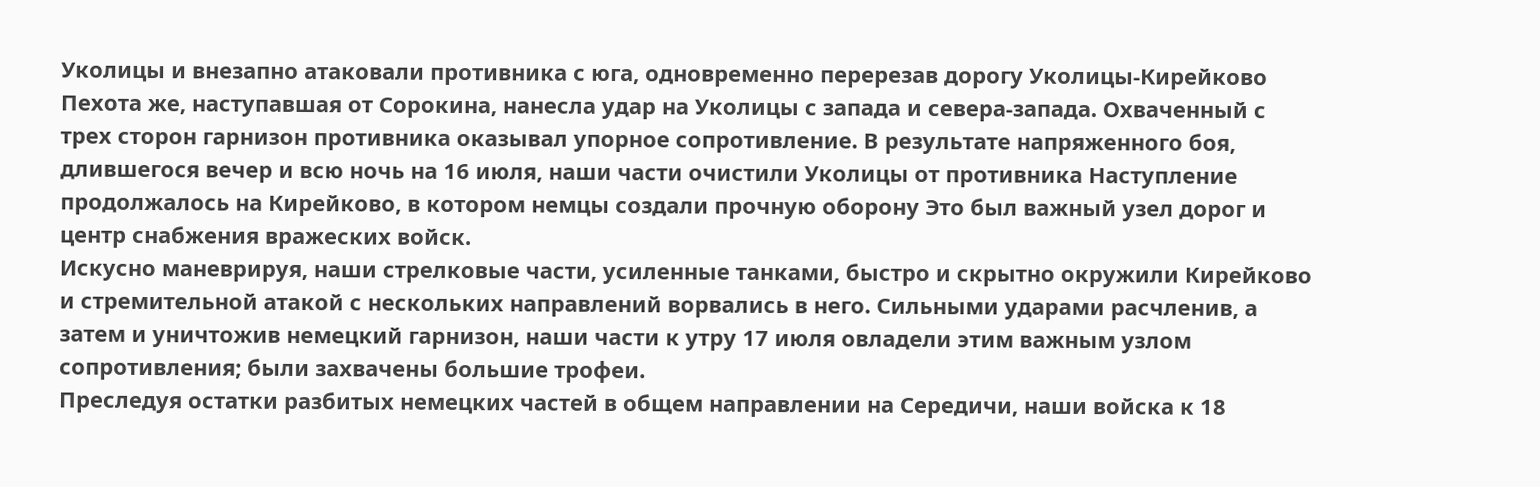Уколицы и внезапно атаковали противника с юга, одновременно перерезав дорогу Уколицы-Кирейково Пехота же, наступавшая от Сорокина, нанесла удар на Уколицы с запада и севера-запада. Охваченный с трех сторон гарнизон противника оказывал упорное сопротивление. В результате напряженного боя, длившегося вечер и всю ночь на 16 июля, наши части очистили Уколицы от противника Наступление продолжалось на Кирейково, в котором немцы создали прочную оборону Это был важный узел дорог и центр снабжения вражеских войск.
Искусно маневрируя, наши стрелковые части, усиленные танками, быстро и скрытно окружили Кирейково и стремительной атакой с нескольких направлений ворвались в него. Сильными ударами расчленив, а затем и уничтожив немецкий гарнизон, наши части к утру 17 июля овладели этим важным узлом сопротивления; были захвачены большие трофеи.
Преследуя остатки разбитых немецких частей в общем направлении на Середичи, наши войска к 18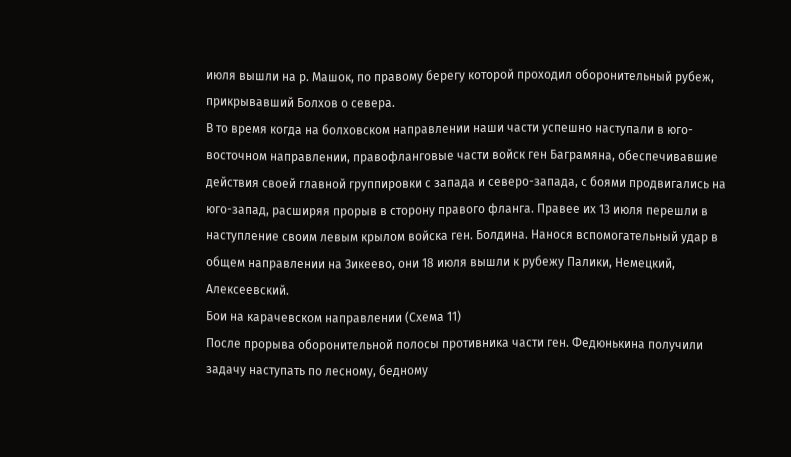июля вышли на р. Машок, по правому берегу которой проходил оборонительный рубеж, прикрывавший Болхов о севера.
В то время когда на болховском направлении наши части успешно наступали в юго-восточном направлении, правофланговые части войск ген Баграмяна, обеспечивавшие действия своей главной группировки с запада и северо-запада, с боями продвигались на юго-запад, расширяя прорыв в сторону правого фланга. Правее их 13 июля перешли в наступление своим левым крылом войска ген. Болдина. Нанося вспомогательный удар в общем направлении на Зикеево, они 18 июля вышли к рубежу Палики, Немецкий, Алексеевский.
Бои на карачевском направлении (Схема 11)
После прорыва оборонительной полосы противника части ген. Федюнькина получили задачу наступать по лесному, бедному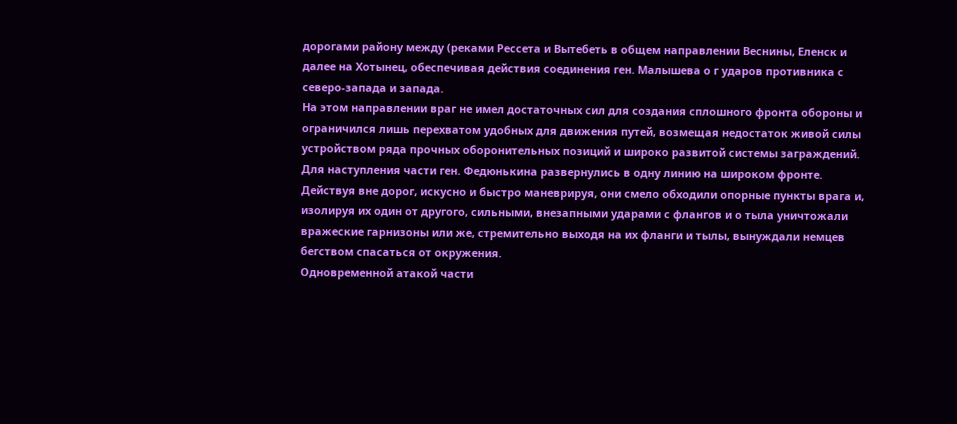дорогами району между (реками Рессета и Вытебеть в общем направлении Веснины, Еленск и далее на Хотынец, обеспечивая действия соединения ген. Малышева о г ударов противника с северо-запада и запада.
На этом направлении враг не имел достаточных сил для создания сплошного фронта обороны и ограничился лишь перехватом удобных для движения путей, возмещая недостаток живой силы устройством ряда прочных оборонительных позиций и широко развитой системы заграждений.
Для наступления части ген. Федюнькина развернулись в одну линию на широком фронте. Действуя вне дорог, искусно и быстро маневрируя, они смело обходили опорные пункты врага и, изолируя их один от другого, сильными, внезапными ударами с флангов и о тыла уничтожали вражеские гарнизоны или же, стремительно выходя на их фланги и тылы, вынуждали немцев бегством спасаться от окружения.
Одновременной атакой части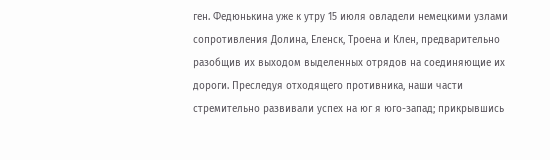ген. Федюнькина уже к утру 15 июля овладели немецкими узлами сопротивления Долина, Еленск, Троена и Клен, предварительно разобщив их выходом выделенных отрядов на соединяющие их дороги. Преследуя отходящего противника, наши части стремительно развивали успех на юг я юго-запад; прикрывшись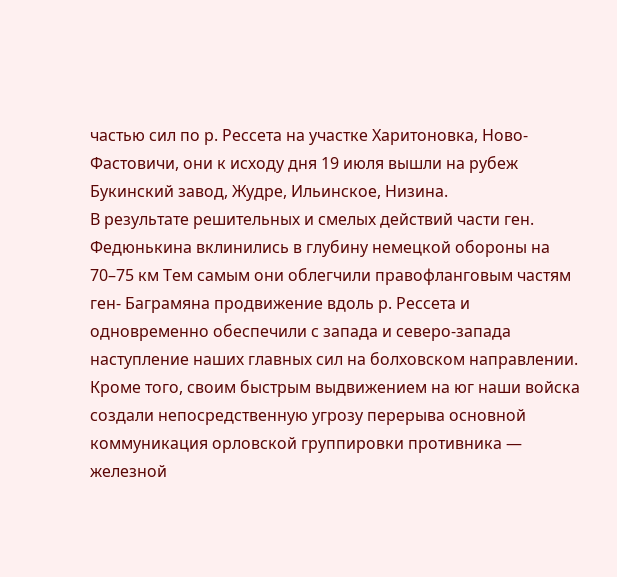частью сил по р. Рессета на участке Харитоновка, Ново-Фастовичи, они к исходу дня 19 июля вышли на рубеж Букинский завод, Жудре, Ильинское, Низина.
В результате решительных и смелых действий части ген. Федюнькина вклинились в глубину немецкой обороны на 70–75 км Тем самым они облегчили правофланговым частям ген- Баграмяна продвижение вдоль р. Рессета и одновременно обеспечили с запада и северо-запада наступление наших главных сил на болховском направлении. Кроме того, своим быстрым выдвижением на юг наши войска создали непосредственную угрозу перерыва основной коммуникация орловской группировки противника — железной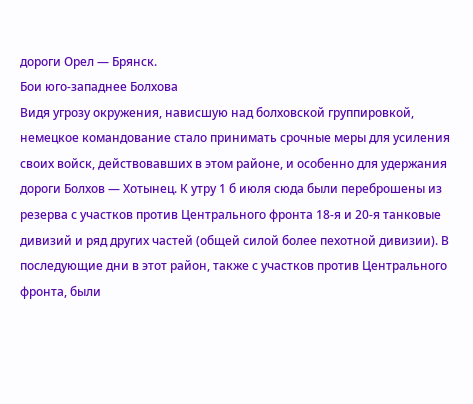дороги Орел — Брянск.
Бои юго-западнее Болхова
Видя угрозу окружения, нависшую над болховской группировкой, немецкое командование стало принимать срочные меры для усиления своих войск, действовавших в этом районе, и особенно для удержания дороги Болхов — Хотынец. К утру 1 б июля сюда были переброшены из резерва с участков против Центрального фронта 18-я и 20-я танковые дивизий и ряд других частей (общей силой более пехотной дивизии). В последующие дни в этот район, также с участков против Центрального фронта, были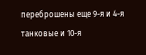переброшены еще 9-я и 4-я танковые и 10-я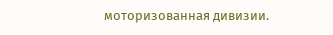моторизованная дивизии.